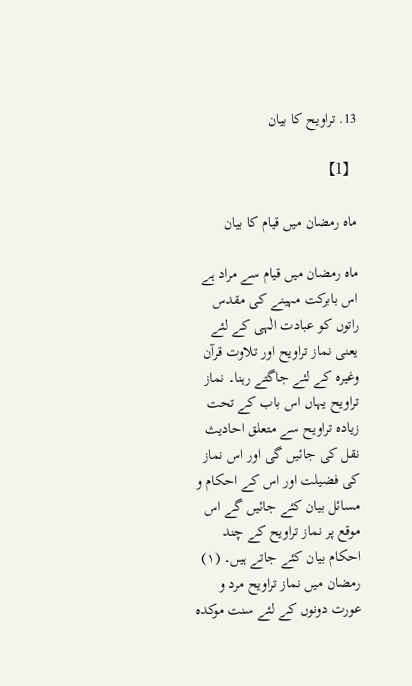13. تراویح کا بیان

【1】

ماہ رمضان میں قیام کا بیان

ماہ رمضان میں قیام سے مراد ہے اس بابرکت مہینے کی مقدس راتوں کو عبادت الٰہی کے لئے یعنی نماز تراویح اور تلاوت قرآن وغیرہ کے لئے جاگتے رہنا۔ نماز تراویح یہاں اس باب کے تحت زیادہ تراویح سے متعلق احادیث نقل کی جائیں گی اور اس نماز کی فضیلت اور اس کے احکام و مسائل بیان کئے جائیں گے اس موقع پر نماز تراویح کے چند احکام بیان کئے جاتے ہیں۔ (١) رمضان میں نماز تراویح مرد و عورت دونوں کے لئے سنت موکدہ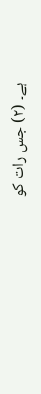ہے۔ (٢) جس رات کو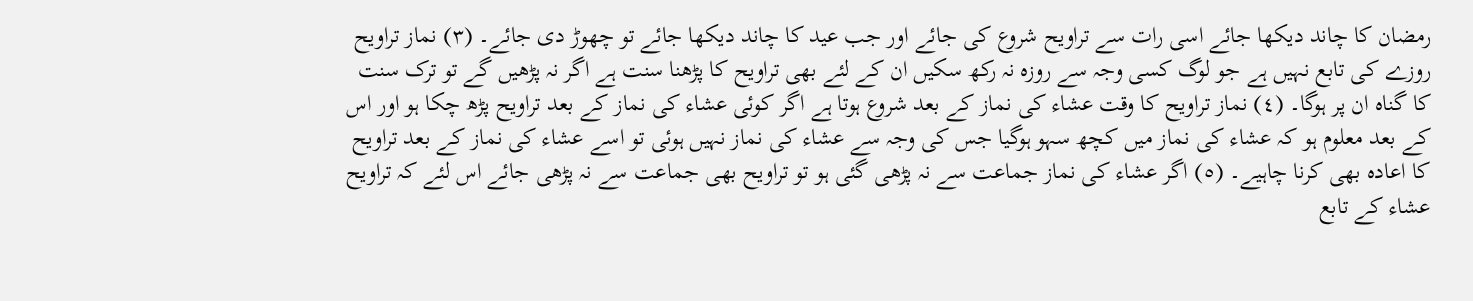رمضان کا چاند دیکھا جائے اسی رات سے تراویح شروع کی جائے اور جب عید کا چاند دیکھا جائے تو چھوڑ دی جائے۔ (٣) نماز تراویح روزے کی تابع نہیں ہے جو لوگ کسی وجہ سے روزہ نہ رکھ سکیں ان کے لئے بھی تراویح کا پڑھنا سنت ہے اگر نہ پڑھیں گے تو ترک سنت کا گناہ ان پر ہوگا۔ (٤) نماز تراویح کا وقت عشاء کی نماز کے بعد شروع ہوتا ہے اگر کوئی عشاء کی نماز کے بعد تراویح پڑھ چکا ہو اور اس کے بعد معلوم ہو کہ عشاء کی نماز میں کچھ سہو ہوگیا جس کی وجہ سے عشاء کی نماز نہیں ہوئی تو اسے عشاء کی نماز کے بعد تراویح کا اعادہ بھی کرنا چاہیے۔ (٥) اگر عشاء کی نماز جماعت سے نہ پڑھی گئی ہو تو تراویح بھی جماعت سے نہ پڑھی جائے اس لئے کہ تراویح عشاء کے تابع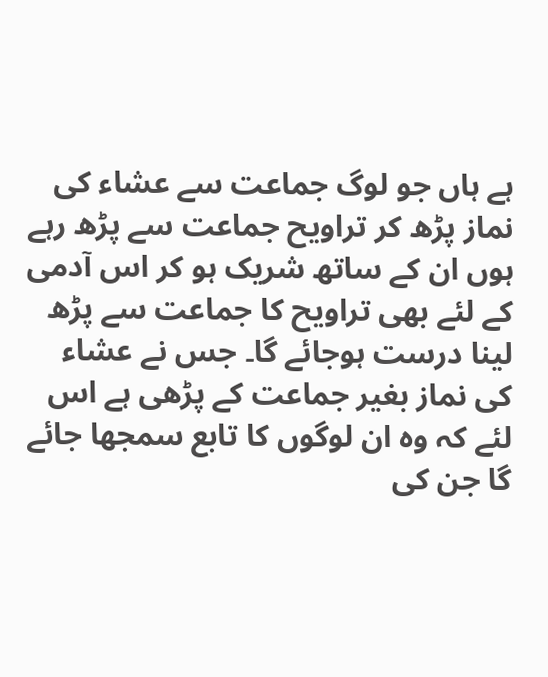ہے ہاں جو لوگ جماعت سے عشاء کی نماز پڑھ کر تراویح جماعت سے پڑھ رہے ہوں ان کے ساتھ شریک ہو کر اس آدمی کے لئے بھی تراویح کا جماعت سے پڑھ لینا درست ہوجائے گا۔ جس نے عشاء کی نماز بغیر جماعت کے پڑھی ہے اس لئے کہ وہ ان لوگوں کا تابع سمجھا جائے گا جن کی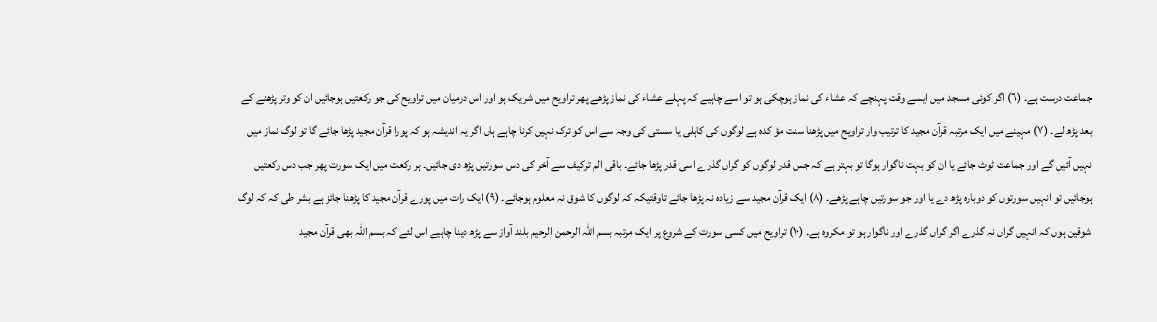جماعت درست ہے۔ (٦) اگر کوئی مسجد میں ایسے وقت پہنچے کہ عشاء کی نماز ہوچکی ہو تو اسے چاہیے کہ پہلے عشاء کی نماز پڑھے پھر تراویح میں شریک ہو اور اس درمیان میں تراویح کی جو رکعتیں ہوجائیں ان کو وتر پڑھنے کے بعد پڑھ لے۔ (٧) مہینے میں ایک مرتبہ قرآن مجید کا ترتیب وار تراویح میں پڑھنا سنت مؤ کدہ ہے لوگوں کی کاہلی یا سستی کی وجہ سے اس کو ترک نہیں کرنا چاہے ہاں اگر یہ اندیشہ ہو کہ پورا قرآن مجید پڑھا جائے گا تو لوگ نماز میں نہیں آئیں گے اور جماعت ٹوٹ جائے یا ان کو بہت ناگوار ہوگا تو بہتر ہے کہ جس قدر لوگوں کو گراں گذرے اسی قدر پڑھا جائے۔ باقی الم ترکیف سے آخر کی دس سورتیں پڑھ دی جائیں۔ ہر رکعت میں ایک سورت پھر جب دس رکعتیں ہوجائیں تو انہیں سورتوں کو دوبارہ پڑھ دے یا اور جو سورتیں چاہے پڑھے۔ (٨) ایک قرآن مجید سے زیادہ نہ پڑھا جائے تاوقتیکہ کہ لوگوں کا شوق نہ معلوم ہوجائے۔ (٩) ایک رات میں پورے قرآن مجید کا پڑھنا جائز ہے بشر طی کہ کہ لوگ شوقین ہوں کہ انہیں گراں نہ گذرے اگر گراں گذرے اور ناگوار ہو تو مکروہ ہے۔ (١٠) تراویح میں کسی سورت کے شروع پر ایک مرتبہ بسم اللہ الرحمن الرحیم بلند آواز سے پڑھ دینا چاہیے اس لئے کہ بسم اللہ بھی قرآن مجید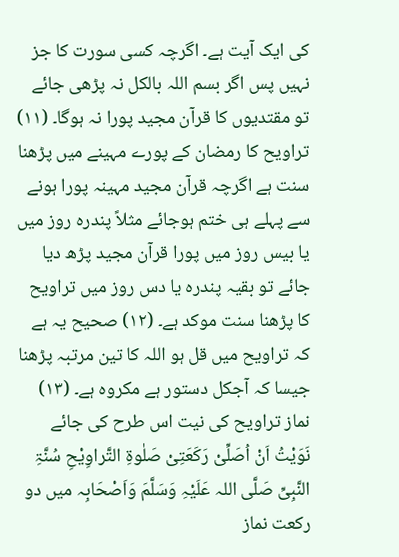کی ایک آیت ہے۔ اگرچہ کسی سورت کا جز نہیں پس اگر بسم اللہ بالکل نہ پڑھی جائے تو مقتدیوں کا قرآن مجید پورا نہ ہوگا۔ (١١) تراویح کا رمضان کے پورے مہینے میں پڑھنا سنت ہے اگرچہ قرآن مجید مہینہ پورا ہونے سے پہلے ہی ختم ہوجائے مثلاً پندرہ روز میں یا بیس روز میں پورا قرآن مجید پڑھ دیا جائے تو بقیہ پندرہ یا دس روز میں تراویح کا پڑھنا سنت موکد ہے۔ (١٢) صحیح یہ ہے کہ تراویح میں قل ہو اللہ کا تین مرتبہ پڑھنا جیسا کہ آجکل دستور ہے مکروہ ہے۔ (١٣) نماز تراویح کی نیت اس طرح کی جائے نَوَیْتُ اَنْ اُصَلِّیْ رَکَعَتِیْ صَلٰوۃِ التَّراوِیْحِ سُنَّۃِ النَّبِیِّ صَلَّی اللہ عَلَیْہِ وَسَلَّمَ وَاَصْحَابِہ میں دو رکعت نماز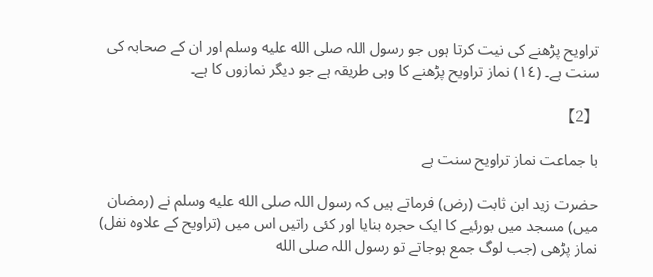تراویح پڑھنے کی نیت کرتا ہوں جو رسول اللہ صلى الله عليه وسلم اور ان کے صحابہ کی سنت ہے۔ (١٤) نماز تراویح پڑھنے کا وہی طریقہ ہے جو دیگر نمازوں کا ہے۔

【2】

با جماعت نماز تراویح سنت ہے

حضرت زید ابن ثابت (رض) فرماتے ہیں کہ رسول اللہ صلى الله عليه وسلم نے (رمضان میں) مسجد میں بورئیے کا ایک حجرہ بنایا اور کئی راتیں اس میں (تراویح کے علاوہ نفل) نماز پڑھی (جب لوگ جمع ہوجاتے تو رسول اللہ صلى الله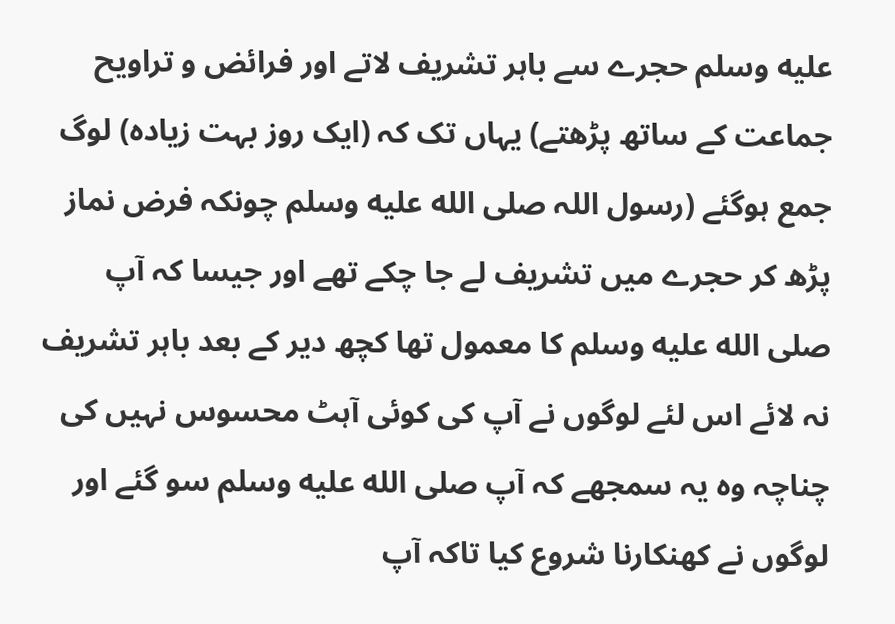عليه وسلم حجرے سے باہر تشریف لاتے اور فرائض و تراویح جماعت کے ساتھ پڑھتے) یہاں تک کہ (ایک روز بہت زیادہ) لوگ جمع ہوگئے (رسول اللہ صلى الله عليه وسلم چونکہ فرض نماز پڑھ کر حجرے میں تشریف لے جا چکے تھے اور جیسا کہ آپ صلى الله عليه وسلم کا معمول تھا کچھ دیر کے بعد باہر تشریف نہ لائے اس لئے لوگوں نے آپ کی کوئی آہٹ محسوس نہیں کی چناچہ وہ یہ سمجھے کہ آپ صلى الله عليه وسلم سو گئے اور لوگوں نے کھنکارنا شروع کیا تاکہ آپ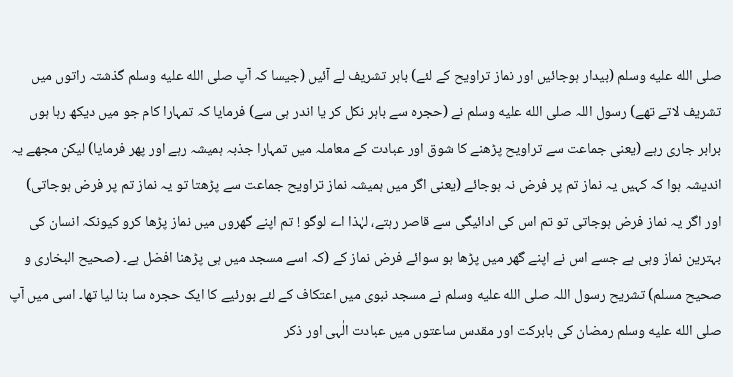صلى الله عليه وسلم (بیدار ہوجائیں اور نماز تراویح کے لئے) باہر تشریف لے آئیں (جیسا کہ آپ صلى الله عليه وسلم گذشتہ راتوں میں تشریف لاتے تھے) رسول اللہ صلى الله عليه وسلم نے (حجرہ سے باہر نکل کر یا اندر ہی سے) فرمایا کہ تمہارا کام جو میں دیکھ رہا ہوں برابر جاری رہے (یعنی جماعت سے تراویح پڑھنے کا شوق اور عبادت کے معاملہ میں تمہارا جذبہ ہمیشہ رہے اور پھر فرمایا) لیکن مجھے یہ اندیشہ ہوا کہ کہیں یہ نماز تم پر فرض نہ ہوجائے (یعنی اگر میں ہمیشہ نماز تراویح جماعت سے پڑھتا تو یہ نماز تم پر فرض ہوجاتی) اور اگر یہ نماز فرض ہوجاتی تو تم اس کی ادائیگی سے قاصر رہتے، لہٰذا اے لوگو ! تم اپنے گھروں میں نماز پڑھا کرو کیونکہ انسان کی بہترین نماز وہی ہے جسے اس نے اپنے گھر میں پڑھا ہو سوائے فرض نماز کے (کہ اسے مسجد میں ہی پڑھنا افضل ہے۔ (صحیح البخاری و صحیح مسلم) تشریح رسول اللہ صلى الله عليه وسلم نے مسجد نبوی میں اعتکاف کے لئے بورئیے کا ایک حجرہ سا بنا لیا تھا۔ اسی میں آپ صلى الله عليه وسلم رمضان کی بابرکت اور مقدس ساعتوں میں عبادت الٰہی اور ذکر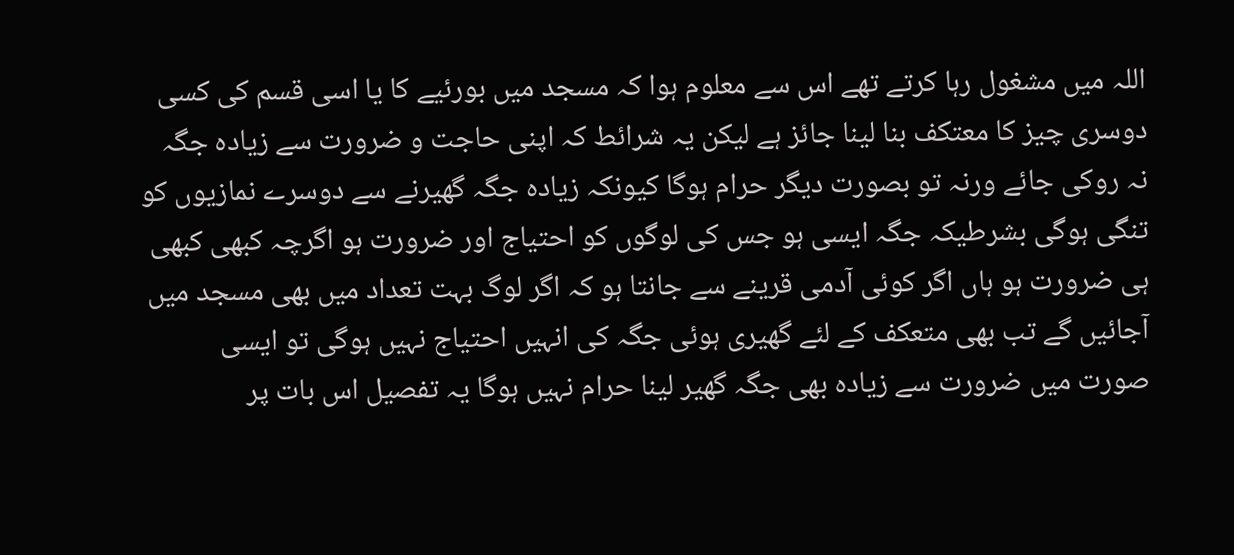اللہ میں مشغول رہا کرتے تھے اس سے معلوم ہوا کہ مسجد میں بورئیے کا یا اسی قسم کی کسی دوسری چیز کا معتکف بنا لینا جائز ہے لیکن یہ شرائط کہ اپنی حاجت و ضرورت سے زیادہ جگہ نہ روکی جائے ورنہ تو بصورت دیگر حرام ہوگا کیونکہ زیادہ جگہ گھیرنے سے دوسرے نمازیوں کو تنگی ہوگی بشرطیکہ جگہ ایسی ہو جس کی لوگوں کو احتیاج اور ضرورت ہو اگرچہ کبھی کبھی ہی ضرورت ہو ہاں اگر کوئی آدمی قرینے سے جانتا ہو کہ اگر لوگ بہت تعداد میں بھی مسجد میں آجائیں گے تب بھی متعکف کے لئے گھیری ہوئی جگہ کی انہیں احتیاج نہیں ہوگی تو ایسی صورت میں ضرورت سے زیادہ بھی جگہ گھیر لینا حرام نہیں ہوگا یہ تفصیل اس بات پر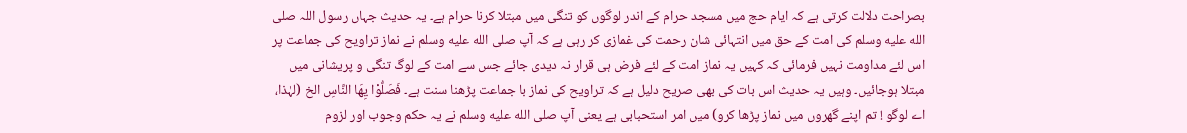بصراحت دلالت کرتی ہے کہ ایام حج میں مسجد حرام کے اندر لوگوں کو تنگی میں مبتلا کرنا حرام ہے۔ یہ حدیث جہاں رسول اللہ صلى الله عليه وسلم کی امت کے حق میں انتہائی شان رحمت کی غمازی کر رہی ہے کہ آپ صلى الله عليه وسلم نے نماز تراویح کی جماعت پر اس لئے مداومت نہیں فرمائی کہ کہیں یہ نماز امت کے لئے فرض ہی قرار نہ دیدی جائے جس سے امت کے لوگ تنگی و پریشانی میں مبتلا ہوجائیں۔ وہیں یہ حدیث اس بات کی بھی صریح دلیل ہے کہ تراویح کی نماز با جماعت پڑھنا سنت ہے۔ فَصَلُّوْا یِھَا النَّاسِ الخ (لہٰذا، اے لوگو ! تم اپنے گھروں میں نماز پڑھا کرو) میں امر استحبابی ہے یعنی آپ صلى الله عليه وسلم نے یہ حکم وجوب اور لزوم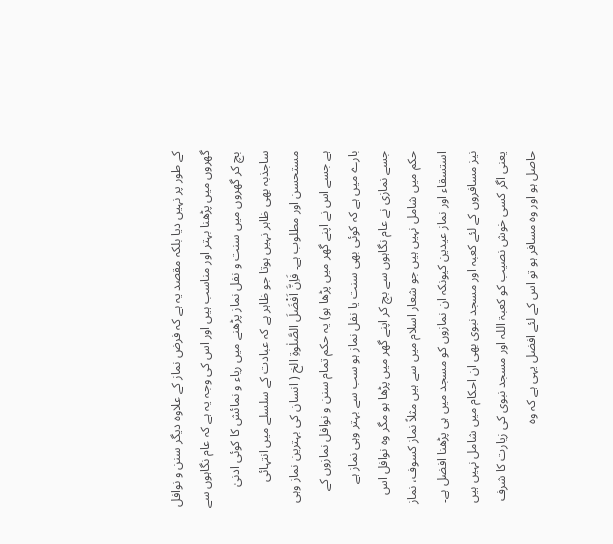کے طور پر نہیں دیا بلکہ مقصد یہ ہے کہ فرض نماز کے علاوہ دیگر سنن و نوافل گھروں میں پڑھنا بہتر اور مناسب ہیں اور اس کی وجہ یہ ہے کہ عام نگاہوں سے بچ کر گھروں میں سنت و نفل نماز پڑھنے میں ریاء و نمائش کا کوئی ادنیٰ ساجذبہ بھی ظاہر نہیں ہوتا جو ظاہر ہے کہ عبادت کے سلسلے میں انتہائی مستحسن اور مطلوب ہے۔ فَاِنَّ اَفْضَلَ الصَّلٰوۃِ الخ ( انسان کی بہترین نماز وہی ہے جسے اس نے اپنے گھر میں پڑھا ہو) یہ حکم تمام سنن و نوافل نمازوں کے بارے میں ہے کہ کوئی بھی سنت یا نفل نماز ہو سب سے بہتر وہی نماز ہے جسے نمازی نے عام نگاہوں سے بچ کر اپنے گھر میں پڑھا ہو مگر وہ نوافل اس حکم میں شامل نہیں ہیں جو شعار اسلام میں سے ہیں مثلاً نماز کسوف، نماز استسقاء اور نماز عیدین کیونکہ ان نمازوں کو مسجد میں ہی پڑھنا افضل ہے۔ نیز مسافروں کے لئے کعبہ اور مسجد نبوی بھی ان احکام میں شامل نہیں ہیں یعنی اگر کسی خوش نصیب کو کعبۃ اللہ اور مسجد نبوی کی زیارت کا شرف حاصل ہو اور وہ مسافر ہو تو اس کے لئے افضل یہی ہے کہ وہ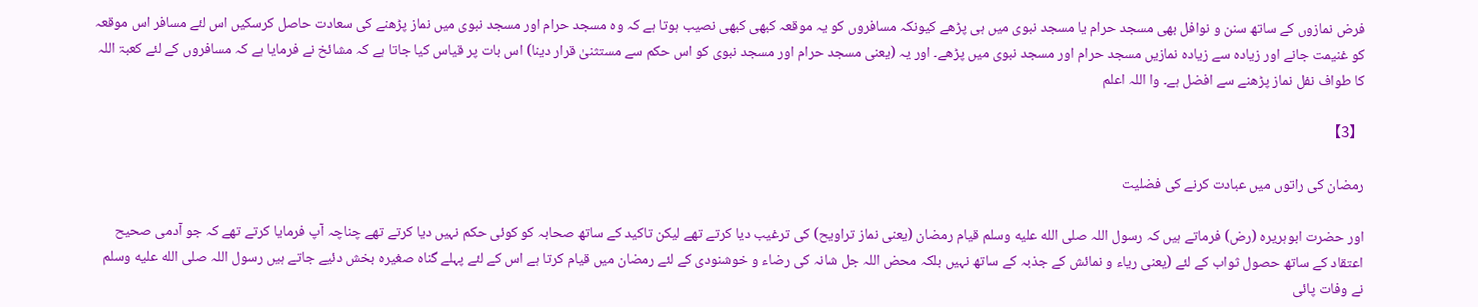فرض نمازوں کے ساتھ سنن و نوافل بھی مسجد حرام یا مسجد نبوی میں ہی پڑھے کیونکہ مسافروں کو یہ موقعہ کبھی کبھی نصیب ہوتا ہے کہ وہ مسجد حرام اور مسجد نبوی میں نماز پڑھنے کی سعادت حاصل کرسکیں اس لئے مسافر اس موقعہ کو غنیمت جانے اور زیادہ سے زیادہ نمازیں مسجد حرام اور مسجد نبوی میں پڑھے۔ اور یہ (یعنی مسجد حرام اور مسجد نبوی کو اس حکم سے مستثنیٰ قرار دینا) اس بات پر قیاس کیا جاتا ہے کہ مشائخ نے فرمایا ہے کہ مسافروں کے لئے کعبۃ اللہ کا طواف نفل نماز پڑھنے سے افضل ہے۔ وا اللہ اعلم

【3】

رمضان کی راتوں میں عبادت کرنے کی فضلیت

اور حضرت ابوہریرہ (رض) فرماتے ہیں کہ رسول اللہ صلى الله عليه وسلم قیام رمضان (یعنی نماز تراویح) کی ترغیب دیا کرتے تھے لیکن تاکید کے ساتھ صحابہ کو کوئی حکم نہیں دیا کرتے تھے چناچہ آپ فرمایا کرتے تھے کہ جو آدمی صحیح اعتقاد کے ساتھ حصول ثواب کے لئے (یعنی ریاء و نمائش کے جذبہ کے ساتھ نہیں بلکہ محض اللہ جل شانہ کی رضاء و خوشنودی کے لئے رمضان میں قیام کرتا ہے اس کے لئے پہلے گناہ صغیرہ بخش دئیے جاتے ہیں رسول اللہ صلى الله عليه وسلم نے وفات پائی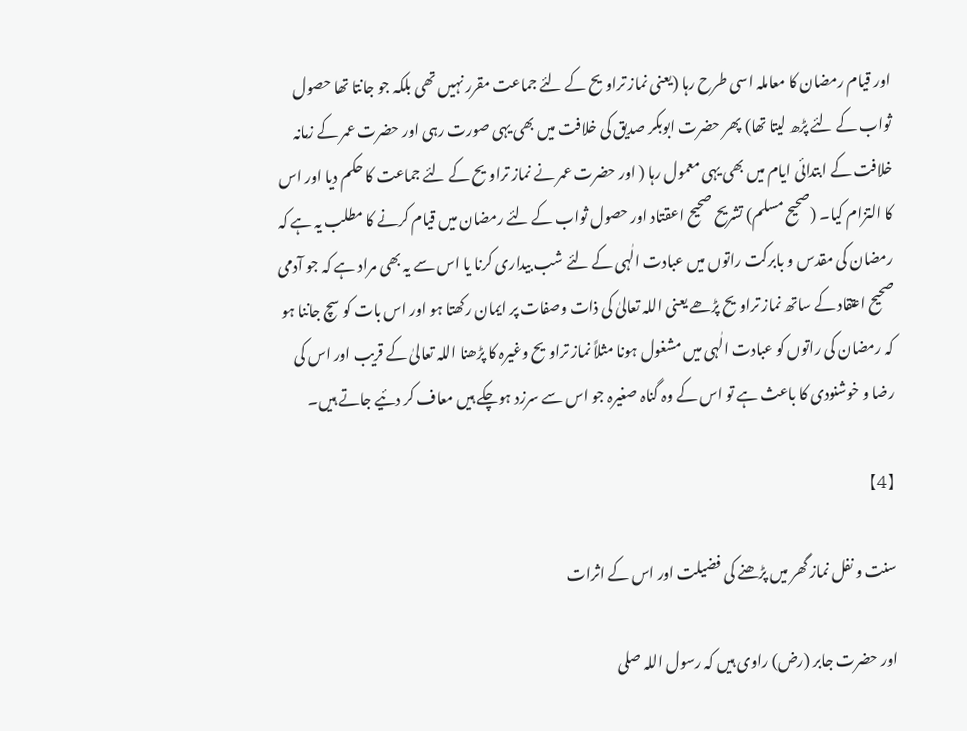اور قیام رمضان کا معاملہ اسی طرح رہا (یعنی نماز تراویح کے لئے جماعت مقرر نہیں تھی بلکہ جو جانتا تھا حصول ثواب کے لئے پڑھ لیتا تھا) پھر حضرت ابوبکر صدیق کی خلافت میں بھی یہی صورت رہی اور حضرت عمر کے زمانہ خلافت کے ابتدائی ایام میں بھی یہی معمول رہا ( اور حضرت عمر نے نماز تراویح کے لئے جماعت کا حکم دیا اور اس کا التزام کیا۔ (صحیح مسلم) تشریح صحیح اعقتاد اور حصول ثواب کے لئے رمضان میں قیام کرنے کا مطلب یہ ہے کہ رمضان کی مقدس و بابرکت راتوں میں عبادت الٰہی کے لئے شب بیداری کرنا یا اس سے یہ بھی مراد ہے کہ جو آدمی صحیح اعتقاد کے ساتھ نماز تراویح پڑھے یعنی اللہ تعالیٰ کی ذات وصفات پر ایمان رکھتا ہو اور اس بات کو سچ جاننا ہو کہ رمضان کی راتوں کو عبادت الٰہی میں مشغول ہونا مثلاً نماز تراویح وغیرہ کا پڑھنا اللہ تعالیٰ کے قریب اور اس کی رضا و خوشنودی کا باعث ہے تو اس کے وہ گناہ صغیرہ جو اس سے سرزد ہوچکے ہیں معاف کر دئیے جاتے ہیں۔

【4】

سنت و نفل نماز گھر میں پڑھنے کی فضیلت اور اس کے اثرات

اور حضرت جابر (رض) راوی ہیں کہ رسول اللہ صلى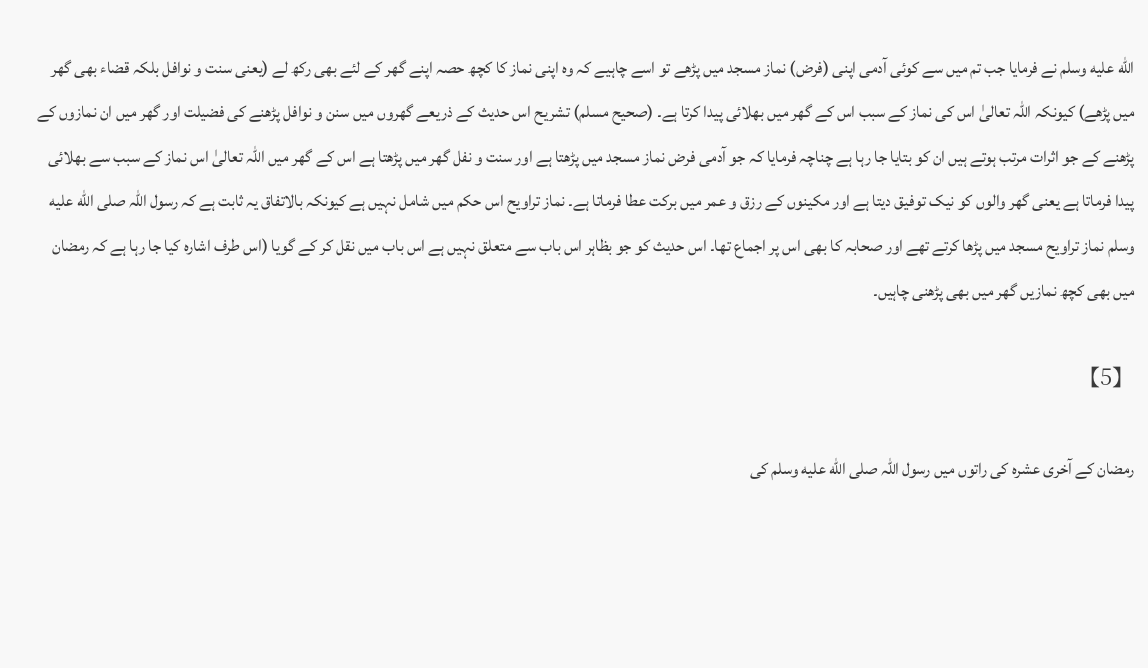الله عليه وسلم نے فرمایا جب تم میں سے کوئی آدمی اپنی (فرض) نماز مسجد میں پڑھے تو اسے چاہیے کہ وہ اپنی نماز کا کچھ حصہ اپنے گھر کے لئے بھی رکھ لے (یعنی سنت و نوافل بلکہ قضاء بھی گھر میں پڑھے) کیونکہ اللہ تعالیٰ اس کی نماز کے سبب اس کے گھر میں بھلائی پیدا کرتا ہے۔ (صحیح مسلم) تشریح اس حدیث کے ذریعے گھروں میں سنن و نوافل پڑھنے کی فضیلت اور گھر میں ان نمازوں کے پڑھنے کے جو اثرات مرتب ہوتے ہیں ان کو بتایا جا رہا ہے چناچہ فرمایا کہ جو آدمی فرض نماز مسجد میں پڑھتا ہے اور سنت و نفل گھر میں پڑھتا ہے اس کے گھر میں اللہ تعالیٰ اس نماز کے سبب سے بھلائی پیدا فرماتا ہے یعنی گھر والوں کو نیک توفیق دیتا ہے اور مکینوں کے رزق و عمر میں برکت عطا فرماتا ہے۔ نماز تراویح اس حکم میں شامل نہیں ہے کیونکہ بالاتفاق یہ ثابت ہے کہ رسول اللہ صلى الله عليه وسلم نماز تراویح مسجد میں پڑھا کرتے تھے اور صحابہ کا بھی اس پر اجماع تھا۔ اس حدیث کو جو بظاہر اس باب سے متعلق نہیں ہے اس باب میں نقل کر کے گویا (اس طرف اشارہ کیا جا رہا ہے کہ رمضان میں بھی کچھ نمازیں گھر میں بھی پڑھنی چاہیں۔

【5】

رمضان کے آخری عشرہ کی راتوں میں رسول اللہ صلى الله عليه وسلم کی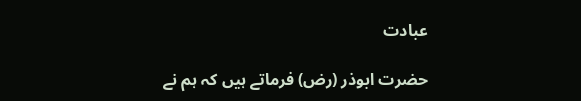عبادت

حضرت ابوذر (رض) فرماتے ہیں کہ ہم نے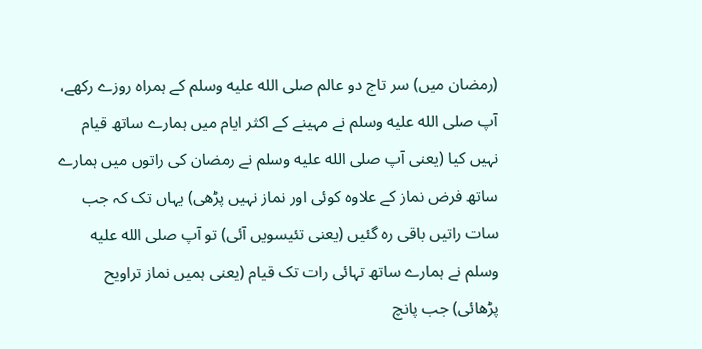(رمضان میں) سر تاج دو عالم صلى الله عليه وسلم کے ہمراہ روزے رکھے، آپ صلى الله عليه وسلم نے مہینے کے اکثر ایام میں ہمارے ساتھ قیام نہیں کیا (یعنی آپ صلى الله عليه وسلم نے رمضان کی راتوں میں ہمارے ساتھ فرض نماز کے علاوہ کوئی اور نماز نہیں پڑھی) یہاں تک کہ جب سات راتیں باقی رہ گئیں (یعنی تئیسویں آئی) تو آپ صلى الله عليه وسلم نے ہمارے ساتھ تہائی رات تک قیام (یعنی ہمیں نماز تراویح پڑھائی) جب پانچ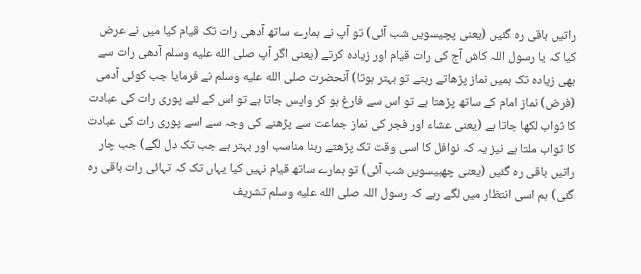راتیں باقی رہ گئیں (یعنی پچیسویں شب آئی) تو آپ نے ہمارے ساتھ آدھی رات تک قیام کیا میں نے عرض کیا کہ یا رسول اللہ کاش آج کی رات قیام اور زیادہ کرتے (یعنی اگر آپ صلى الله عليه وسلم آدھی رات سے بھی زیادہ تک ہمیں نماز پڑھاتے رہتے تو بہتر ہوتا) آنحضرت صلى الله عليه وسلم نے فرمایا جب کوئی آدمی (فرض) نماز امام کے ساتھ پڑھتا ہے تو اس سے فارغ ہو کر واپس جاتا ہے تو اس کے لئے پوری رات کی عبادت کا ثواب لکھا جاتا ہے (یعنی عشاء اور فجر کی نماز جماعت سے پڑھنے کی وجہ سے اسے پوری رات کی عبادت کا ثواب ملتا ہے نیز یہ کہ نوافل کا اسی وقت تک پڑھتے رہنا مناسب اور بہتر ہے جب تک دل لگے) جب چار راتیں باقی رہ گئیں (یعنی چھبیسویں شب آئی) تو ہمارے ساتھ قیام نہیں کیا یہاں تک کہ تہائی رات باقی رہ گئی) ہم اسی انتظار میں لگے رہے کہ رسول اللہ صلى الله عليه وسلم تشریف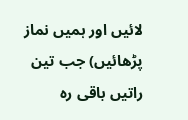لائیں اور ہمیں نماز پڑھائیں) جب تین راتیں باقی رہ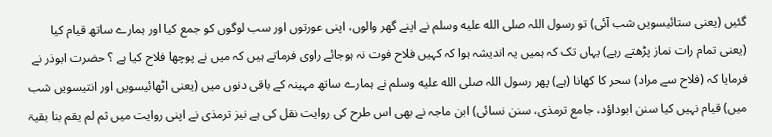گئیں (یعنی ستائیسویں شب آئی) تو رسول اللہ صلى الله عليه وسلم نے اپنے گھر والوں، اپنی عورتوں اور سب لوگوں کو جمع کیا اور ہمارے ساتھ قیام کیا (یعنی تمام رات نماز پڑھتے رہے) یہاں تک کہ ہمیں یہ اندیشہ ہوا کہ کہیں فلاح فوت نہ ہوجائے راوی فرماتے ہیں کہ میں نے پوچھا فلاح کیا ہے ؟ حضرت ابوذر نے فرمایا کہ (فلاح سے مراد) سحر کا کھانا (ہے) پھر رسول اللہ صلى الله عليه وسلم نے ہمارے ساتھ مہینہ کے باقی دنوں میں (یعنی اٹھائیسویں اور انتیسویں شب میں) قیام نہیں کیا سنن ابوداؤد، جامع ترمذی، سنن نسائی) ابن ماجہ نے بھی اس طرح کی روایت نقل کی ہے نیز ترمذی نے اپنی روایت میں ثم لم یقم بنا بقیۃ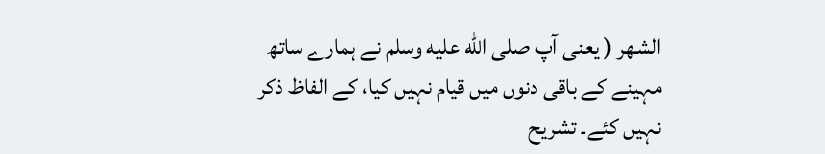الشھر ( یعنی آپ صلى الله عليه وسلم نے ہمارے ساتھ مہینے کے باقی دنوں میں قیام نہیں کیا، کے الفاظ ذکر نہیں کئے۔ تشریح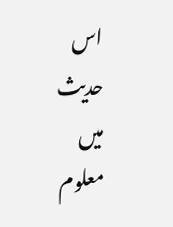اس حدیث میں معلوم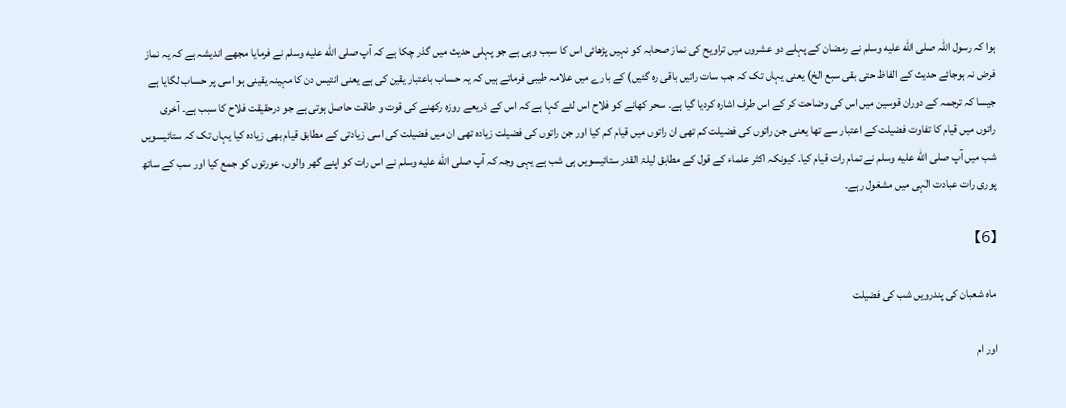ہوا کہ رسول اللہ صلى الله عليه وسلم نے رمضان کے پہلے دو عشروں میں تراویح کی نماز صحابہ کو نہیں پڑھائی اس کا سبب وہی ہے جو پہلی حدیث میں گذر چکا ہے کہ آپ صلى الله عليه وسلم نے فرمایا مجھے اندیشہ ہے کہ یہ نماز فرض نہ ہوجائے حدیث کے الفاظ حتی بقی سبع الخ) یعنی یہاں تک کہ جب سات راتیں باقی رہ گئیں) کے بارے میں علامہ طیبی فرماتے ہیں کہ یہ حساب باعتبار یقین کی ہے یعنی انتیس دن کا مہینہ یقینی ہو اسی پر حساب لگایا ہے جیسا کہ ترجمہ کے دوران قوسین میں اس کی وضاحت کر کے اس طرف اشارہ کردیا گیا ہے۔ سحر کھانے کو فلاح اس لئے کہا ہے کہ اس کے ذریعے روزہ رکھنے کی قوت و طاقت حاصل ہوتی ہے جو درحقیقت فلاح کا سبب ہے۔ آخری راتوں میں قیام کا تفاوت فضیلت کے اعتبار سے تھا یعنی جن راتوں کی فضیلت کم تھی ان راتوں میں قیام کم کیا اور جن راتوں کی فضیلت زیادہ تھی ان میں فضیلت کی اسی زیادتی کے مطابق قیام بھی زیادہ کیا یہاں تک کہ ستائیسویں شب میں آپ صلى الله عليه وسلم نے تمام رات قیام کیا۔ کیونکہ اکثر علماء کے قول کے مطابق لیلۃ القدر ستائیسویں ہی شب ہے یہی وجہ کہ آپ صلى الله عليه وسلم نے اس رات کو اپنے گھر والوں، عورتوں کو جمع کیا اور سب کے ساتھ پوری رات عبادت الٰہی میں مشغول رہے۔

【6】

ماہ شعبان کی پندرویں شب کی فضیلت

اور ام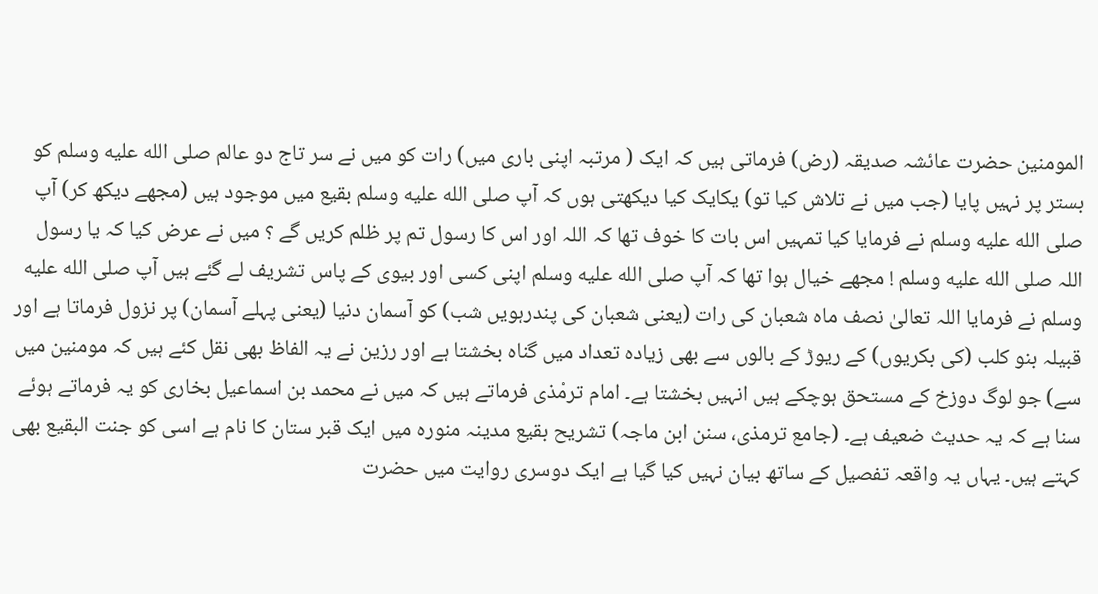المومنین حضرت عائشہ صدیقہ (رض) فرماتی ہیں کہ ایک ( مرتبہ اپنی باری میں) رات کو میں نے سر تاج دو عالم صلى الله عليه وسلم کو بستر پر نہیں پایا (جب میں نے تلاش کیا تو) یکایک کیا دیکھتی ہوں کہ آپ صلى الله عليه وسلم بقیع میں موجود ہیں (مجھے دیکھ کر) آپ صلى الله عليه وسلم نے فرمایا کیا تمہیں اس بات کا خوف تھا کہ اللہ اور اس کا رسول تم پر ظلم کریں گے ؟ میں نے عرض کیا کہ یا رسول اللہ صلى الله عليه وسلم ! مجھے خیال ہوا تھا کہ آپ صلى الله عليه وسلم اپنی کسی اور بیوی کے پاس تشریف لے گئے ہیں آپ صلى الله عليه وسلم نے فرمایا اللہ تعالیٰ نصف ماہ شعبان کی رات (یعنی شعبان کی پندرہویں شب) کو آسمان دنیا (یعنی پہلے آسمان) پر نزول فرماتا ہے اور قبیلہ بنو کلب (کی بکریوں) کے ریوڑ کے بالوں سے بھی زیادہ تعداد میں گناہ بخشتا ہے اور رزین نے یہ الفاظ بھی نقل کئے ہیں کہ مومنین میں سے) جو لوگ دوزخ کے مستحق ہوچکے ہیں انہیں بخشتا ہے۔ امام ترمْذی فرماتے ہیں کہ میں نے محمد بن اسماعیل بخاری کو یہ فرماتے ہوئے سنا ہے کہ یہ حدیث ضعیف ہے۔ (جامع ترمذی، سنن ابن ماجہ) تشریح بقیع مدینہ منورہ میں ایک قبر ستان کا نام ہے اسی کو جنت البقیع بھی کہتے ہیں۔ یہاں یہ واقعہ تفصیل کے ساتھ بیان نہیں کیا گیا ہے ایک دوسری روایت میں حضرت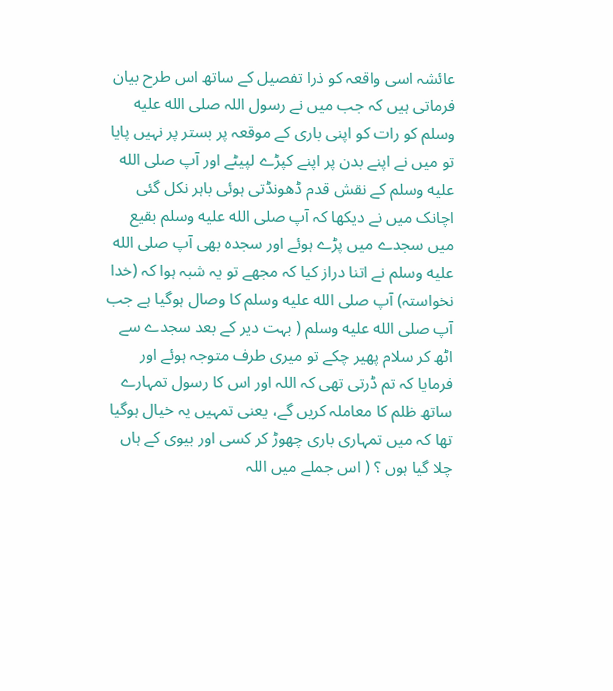عائشہ اسی واقعہ کو ذرا تفصیل کے ساتھ اس طرح بیان فرماتی ہیں کہ جب میں نے رسول اللہ صلى الله عليه وسلم کو رات کو اپنی باری کے موقعہ پر بستر پر نہیں پایا تو میں نے اپنے بدن پر اپنے کپڑے لپیٹے اور آپ صلى الله عليه وسلم کے نقش قدم ڈھونڈتی ہوئی باہر نکل گئی اچانک میں نے دیکھا کہ آپ صلى الله عليه وسلم بقیع میں سجدے میں پڑے ہوئے اور سجدہ بھی آپ صلى الله عليه وسلم نے اتنا دراز کیا کہ مجھے تو یہ شبہ ہوا کہ (خدا نخواستہ) آپ صلى الله عليه وسلم کا وصال ہوگیا ہے جب آپ صلى الله عليه وسلم ( بہت دیر کے بعد سجدے سے اٹھ کر سلام پھیر چکے تو میری طرف متوجہ ہوئے اور فرمایا کہ تم ڈرتی تھی کہ اللہ اور اس کا رسول تمہارے ساتھ ظلم کا معاملہ کریں گے، یعنی تمہیں یہ خیال ہوگیا تھا کہ میں تمہاری باری چھوڑ کر کسی اور بیوی کے ہاں چلا گیا ہوں ؟ ( اس جملے میں اللہ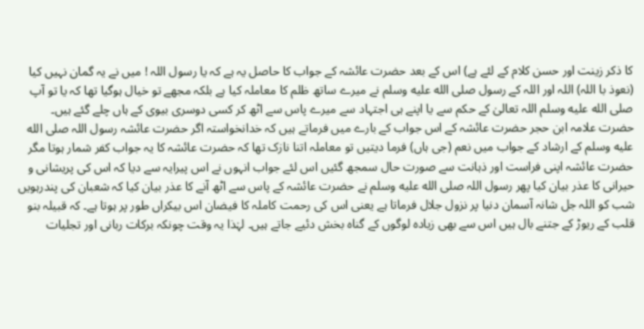کا ذکر زینت اور حسن کلام کے لئے ہے) اس کے بعد حضرت عائشہ کے جواب کا حاصل یہ ہے کہ یا رسول اللہ ! میں نے یہ گمان نہیں کیا (نعوذ با اللہ) اللہ اور اللہ کے رسول صلى الله عليه وسلم نے میرے ساتھ ظلم کا معاملہ کیا ہے بلکہ مجھے تو خیال ہوگیا تھا کہ یا تو آپ صلى الله عليه وسلم اللہ تعالیٰ کے حکم سے یا اپنے ہی اجتہاد سے میرے پاس سے اٹھ کر کسی دوسری بیوی کے ہاں چلے گئے ہیں۔ حضرت علامہ ابن حجر حضرت عائشہ کے اس جواب کے بارے میں فرماتے ہیں کہ خدانخواستہ اگر حضرت عائشہ رسول اللہ صلى الله عليه وسلم کے ارشاد کے جواب میں نعم (جی ہاں) فرما دیتیں تو معاملہ اتنا نازک تھا کہ حضرت عائشہ کا یہ جواب کفر شمار ہوتا مگر حضرت عائشہ اپنی فراست اور ذہانت سے صورت حال سمجھ گئیں اس لئے جواب انہوں نے اس پیرایہ سے دیا کہ اس کی پریشانی و حیرانی کا عذر بیان کیا پھر رسول اللہ صلى الله عليه وسلم نے حضرت عائشہ کے پاس سے اٹھ آنے کا عذر بیان کیا کہ شعبان کی پندرہویں شب کو اللہ جل شانہ آسمان دنیا پر نزول جلال فرماتا ہے یعنی اس کی رحمت کاملہ کا فیضان اس بیکراں طور پر ہوتا ہے۔ کہ قبیلہ بنو قلب کے ریوڑ کے جتنے بال ہیں اس سے بھی زیادہ لوگوں کے گناہ بخش دئیے جاتے ہیں۔ لہٰذا یہ وقت چونکہ برکات ربانی اور تجلیات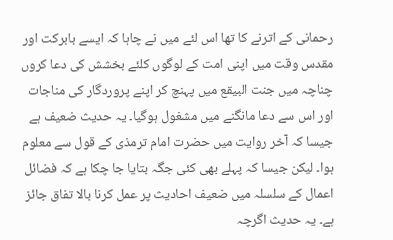رحمانی کے اترنے کا تھا اس لئے میں نے چاہا کہ ایسے بابرکت اور مقدس وقت میں اپنی امت کے لوگوں کلئے بخشش کی دعا کروں چناچہ میں جنت البیقع میں پہنچ کر اپنے پروردگار کی مناجات اور اس سے دعا مانگنے میں مشغول ہوگیا۔ یہ حدیث ضعیف ہے جیسا کہ آخر روایت میں حضرت امام ترمذی کے قول سے معلوم ہوا۔ لیکن جیسا کہ پہلے بھی کئی جگہ بتایا جا چکا ہے کہ فضائل اعمال کے سلسلہ میں ضعیف احادیث پر عمل کرنا بالا تفاق جائز ہے۔ یہ حدیث اگرچہ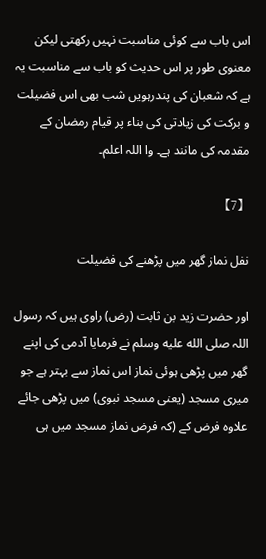اس باب سے کوئی مناسبت نہیں رکھتی لیکن معنوی طور پر اس حدیث کو باب سے مناسبت یہ ہے کہ شعبان کی پندرہویں شب بھی اس فضیلت و برکت کی زیادتی کی بناء پر قیام رمضان کے مقدمہ کی مانند ہے۔ وا اللہ اعلم۔

【7】

نفل نماز گھر میں پڑھنے کی فضیلت

اور حضرت زید بن ثابت (رض) راوی ہیں کہ رسول اللہ صلى الله عليه وسلم نے فرمایا آدمی کی اپنے گھر میں پڑھی ہوئی نماز اس نماز سے بہتر ہے جو میری مسجد (یعنی مسجد نبوی) میں پڑھی جائے علاوہ فرض کے (کہ فرض نماز مسجد میں ہی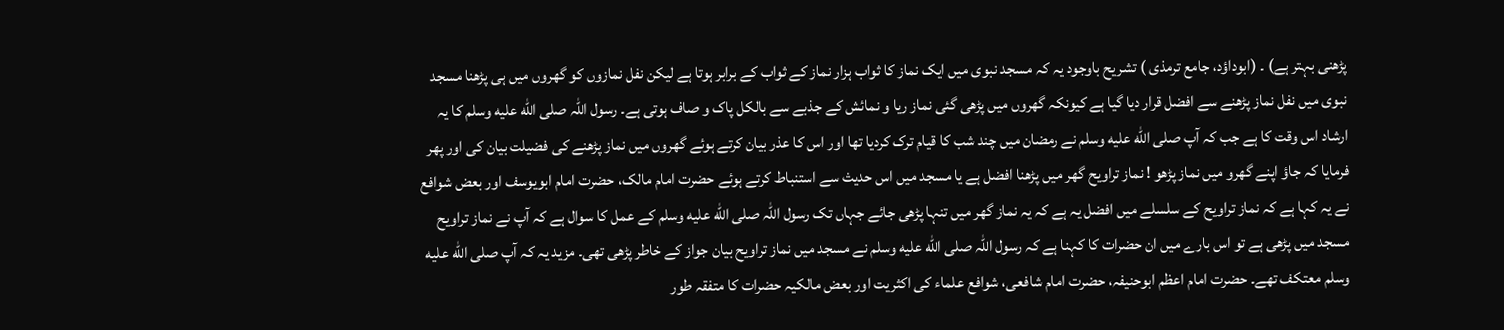پڑھنی بہتر ہے) ۔ (ابوداؤد، جامع ترمذی ) تشریح باوجود یہ کہ مسجد نبوی میں ایک نماز کا ثواب ہزار نماز کے ثواب کے برابر ہوتا ہے لیکن نفل نمازوں کو گھروں میں ہی پڑھنا مسجد نبوی میں نفل نماز پڑھنے سے افضل قرار دیا گیا ہے کیونکہ گھروں میں پڑھی گئی نماز ریا و نمائش کے جذبے سے بالکل پاک و صاف ہوتی ہے۔ رسول اللہ صلى الله عليه وسلم کا یہ ارشاد اس وقت کا ہے جب کہ آپ صلى الله عليه وسلم نے رمضان میں چند شب کا قیام ترک کردیا تھا اور اس کا عذر بیان کرتے ہوئے گھروں میں نماز پڑھنے کی فضیلت بیان کی اور پھر فرمایا کہ جاؤ اپنے گھرو میں نماز پڑھو ! نماز تراویح گھر میں پڑھنا افضل ہے یا مسجد میں اس حدیث سے استنباط کرتے ہوئے حضرت امام مالک، حضرت امام ابویوسف اور بعض شوافع نے یہ کہا ہے کہ نماز تراویح کے سلسلے میں افضل یہ ہے کہ یہ نماز گھر میں تنہا پڑھی جائے جہاں تک رسول اللہ صلى الله عليه وسلم کے عمل کا سوال ہے کہ آپ نے نماز تراویح مسجد میں پڑھی ہے تو اس بارے میں ان حضرات کا کہنا ہے کہ رسول اللہ صلى الله عليه وسلم نے مسجد میں نماز تراویح بیان جواز کے خاطر پڑھی تھی۔ مزید یہ کہ آپ صلى الله عليه وسلم معتکف تھے۔ حضرت امام اعظم ابوحنیفہ، حضرت امام شافعی، شوافع علماء کی اکثریت اور بعض مالکیہ حضرات کا متفقہ طور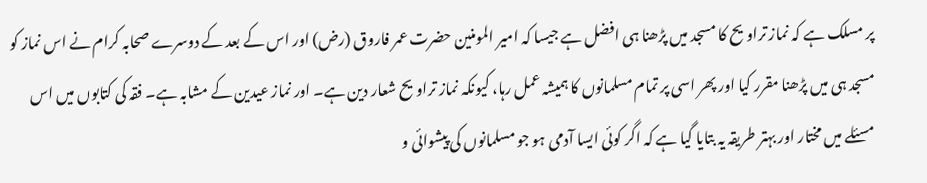پر مسلک ہے کہ نماز تراویح کا مسجد میں پڑھنا ہی افضل ہے جیسا کہ امیر المومنین حضرت عمر فاروق (رض) اور اس کے بعد کے دوسرے صحابہ کرام نے اس نماز کو مسجد ہی میں پڑھنا مقرر کیا اور پھر اسی پر تمام مسلمانوں کا ہمیشہ عمل رہا، کیونکہ نماز تراویح شعار دین ہے۔ اور نماز عیدین کے مشابہ ہے۔ فقہ کی کتابوں میں اس مسئلے میں مختار اور بہتر طریقہ یہ بتایا گیا ہے کہ اگر کوئی ایسا آدمی ہو جو مسلمانوں کی پیشوائی و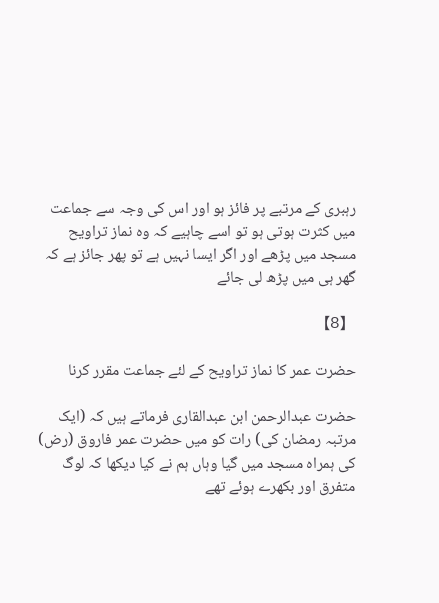رہبری کے مرتبے پر فائز ہو اور اس کی وجہ سے جماعت میں کثرت ہوتی ہو تو اسے چاہیے کہ وہ نماز تراویح مسجد میں پڑھے اور اگر ایسا نہیں ہے تو پھر جائز ہے کہ گھر ہی میں پڑھ لی جائے

【8】

حضرت عمر کا نماز تراویح کے لئے جماعت مقرر کرنا

حضرت عبدالرحمن ابن عبدالقاری فرماتے ہیں کہ (ایک مرتبہ رمضان کی) رات کو میں حضرت عمر فاروق (رض) کی ہمراہ مسجد میں گیا وہاں ہم نے کیا دیکھا کہ لوگ متفرق اور بکھرے ہوئے تھے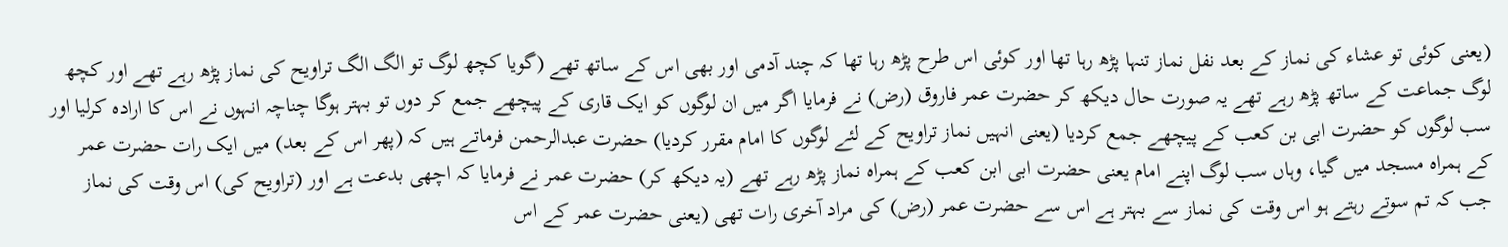(یعنی کوئی تو عشاء کی نماز کے بعد نفل نماز تنہا پڑھ رہا تھا اور کوئی اس طرح پڑھ رہا تھا کہ چند آدمی اور بھی اس کے ساتھ تھے (گویا کچھ لوگ تو الگ الگ تراویح کی نماز پڑھ رہے تھے اور کچھ لوگ جماعت کے ساتھ پڑھ رہے تھے یہ صورت حال دیکھ کر حضرت عمر فاروق (رض) نے فرمایا اگر میں ان لوگوں کو ایک قاری کے پیچھے جمع کر دوں تو بہتر ہوگا چناچہ انہوں نے اس کا ارادہ کرلیا اور سب لوگوں کو حضرت ابی بن کعب کے پیچھے جمع کردیا (یعنی انہیں نماز تراویح کے لئے لوگوں کا امام مقرر کردیا) حضرت عبدالرحمن فرماتے ہیں کہ (پھر اس کے بعد) میں ایک رات حضرت عمر کے ہمراہ مسجد میں گیا، وہاں سب لوگ اپنے امام یعنی حضرت ابی ابن کعب کے ہمراہ نماز پڑھ رہے تھے (یہ دیکھ کر) حضرت عمر نے فرمایا کہ اچھی بدعت ہے اور (تراویح کی) اس وقت کی نماز جب کہ تم سوتے رہتے ہو اس وقت کی نماز سے بہتر ہے اس سے حضرت عمر (رض) کی مراد آخری رات تھی (یعنی حضرت عمر کے اس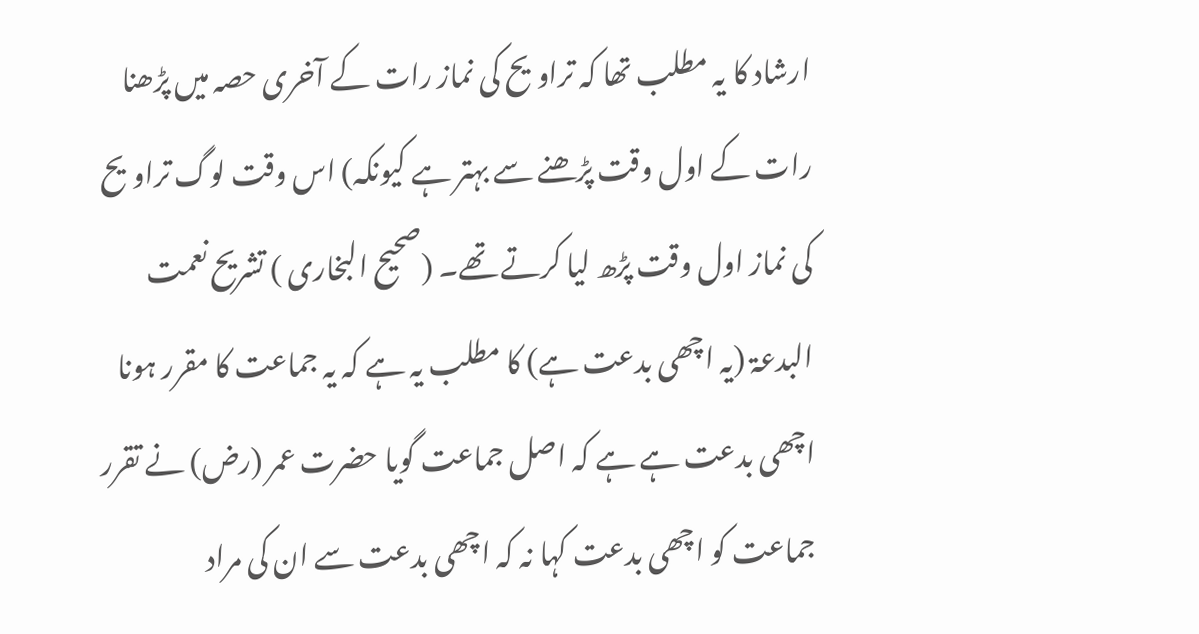ارشاد کا یہ مطلب تھا کہ تراویح کی نماز رات کے آخری حصہ میں پڑھنا رات کے اول وقت پڑھنے سے بہتر ہے کیونکہ) اس وقت لوگ تراویح کی نماز اول وقت پڑھ لیا کرتے تھے۔ (صحیح البخاری ) تشریح نعمت البدعۃ (یہ اچھی بدعت ہے) کا مطلب یہ ہے کہ یہ جماعت کا مقرر ہونا اچھی بدعت ہے ہے کہ اصل جماعت گویا حضرت عمر (رض) نے تقرر جماعت کو اچھی بدعت کہا نہ کہ اچھی بدعت سے ان کی مراد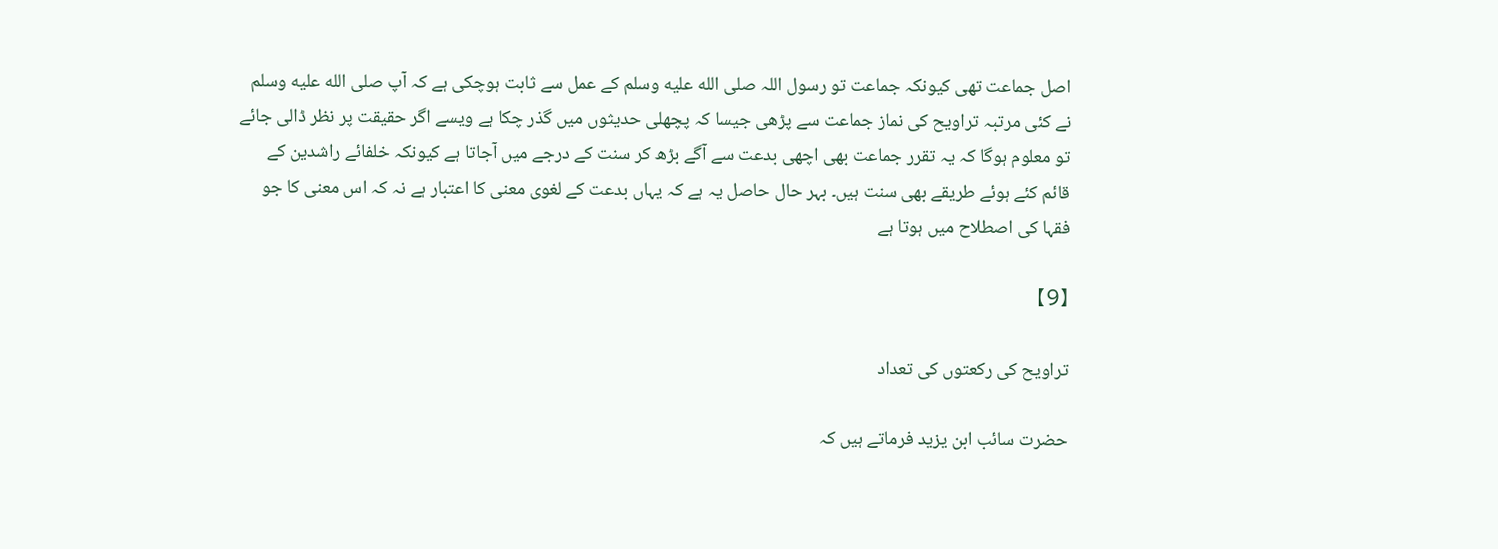اصل جماعت تھی کیونکہ جماعت تو رسول اللہ صلى الله عليه وسلم کے عمل سے ثابت ہوچکی ہے کہ آپ صلى الله عليه وسلم نے کئی مرتبہ تراویح کی نماز جماعت سے پڑھی جیسا کہ پچھلی حدیثوں میں گذر چکا ہے ویسے اگر حقیقت پر نظر ڈالی جائے تو معلوم ہوگا کہ یہ تقرر جماعت بھی اچھی بدعت سے آگے بڑھ کر سنت کے درجے میں آجاتا ہے کیونکہ خلفائے راشدین کے قائم کئے ہوئے طریقے بھی سنت ہیں۔ بہر حال حاصل یہ ہے کہ یہاں بدعت کے لغوی معنی کا اعتبار ہے نہ کہ اس معنی کا جو فقہا کی اصطلاح میں ہوتا ہے

【9】

تراویح کی رکعتوں کی تعداد

حضرت سائب ابن یزید فرماتے ہیں کہ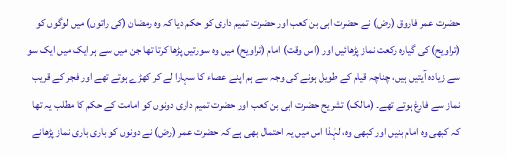حضرت عمر فاروق (رض) نے حضرت ابی بن کعب اور حضرت تمیم داری کو حکم دیا کہ وہ رمضان (کی راتوں) میں لوگوں کو (تراویح) کی گیارہ رکعت نماز پڑھائیں اور (اس وقت) امام (تراویح) میں وہ سورتیں پڑھا کرتا تھا جن میں سے ہر ایک میں ایک سو سے زیادہ آیتیں ہیں، چناچہ قیام کے طویل ہونے کی وجہ سے ہم اپنے عصاء کا سہارا لے کر کھڑے ہوتے تھے اور فجر کے قریب نماز سے فارغ ہوتے تھے۔ (مالک) تشریح حضرت ابی بن کعب اور حضرت تمیم داری دونوں کو امامت کے حکم کا مطلب یہ تھا کہ کبھی وہ امام بنیں اور کبھی وہ، لہٰذا اس میں یہ احتمال بھی ہے کہ حضرت عمر (رض) نے دونوں کو باری باری نماز پڑھانے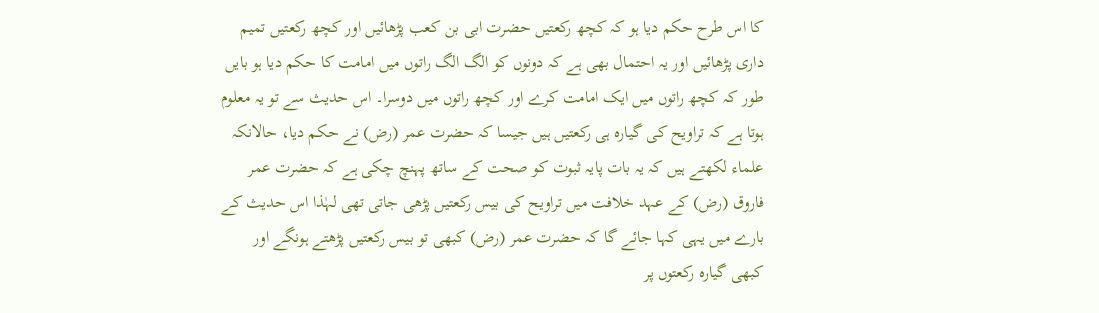کا اس طرح حکم دیا ہو کہ کچھ رکعتیں حضرت ابی بن کعب پڑھائیں اور کچھ رکعتیں تمیم داری پڑھائیں اور یہ احتمال بھی ہے کہ دونوں کو الگ الگ راتوں میں امامت کا حکم دیا ہو بایں طور کہ کچھ راتوں میں ایک امامت کرے اور کچھ راتوں میں دوسرا۔ اس حدیث سے تو یہ معلوم ہوتا ہے کہ تراویح کی گیارہ ہی رکعتیں ہیں جیسا کہ حضرت عمر (رض) نے حکم دیا، حالانکہ علماء لکھتے ہیں کہ یہ بات پایہ ثبوت کو صحت کے ساتھ پہنچ چکی ہے کہ حضرت عمر فاروق (رض) کے عہد خلافت میں تراویح کی بیس رکعتیں پڑھی جاتی تھی لہٰذا اس حدیث کے بارے میں یہی کہا جائے گا کہ حضرت عمر (رض) کبھی تو بیس رکعتیں پڑھتے ہونگے اور کبھی گیارہ رکعتوں پر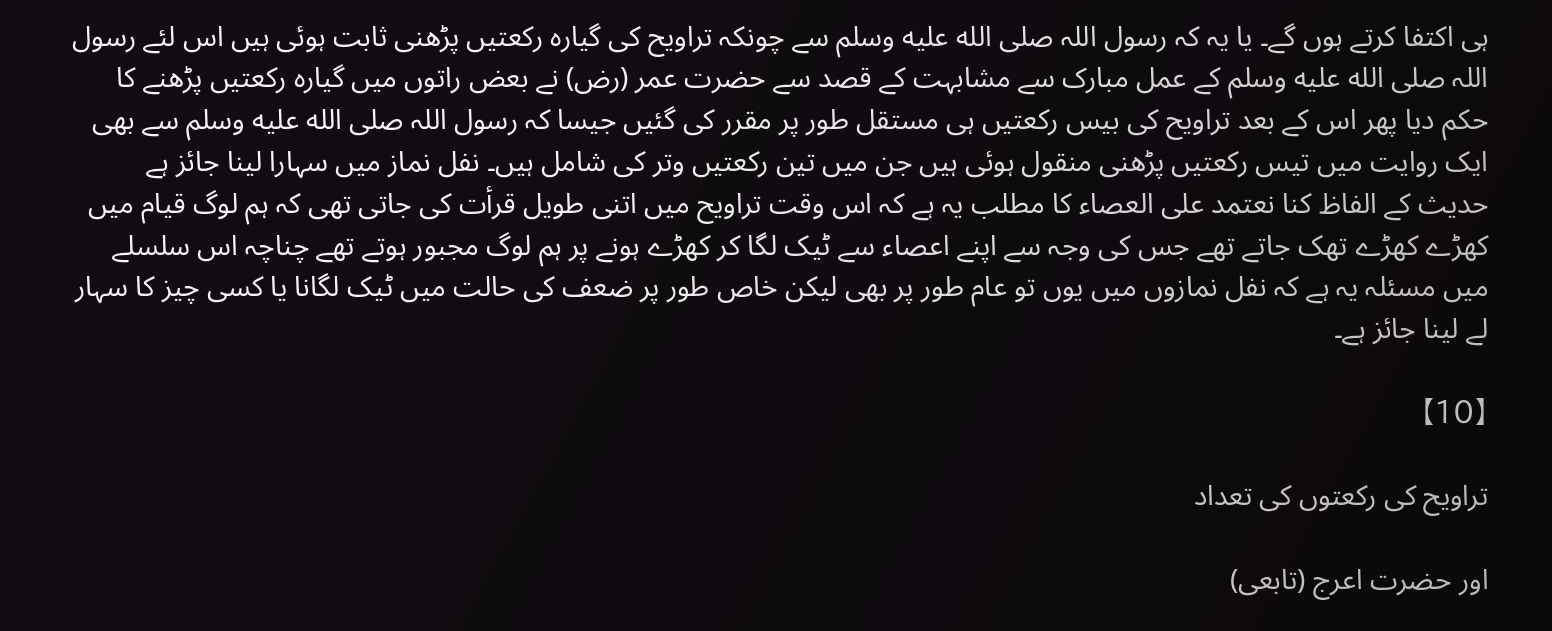ہی اکتفا کرتے ہوں گے۔ یا یہ کہ رسول اللہ صلى الله عليه وسلم سے چونکہ تراویح کی گیارہ رکعتیں پڑھنی ثابت ہوئی ہیں اس لئے رسول اللہ صلى الله عليه وسلم کے عمل مبارک سے مشابہت کے قصد سے حضرت عمر (رض) نے بعض راتوں میں گیارہ رکعتیں پڑھنے کا حکم دیا پھر اس کے بعد تراویح کی بیس رکعتیں ہی مستقل طور پر مقرر کی گئیں جیسا کہ رسول اللہ صلى الله عليه وسلم سے بھی ایک روایت میں تیس رکعتیں پڑھنی منقول ہوئی ہیں جن میں تین رکعتیں وتر کی شامل ہیں۔ نفل نماز میں سہارا لینا جائز ہے حدیث کے الفاظ کنا نعتمد علی العصاء کا مطلب یہ ہے کہ اس وقت تراویح میں اتنی طویل قرأت کی جاتی تھی کہ ہم لوگ قیام میں کھڑے کھڑے تھک جاتے تھے جس کی وجہ سے اپنے اعصاء سے ٹیک لگا کر کھڑے ہونے پر ہم لوگ مجبور ہوتے تھے چناچہ اس سلسلے میں مسئلہ یہ ہے کہ نفل نمازوں میں یوں تو عام طور پر بھی لیکن خاص طور پر ضعف کی حالت میں ٹیک لگانا یا کسی چیز کا سہار لے لینا جائز ہے۔

【10】

تراویح کی رکعتوں کی تعداد

اور حضرت اعرج (تابعی)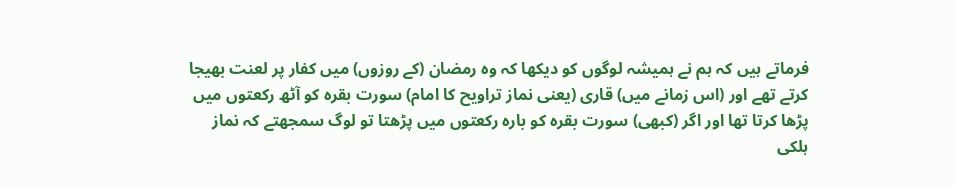فرماتے ہیں کہ ہم نے ہمیشہ لوگوں کو دیکھا کہ وہ رمضان (کے روزوں) میں کفار پر لعنت بھیجا کرتے تھے اور (اس زمانے میں) قاری (یعنی نماز تراویح کا امام) سورت بقرہ کو آٹھ رکعتوں میں پڑھا کرتا تھا اور اگر (کبھی) سورت بقرہ کو بارہ رکعتوں میں پڑھتا تو لوگ سمجھتے کہ نماز ہلکی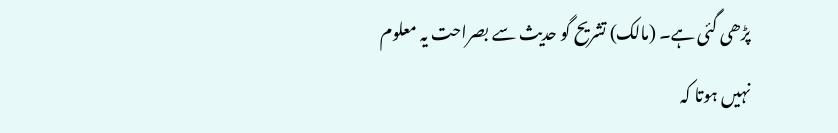پڑھی گئی ہے۔ (مالک) تشریح گو حدیث سے بصراحت یہ معلوم نہیں ہوتا کہ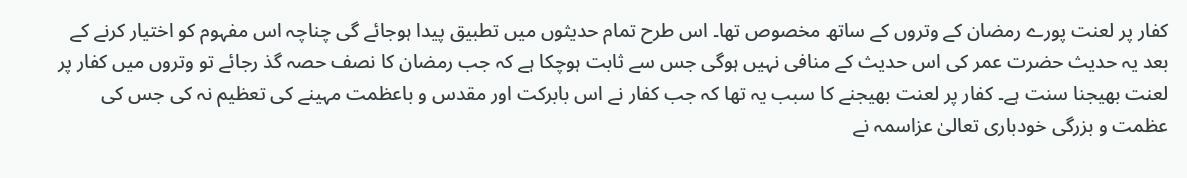کفار پر لعنت پورے رمضان کے وتروں کے ساتھ مخصوص تھا۔ اس طرح تمام حدیثوں میں تطبیق پیدا ہوجائے گی چناچہ اس مفہوم کو اختیار کرنے کے بعد یہ حدیث حضرت عمر کی اس حدیث کے منافی نہیں ہوگی جس سے ثابت ہوچکا ہے کہ جب رمضان کا نصف حصہ گذ رجائے تو وتروں میں کفار پر لعنت بھیجنا سنت ہے۔ کفار پر لعنت بھیجنے کا سبب یہ تھا کہ جب کفار نے اس بابرکت اور مقدس و باعظمت مہینے کی تعظیم نہ کی جس کی عظمت و بزرگی خودباری تعالیٰ عزاسمہ نے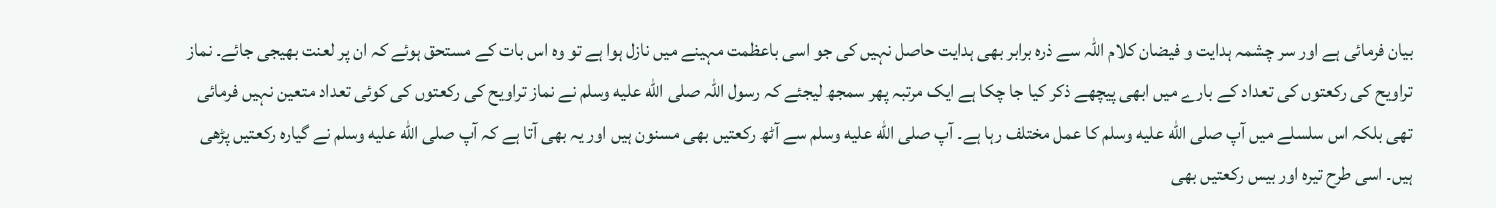بیان فرمائی ہے اور سر چشمہ ہدایت و فیضان کلام اللہ سے ذرہ برابر بھی ہدایت حاصل نہیں کی جو اسی باعظمت مہینے میں نازل ہوا ہے تو وہ اس بات کے مستحق ہوئے کہ ان پر لعنت بھیجی جائے۔ نماز تراویح کی رکعتوں کی تعداد کے بارے میں ابھی پیچھے ذکر کیا جا چکا ہے ایک مرتبہ پھر سمجھ لیجئے کہ رسول اللہ صلى الله عليه وسلم نے نماز تراویح کی رکعتوں کی کوئی تعداد متعین نہیں فرمائی تھی بلکہ اس سلسلے میں آپ صلى الله عليه وسلم کا عمل مختلف رہا ہے۔ آپ صلى الله عليه وسلم سے آٹھ رکعتیں بھی مسنون ہیں اور یہ بھی آتا ہے کہ آپ صلى الله عليه وسلم نے گیارہ رکعتیں پڑھی ہیں۔ اسی طرح تیرہ اور بیس رکعتیں بھی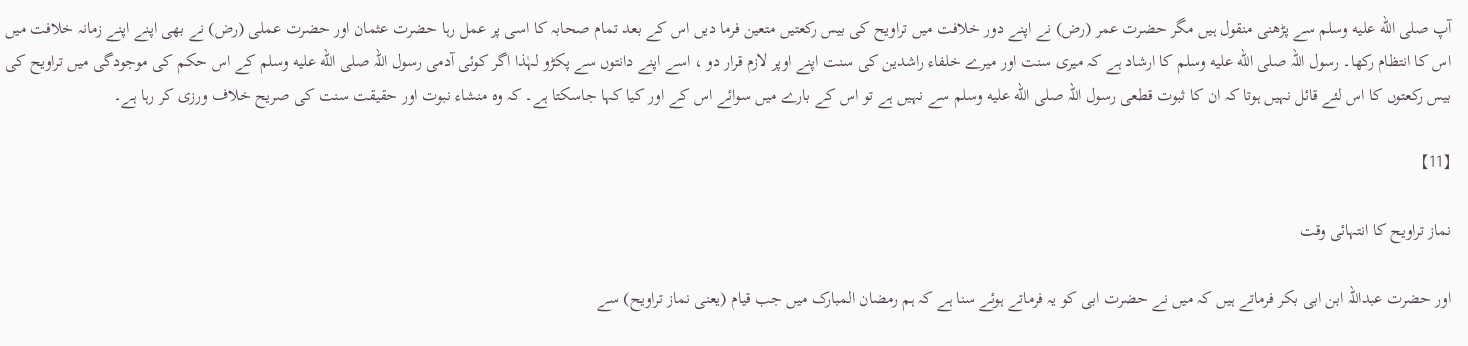آپ صلى الله عليه وسلم سے پڑھنی منقول ہیں مگر حضرت عمر (رض) نے اپنے دور خلافت میں تراویح کی بیس رکعتیں متعین فرما دیں اس کے بعد تمام صحابہ کا اسی پر عمل رہا حضرت عثمان اور حضرت عملی (رض) نے بھی اپنے اپنے زمانہ خلافت میں اس کا انتظام رکھا۔ رسول اللہ صلى الله عليه وسلم کا ارشاد ہے کہ میری سنت اور میرے خلفاء راشدین کی سنت اپنے اوپر لازم قرار دو ، اسے اپنے دانتوں سے پکڑو لہٰذا اگر کوئی آدمی رسول اللہ صلى الله عليه وسلم کے اس حکم کی موجودگی میں تراویح کی بیس رکعتوں کا اس لئے قائل نہیں ہوتا کہ ان کا ثبوت قطعی رسول اللہ صلى الله عليه وسلم سے نہیں ہے تو اس کے بارے میں سوائے اس کے اور کیا کہا جاسکتا ہے۔ کہ وہ منشاء نبوت اور حقیقت سنت کی صریح خلاف ورزی کر رہا ہے۔

【11】

نماز تراویح کا انتہائی وقت

اور حضرت عبداللہ ابن ابی بکر فرماتے ہیں کہ میں نے حضرت ابی کو یہ فرماتے ہوئے سنا ہے کہ ہم رمضان المبارک میں جب قیام (یعنی نماز تراویح) سے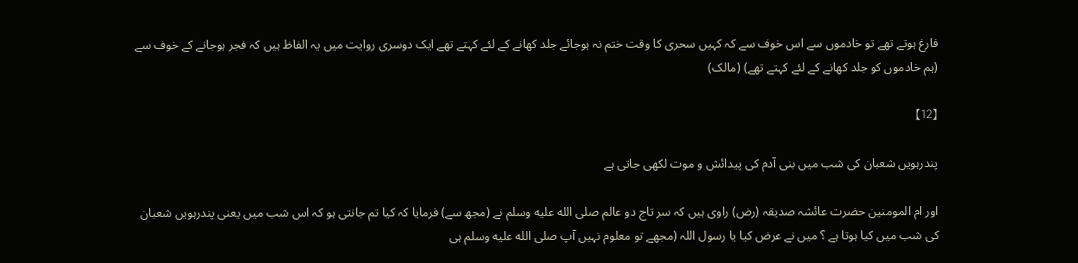فارغ ہوتے تھے تو خادموں سے اس خوف سے کہ کہیں سحری کا وقت ختم نہ ہوجائے جلد کھانے کے لئے کہتے تھے ایک دوسری روایت میں یہ الفاظ ہیں کہ فجر ہوجانے کے خوف سے (ہم خادموں کو جلد کھانے کے لئے کہتے تھے) (مالک)

【12】

پندرہویں شعبان کی شب میں بنی آدم کی پیدائش و موت لکھی جاتی ہے

اور ام المومنین حضرت عائشہ صدیقہ (رض) راوی ہیں کہ سر تاج دو عالم صلى الله عليه وسلم نے (مجھ سے) فرمایا کہ کیا تم جانتی ہو کہ اس شب میں یعنی پندرہویں شعبان کی شب میں کیا ہوتا ہے ؟ میں نے عرض کیا یا رسول اللہ (مجھے تو معلوم نہیں آپ صلى الله عليه وسلم ہی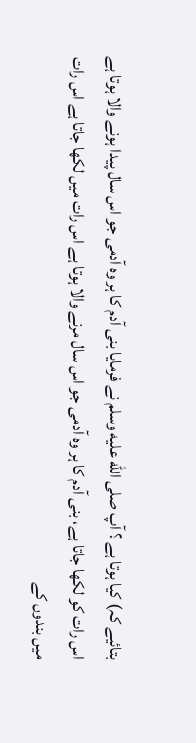بتائیے کہ) کیا ہوتا ہے ؟ آپ صلى الله عليه وسلم نے فرمایا بنی آدم کا ہر وہ آدمی جو اس سال پیدا ہونے والا ہوتا ہے اس رات کو لکھا جاتا ہے، بنی آدم کا ہر وہ آدمی جو اس سال مرنے والا ہوتا ہے اس رات میں لکھا جاتا ہے اس رات میں بندوں کے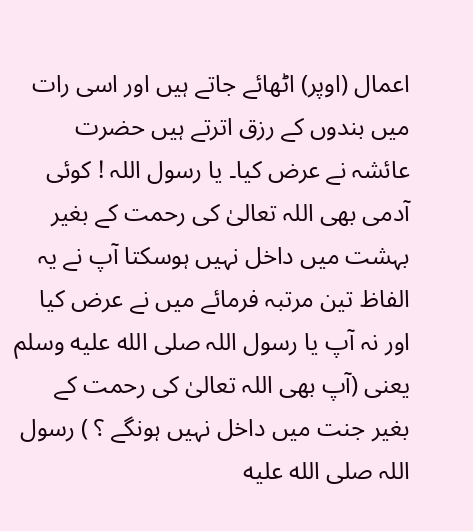اعمال (اوپر) اٹھائے جاتے ہیں اور اسی رات میں بندوں کے رزق اترتے ہیں حضرت عائشہ نے عرض کیا۔ یا رسول اللہ ! کوئی آدمی بھی اللہ تعالیٰ کی رحمت کے بغیر بہشت میں داخل نہیں ہوسکتا آپ نے یہ الفاظ تین مرتبہ فرمائے میں نے عرض کیا اور نہ آپ یا رسول اللہ صلى الله عليه وسلم یعنی (آپ بھی اللہ تعالیٰ کی رحمت کے بغیر جنت میں داخل نہیں ہونگے ؟ ) رسول اللہ صلى الله عليه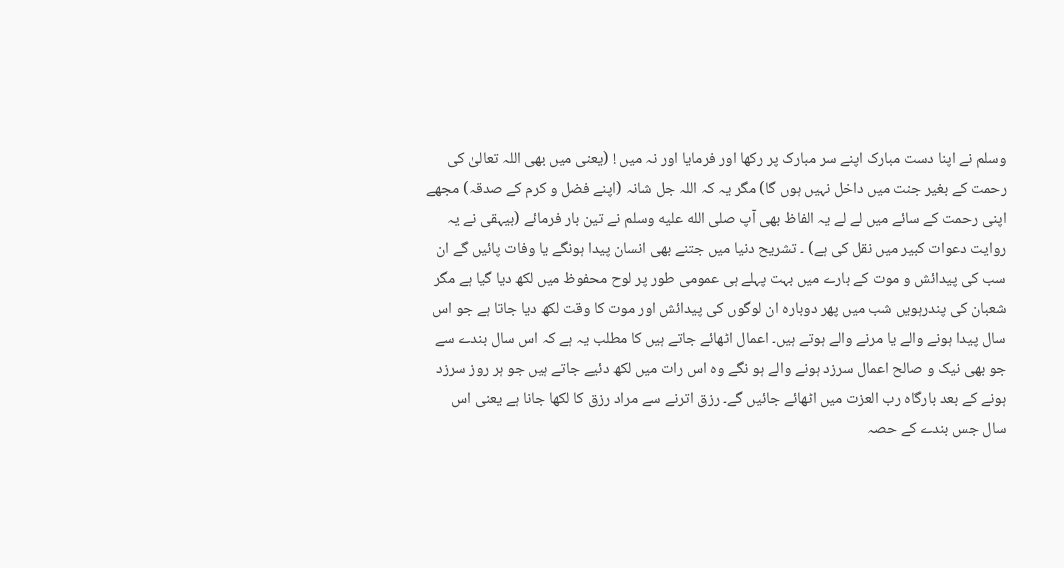وسلم نے اپنا دست مبارک اپنے سر مبارک پر رکھا اور فرمایا اور نہ میں ! (یعنی میں بھی اللہ تعالیٰ کی رحمت کے بغیر جنت میں داخل نہیں ہوں گا) مگر یہ کہ اللہ جل شانہ (اپنے فضل و کرم کے صدقہ) مجھے اپنی رحمت کے سائے میں لے لے یہ الفاظ بھی آپ صلى الله عليه وسلم نے تین بار فرمائے (بیہقی نے یہ روایت دعوات کبیر میں نقل کی ہے) ۔ تشریح دنیا میں جتنے بھی انسان پیدا ہونگے یا وفات پائیں گے ان سب کی پیدائش و موت کے بارے میں بہت پہلے ہی عمومی طور پر لوح محفوظ میں لکھ دیا گیا ہے مگر شعبان کی پندرہویں شب میں پھر دوبارہ ان لوگوں کی پیدائش اور موت کا وقت لکھ دیا جاتا ہے جو اس سال پیدا ہونے والے یا مرنے والے ہوتے ہیں۔ اعمال اٹھائے جاتے ہیں کا مطلب یہ ہے کہ اس سال بندے سے جو بھی نیک و صالح اعمال سرزد ہونے والے ہو نگے وہ اس رات میں لکھ دئیے جاتے ہیں جو ہر روز سرزد ہونے کے بعد بارگاہ رب العزت میں اٹھائے جائیں گے۔ رزق اترنے سے مراد رزق کا لکھا جانا ہے یعنی اس سال جس بندے کے حصہ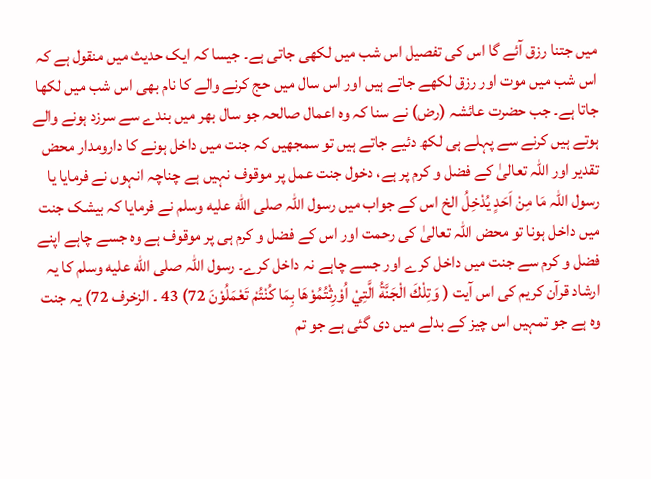میں جتنا رزق آئے گا اس کی تفصیل اس شب میں لکھی جاتی ہے۔ جیسا کہ ایک حدیث میں منقول ہے کہ اس شب میں موت اور رزق لکھے جاتے ہیں اور اس سال میں حج کرنے والے کا نام بھی اس شب میں لکھا جاتا ہے۔ جب حضرت عائشہ (رض) نے سنا کہ وہ اعمال صالحہ جو سال بھر میں بندے سے سرزد ہونے والے ہوتے ہیں کرنے سے پہلے ہی لکھ دئیے جاتے ہیں تو سمجھیں کہ جنت میں داخل ہونے کا دارومدار محض تقدیر اور اللہ تعالیٰ کے فضل و کرم پر ہے، دخول جنت عمل پر موقوف نہیں ہے چناچہ انہوں نے فرمایا یا رسول اللہ مَا مِنْ اَحَدٍ یُدْخِلُ الخ اس کے جواب میں رسول اللہ صلى الله عليه وسلم نے فرمایا کہ بیشک جنت میں داخل ہونا تو محض اللہ تعالیٰ کی رحمت اور اس کے فضل و کرم ہی پر موقوف ہے وہ جسے چاہے اپنے فضل و کرم سے جنت میں داخل کرے اور جسے چاہے نہ داخل کرے۔ رسول اللہ صلى الله عليه وسلم کا یہ ارشاد قرآن کریم کی اس آیت ( وَتِلْكَ الْجَنَّةُ الَّتِيْ اُوْرِثْتُمُوْهَا بِمَا كُنْتُمْ تَعْمَلُوْنَ 72) 43 ۔ الزخرف 72) یہ جنت وہ ہے جو تمہیں اس چیز کے بدلے میں دی گئی ہے جو تم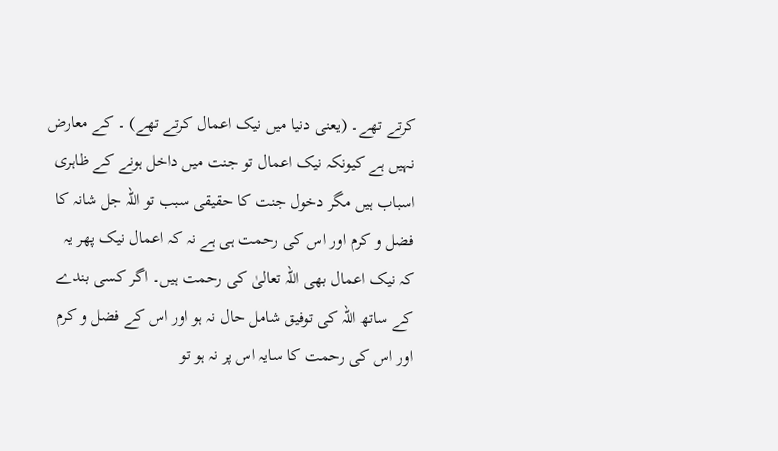کرتے تھے۔ (یعنی دنیا میں نیک اعمال کرتے تھے) ۔ کے معارض نہیں ہے کیونکہ نیک اعمال تو جنت میں داخل ہونے کے ظاہری اسباب ہیں مگر دخول جنت کا حقیقی سبب تو اللہ جل شانہ کا فضل و کرم اور اس کی رحمت ہی ہے نہ کہ اعمال نیک پھر یہ کہ نیک اعمال بھی اللہ تعالیٰ کی رحمت ہیں۔ اگر کسی بندے کے ساتھ اللہ کی توفیق شامل حال نہ ہو اور اس کے فضل و کرم اور اس کی رحمت کا سایہ اس پر نہ ہو تو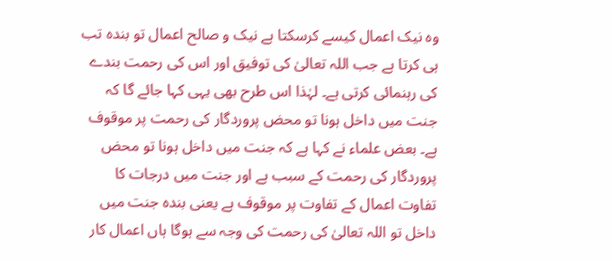وہ نیک اعمال کیسے کرسکتا ہے نیک و صالح اعمال تو بندہ تب ہی کرتا ہے جب اللہ تعالیٰ کی توفیق اور اس کی رحمت بندے کی رہنمائی کرتی ہے۔ لہٰذا اس طرح بھی یہی کہا جائے گا کہ جنت میں داخل ہونا تو محض پروردگار کی رحمت پر موقوف ہے۔ بعض علماء نے کہا ہے کہ جنت میں داخل ہونا تو محض پروردگار کی رحمت کے سبب ہے اور جنت میں درجات کا تفاوت اعمال کے تفاوت پر موقوف ہے یعنی بندہ جنت میں داخل تو اللہ تعالیٰ کی رحمت کی وجہ سے ہوگا ہاں اعمال کار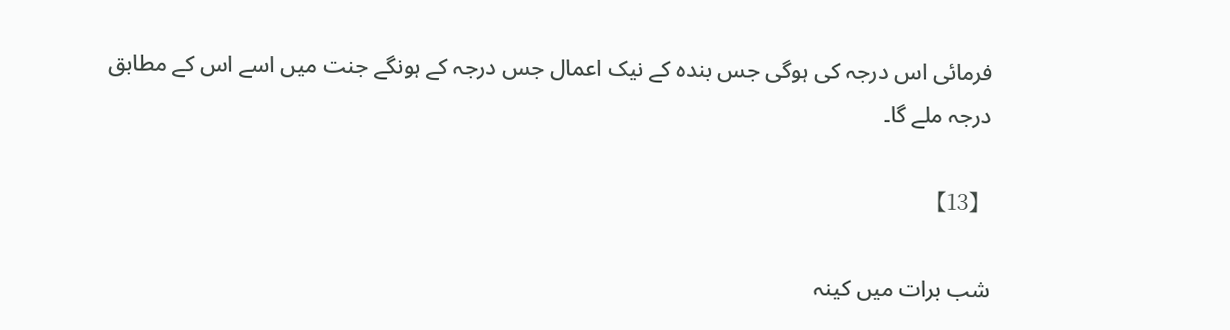فرمائی اس درجہ کی ہوگی جس بندہ کے نیک اعمال جس درجہ کے ہونگے جنت میں اسے اس کے مطابق درجہ ملے گا۔

【13】

شب برات میں کینہ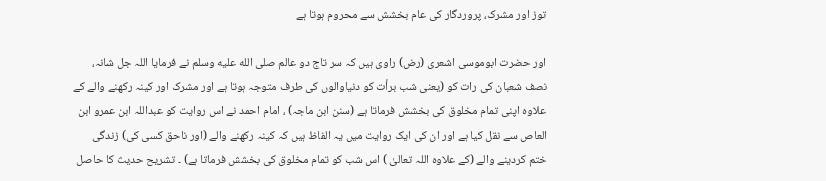توز اور مشرک، پروردگار کی عام بخشش سے محروم ہوتا ہے

اور حضرت ابوموسی اشعری (رض) راوی ہیں کہ سر تاج دو عالم صلى الله عليه وسلم نے فرمایا اللہ جل شانہ، نصف شعبان کی رات کو (یعنی شب برأت کو دنیاوالوں کی طرف متوجہ ہوتا ہے اور مشرک اور کینہ رکھنے والے کے علاوہ اپنی تمام مخلوق کی بخشش فرماتا ہے (سنن ابن ماجہ) ، امام احمد نے اس روایت کو عبداللہ ابن عمرو ابن العاص سے نقل کیا ہے اور ان کی ایک روایت میں یہ الفاظ ہیں کہ کینہ رکھنے والے (اور ناحق کسی کی) زندگی ختم کردینے والے (کے علاوہ اللہ تعالیٰ ) اس شب کو تمام مخلوق کی بخشش فرماتا ہے) ۔ تشریح حدیث کا حاصل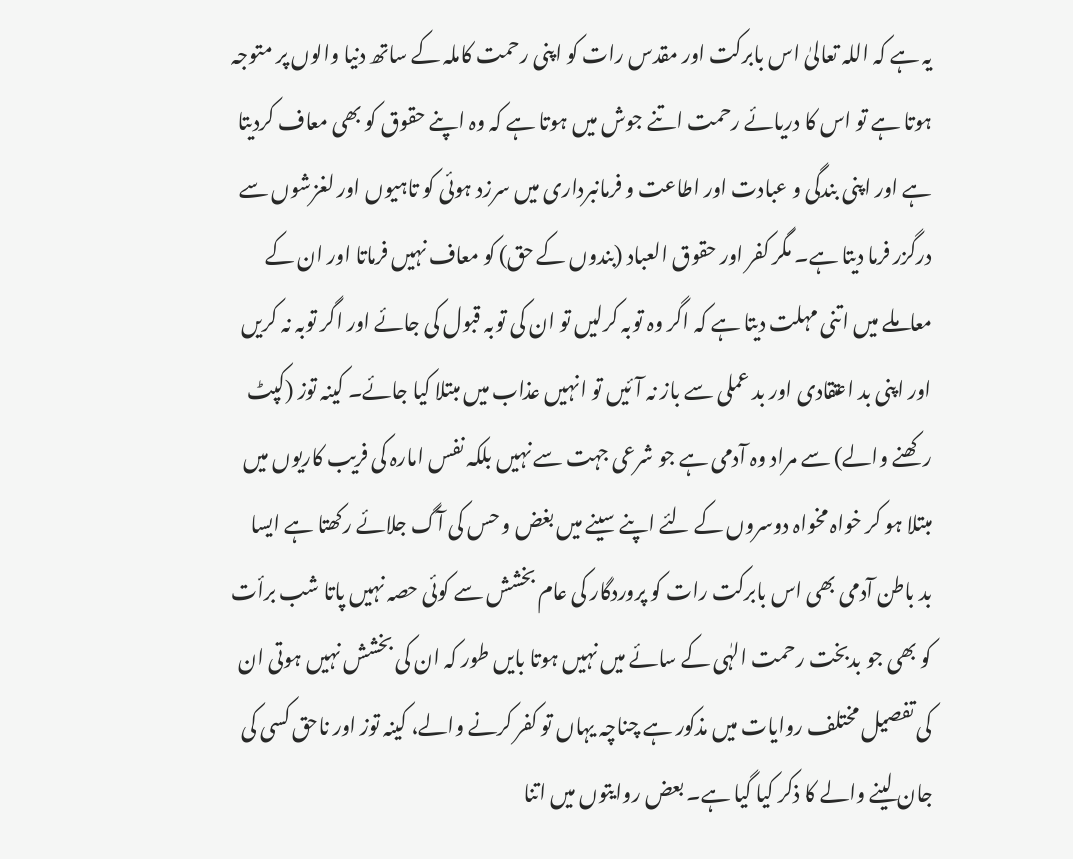یہ ہے کہ اللہ تعالیٰ اس بابرکت اور مقدس رات کو اپنی رحمت کاملہ کے ساتھ دنیا والوں پر متوجہ ہوتا ہے تو اس کا دریائے رحمت اتنے جوش میں ہوتا ہے کہ وہ اپنے حقوق کو بھی معاف کردیتا ہے اور اپنی بندگی و عبادت اور اطاعت و فرمانبرداری میں سرزد ہوئی کو تاہیوں اور لغزشوں سے درگزر فرما دیتا ہے۔ مگر کفر اور حقوق العباد (بندوں کے حق) کو معاف نہیں فرماتا اور ان کے معاملے میں اتنی مہلت دیتا ہے کہ اگر وہ توبہ کرلیں تو ان کی توبہ قبول کی جائے اور اگر توبہ نہ کریں اور اپنی بد اعتقادی اور بد عملی سے باز نہ آئیں تو انہیں عذاب میں مبتلا کیا جائے۔ کینہ توز (کپٹ رکھنے والے) سے مراد وہ آدمی ہے جو شرعی جہت سے نہیں بلکہ نفس امارہ کی فریب کاریوں میں مبتلا ہو کر خواہ مخواہ دوسروں کے لئے اپنے سینے میں بغض و حس کی آگ جلائے رکھتا ہے ایسا بد باطن آدمی بھی اس بابرکت رات کو پروردگار کی عام بخشش سے کوئی حصہ نہیں پاتا شب برأت کو بھی جو بدبخت رحمت الہٰی کے سائے میں نہیں ہوتا بایں طور کہ ان کی بخشش نہیں ہوتی ان کی تفصیل مختلف روایات میں مذکور ہے چناچہ یہاں تو کفر کرنے والے، کینہ توز اور ناحق کسی کی جان لینے والے کا ذکر کیا گیا ہے۔ بعض روایتوں میں اتنا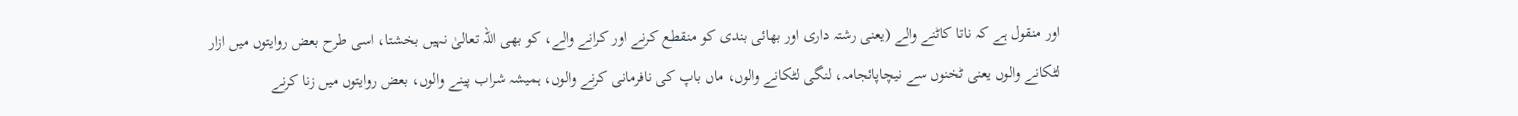اور منقول ہے کہ ناتا کاٹنے والے (یعنی رشتہ داری اور بھائی بندی کو منقطع کرنے اور کرانے والے، کو بھی اللہ تعالیٰ نہیں بخشتا، اسی طرح بعض روایتوں میں ازار لٹکانے والوں یعنی ٹخنوں سے نیچاپائجامہ، لنگی لٹکانے والوں، ماں باپ کی نافرمانی کرنے والوں، ہمیشہ شراب پینے والوں، بعض روایتوں میں زنا کرنے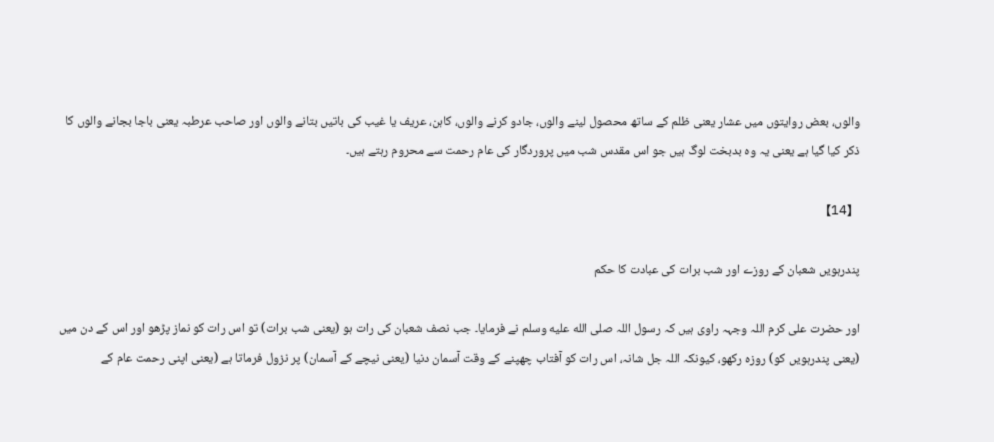والوں، بعض روایتوں میں عشار یعنی ظلم کے ساتھ محصول لینے والوں، جادو کرنے والوں، کاہن، عریف یا غیب کی باتیں بتانے والوں اور صاحب عرطبہ یعنی باجا بجانے والوں کا ذکر کیا گیا ہے یعنی یہ وہ بدبخت لوگ ہیں جو اس مقدس شب میں پروردگار کی عام رحمت سے محروم رہتے ہیں۔

【14】

پندرہویں شعبان کے روزے اور شب برات کی عبادت کا حکم

اور حضرت علی کرم اللہ وجہہ راوی ہیں کہ رسول اللہ صلى الله عليه وسلم نے فرمایا۔ جب نصف شعبان کی رات ہو (یعنی شب برات) تو اس رات کو نماز پڑھو اور اس کے دن میں (یعنی پندرہویں کو) روزہ رکھو، کیونکہ اللہ جل شانہ، اس رات کو آفتاب چھپنے کے وقت آسمان دنیا (یعنی نیچے کے آسمان) پر نزول فرماتا ہے (یعنی اپنی رحمت عام کے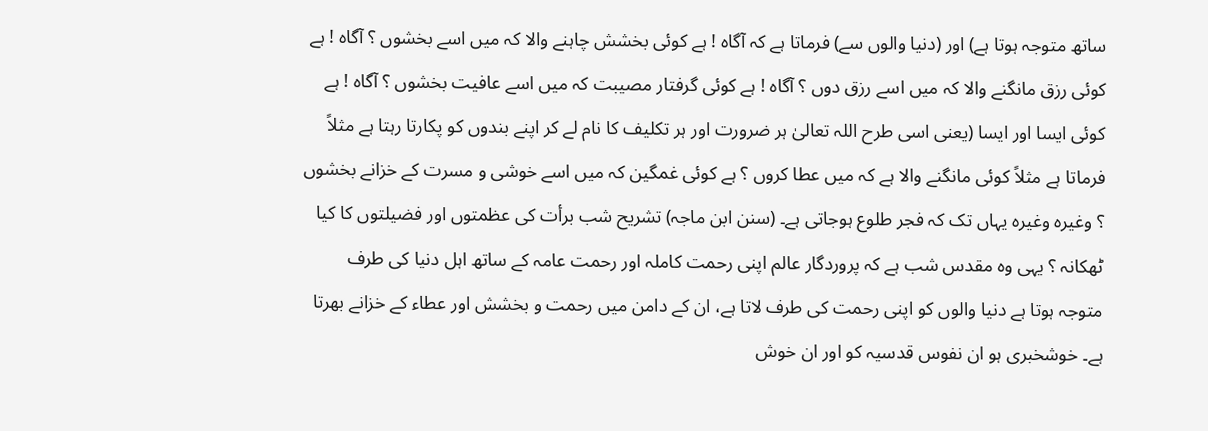ساتھ متوجہ ہوتا ہے) اور (دنیا والوں سے) فرماتا ہے کہ آگاہ ! ہے کوئی بخشش چاہنے والا کہ میں اسے بخشوں ؟ آگاہ ! ہے کوئی رزق مانگنے والا کہ میں اسے رزق دوں ؟ آگاہ ! ہے کوئی گرفتار مصیبت کہ میں اسے عافیت بخشوں ؟ آگاہ ! ہے کوئی ایسا اور ایسا (یعنی اسی طرح اللہ تعالیٰ ہر ضرورت اور ہر تکلیف کا نام لے کر اپنے بندوں کو پکارتا رہتا ہے مثلاً فرماتا ہے مثلاً کوئی مانگنے والا ہے کہ میں عطا کروں ؟ ہے کوئی غمگین کہ میں اسے خوشی و مسرت کے خزانے بخشوں ؟ وغیرہ وغیرہ یہاں تک کہ فجر طلوع ہوجاتی ہے۔ (سنن ابن ماجہ) تشریح شب برأت کی عظمتوں اور فضیلتوں کا کیا ٹھکانہ ؟ یہی وہ مقدس شب ہے کہ پروردگار عالم اپنی رحمت کاملہ اور رحمت عامہ کے ساتھ اہل دنیا کی طرف متوجہ ہوتا ہے دنیا والوں کو اپنی رحمت کی طرف لاتا ہے، ان کے دامن میں رحمت و بخشش اور عطاء کے خزانے بھرتا ہے۔ خوشخبری ہو ان نفوس قدسیہ کو اور ان خوش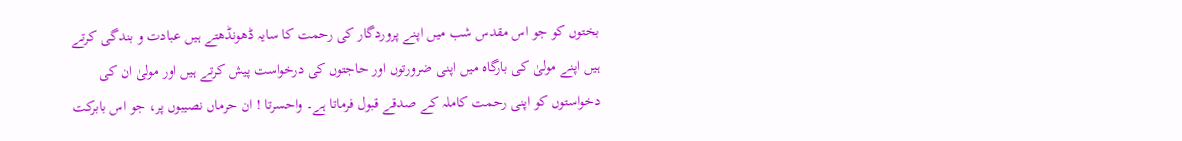بختوں کو جو اس مقدس شب میں اپنے پروردگار کی رحمت کا سایہ ڈھونڈھتے ہیں عبادت و بندگی کرتے ہیں اپنے مولیٰ کی بارگاہ میں اپنی ضرورتوں اور حاجتوں کی درخواست پیش کرتے ہیں اور مولیٰ ان کی دخواستوں کو اپنی رحمت کاملہ کے صدقے قبول فرماتا ہے۔ واحسرتا ! ان حرماں نصیبوں پر، جو اس بابرکت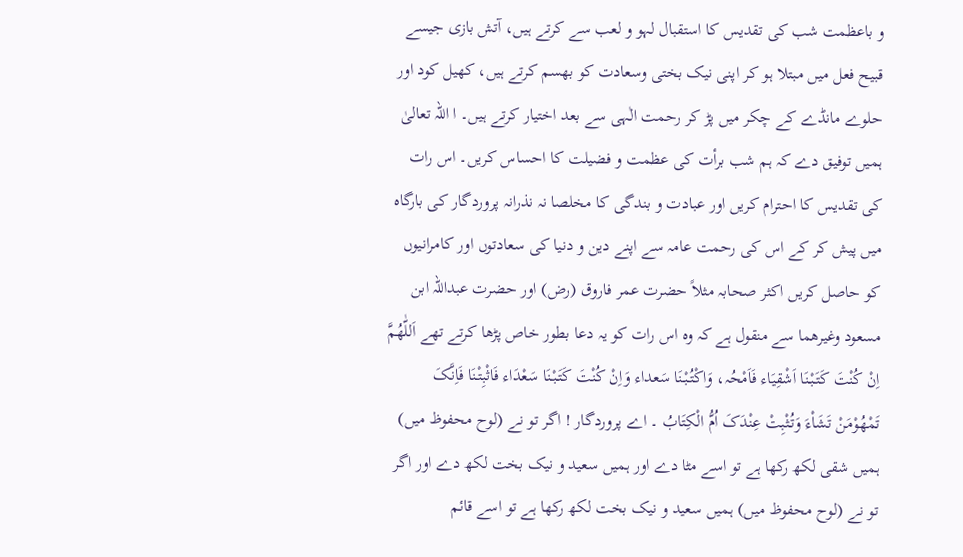و باعظمت شب کی تقدیس کا استقبال لہو و لعب سے کرتے ہیں، آتش بازی جیسے قبیح فعل میں مبتلا ہو کر اپنی نیک بختی وسعادت کو بھسم کرتے ہیں، کھیل کود اور حلوے مانڈے کے چکر میں پڑ کر رحمت الٰہی سے بعد اختیار کرتے ہیں۔ ا اللہ تعالیٰ ہمیں توفیق دے کہ ہم شب برأت کی عظمت و فضیلت کا احساس کریں۔ اس رات کی تقدیس کا احترام کریں اور عبادت و بندگی کا مخلصا نہ نذرانہ پروردگار کی بارگاہ میں پیش کر کے اس کی رحمت عامہ سے اپنے دین و دنیا کی سعادتوں اور کامرانیوں کو حاصل کریں اکثر صحابہ مثلاً حضرت عمر فاروق (رض) اور حضرت عبداللہ ابن مسعود وغیرھما سے منقول ہے کہ وہ اس رات کو یہ دعا بطور خاص پڑھا کرتے تھے اَللّٰھُمَّ اِنْ کُنْتَ کَتَبْنَا اَشْقِیَاء فَاَمْحُہ، وَاکْتُبْنَا سَعداء وَاِنْ کُنْتَ کَتَبْنَا سَعْدَاء فَاثْبِتْنَا فَاِنَّکَ تَمْھُوْمَنْ تَشَاْءَ وَتُثْبِتْ عِنْدَکَ اُمُّ الْکِتَابُ ۔ اے پروردگار ! اگر تو نے (لوح محفوظ میں) ہمیں شقی لکھ رکھا ہے تو اسے مٹا دے اور ہمیں سعید و نیک بخت لکھ دے اور اگر تو نے (لوح محفوظ میں) ہمیں سعید و نیک بخت لکھ رکھا ہے تو اسے قائم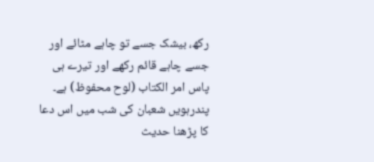رکھ، بیشک جسے تو چاہے مٹائے اور جسے چاہے قائم رکھے اور تیرے ہی پاس امر الکتاب (لوح محفوظ) ہے۔ پندرہویں شعبان کی شب میں اس دعا کا پڑھنا حدیث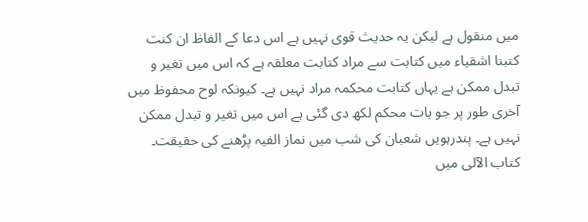میں منقول ہے لیکن یہ حدیث قوی نہیں ہے اس دعا کے الفاظ ان کنت کتبنا اشقیاء میں کتابت سے مراد کتابت معلقہ ہے کہ اس میں تغیر و تبدل ممکن ہے یہاں کتابت محکمہ مراد نہیں ہے۔ کیونکہ لوح محفوظ میں آخری طور پر جو بات محکم لکھ دی گئی ہے اس میں تغیر و تبدل ممکن نہیں ہے۔ پندرہویں شعبان کی شب میں نماز الفیہ پڑھنے کی حقیقت۔ کتاب الآلی میں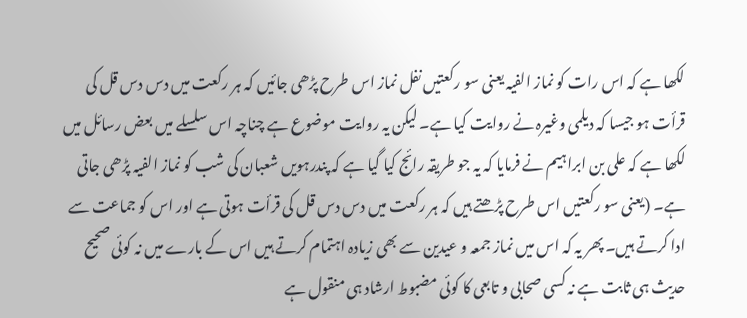لکھا ہے کہ اس رات کو نماز الفیہ یعنی سو رکعتیں نفل نماز اس طرح پڑھی جائیں کہ ہر رکعت میں دس دس قل کی قرأت ہو جیسا کہ دیلمی وغیرہ نے روایت کیا ہے۔ لیکن یہ روایت موضوع ہے چناچہ اس سلسلے میں بعض رسائل میں لکھا ہے کہ علی بن ابراہیم نے فرمایا کہ یہ جو طریقہ رائج کیا گیا ہے کہ پندرہویں شعبان کی شب کو نماز الفیہ پڑھی جاتی ہے۔ (یعنی سو رکعتیں اس طرح پڑھتے ہیں کہ ہر رکعت میں دس دس قل کی قرأت ہوتی ہے اور اس کو جماعت سے ادا کرتے ہیں۔ پھر یہ کہ اس میں نماز جمعہ و عیدین سے بھی زیادہ اہتمام کرتے ہیں اس کے بارے میں نہ کوئی صحیح حدیث ہی ثابت ہے نہ کسی صحابی و تابعی کا کوئی مضبوط ارشاد ہی منقول ہے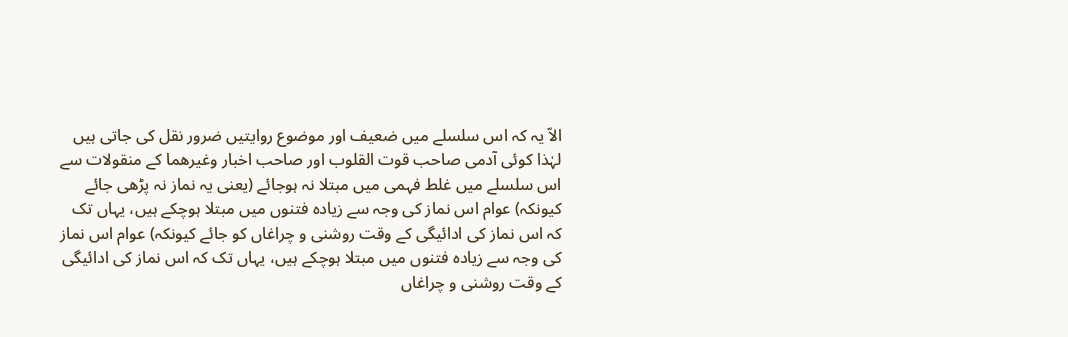الاّ یہ کہ اس سلسلے میں ضعیف اور موضوع روایتیں ضرور نقل کی جاتی ہیں لہٰذا کوئی آدمی صاحب قوت القلوب اور صاحب اخبار وغیرھما کے منقولات سے اس سلسلے میں غلط فہمی میں مبتلا نہ ہوجائے (یعنی یہ نماز نہ پڑھی جائے کیونکہ) عوام اس نماز کی وجہ سے زیادہ فتنوں میں مبتلا ہوچکے ہیں، یہاں تک کہ اس نماز کی ادائیگی کے وقت روشنی و چراغاں کو جائے کیونکہ) عوام اس نماز کی وجہ سے زیادہ فتنوں میں مبتلا ہوچکے ہیں، یہاں تک کہ اس نماز کی ادائیگی کے وقت روشنی و چراغاں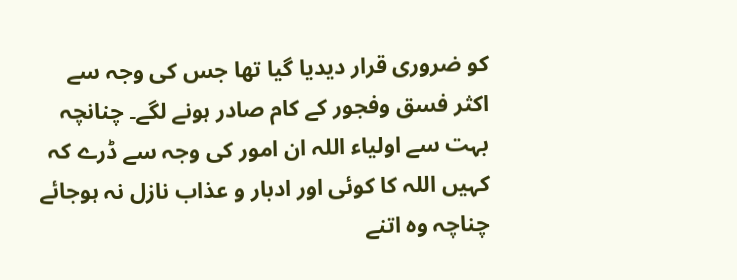کو ضروری قرار دیدیا گیا تھا جس کی وجہ سے اکثر فسق وفجور کے کام صادر ہونے لگے۔ چنانچہ بہت سے اولیاء اللہ ان امور کی وجہ سے ڈرے کہ کہیں اللہ کا کوئی اور ادبار و عذاب نازل نہ ہوجائے چناچہ وہ اتنے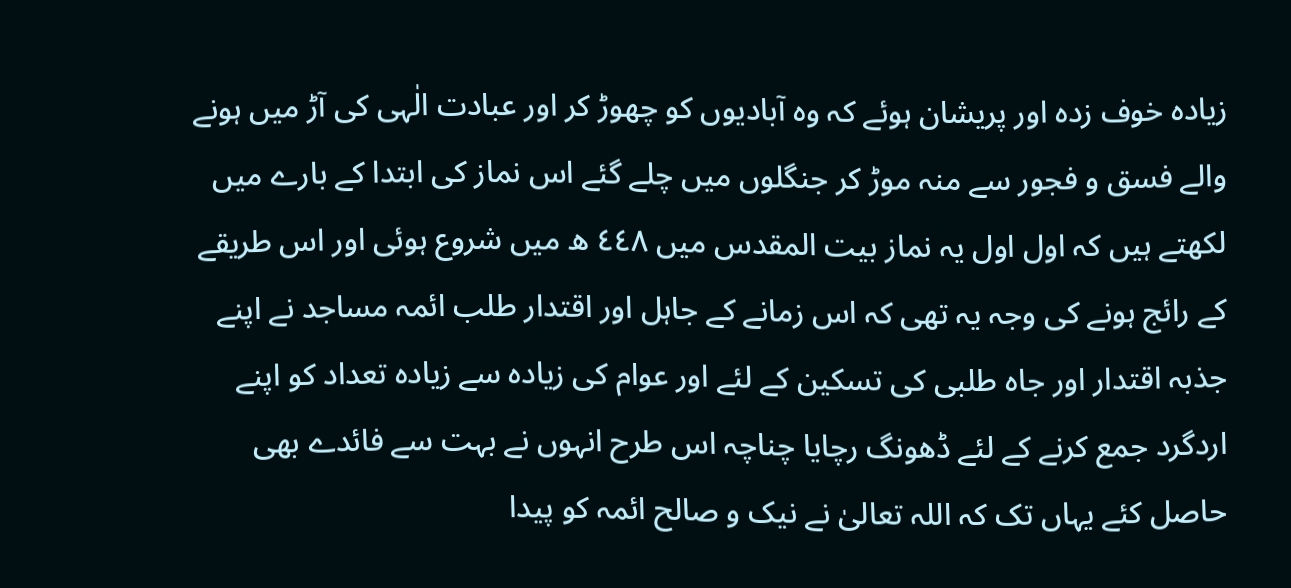زیادہ خوف زدہ اور پریشان ہوئے کہ وہ آبادیوں کو چھوڑ کر اور عبادت الٰہی کی آڑ میں ہونے والے فسق و فجور سے منہ موڑ کر جنگلوں میں چلے گئے اس نماز کی ابتدا کے بارے میں لکھتے ہیں کہ اول اول یہ نماز بیت المقدس میں ٤٤٨ ھ میں شروع ہوئی اور اس طریقے کے رائج ہونے کی وجہ یہ تھی کہ اس زمانے کے جاہل اور اقتدار طلب ائمہ مساجد نے اپنے جذبہ اقتدار اور جاہ طلبی کی تسکین کے لئے اور عوام کی زیادہ سے زیادہ تعداد کو اپنے اردگرد جمع کرنے کے لئے ڈھونگ رچایا چناچہ اس طرح انہوں نے بہت سے فائدے بھی حاصل کئے یہاں تک کہ اللہ تعالیٰ نے نیک و صالح ائمہ کو پیدا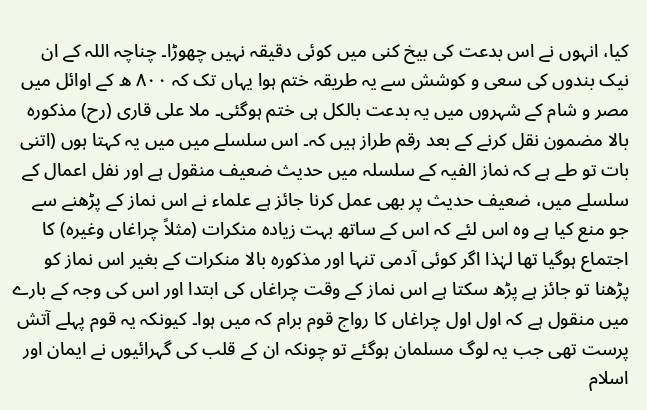کیا، انہوں نے اس بدعت کی بیخ کنی میں کوئی دقیقہ نہیں چھوڑا۔ چناچہ اللہ کے ان نیک بندوں کی سعی و کوشش سے یہ طریقہ ختم ہوا یہاں تک کہ ٨٠٠ ھ کے اوائل میں مصر و شام کے شہروں میں یہ بدعت بالکل ہی ختم ہوگئی۔ ملا علی قاری (رح) مذکورہ بالا مضمون نقل کرنے کے بعد رقم طراز ہیں کہ۔ اس سلسلے میں میں یہ کہتا ہوں (اتنی بات تو طے ہے کہ نماز الفیہ کے سلسلہ میں حدیث ضعیف منقول ہے اور نفل اعمال کے سلسلے میں، ضعیف حدیث پر بھی عمل کرنا جائز ہے علماء نے اس نماز کے پڑھنے سے جو منع کیا ہے وہ اس لئے کہ اس کے ساتھ بہت زیادہ منکرات (مثلاً چراغاں وغیرہ) کا اجتماع ہوگیا تھا لہٰذا اگر کوئی آدمی تنہا اور مذکورہ بالا منکرات کے بغیر اس نماز کو پڑھنا تو جائز ہے پڑھ سکتا ہے اس نماز کے وقت چراغاں کی ابتدا اور اس کی وجہ کے بارے میں منقول ہے کہ اول اول چراغاں کا رواج قوم برام کہ میں ہوا۔ کیونکہ یہ قوم پہلے آتش پرست تھی جب یہ لوگ مسلمان ہوگئے تو چونکہ ان کے قلب کی گہرائیوں نے ایمان اور اسلام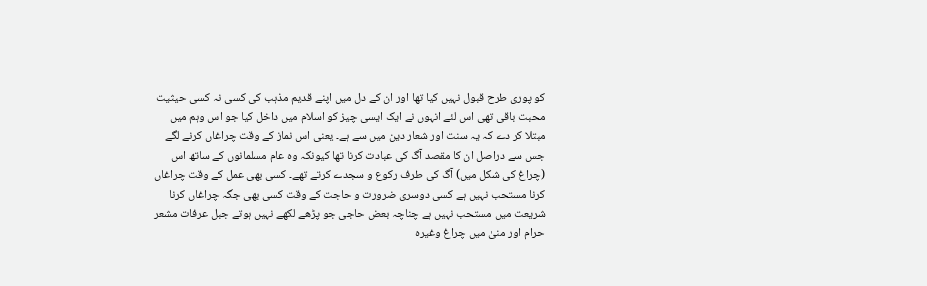کو پوری طرح قبول نہیں کیا تھا اور ان کے دل میں اپنے قدیم مذہب کی کسی نہ کسی حیثیت محبت باقی تھی اس لئے انہوں نے ایک ایسی چیز کو اسلام میں داخل کیا جو اس وہم میں مبتلا کر دے کہ یہ سنت اور شعار دین میں سے ہے۔ یعنی اس نماز کے وقت چراغاں کرنے لگے جس سے دراصل ان کا مقصد آگ کی عبادت کرنا تھا کیونکہ وہ عام مسلمانوں کے ساتھ اس (چراغ کی شکل میں) آگ کی طرف رکوع و سجدے کرتے تھے۔ کسی بھی عمل کے وقت چراغاں کرنا مستحب نہیں ہے کسی دوسری ضرورت و حاجت کے وقت کسی بھی جگہ چراغاں کرنا شریعت میں مستحب نہیں ہے چناچہ بعض حاجی جو پڑھے لکھے نہیں ہوتے جبل عرفات مشعر حرام اور منیٰ میں چراغ وغیرہ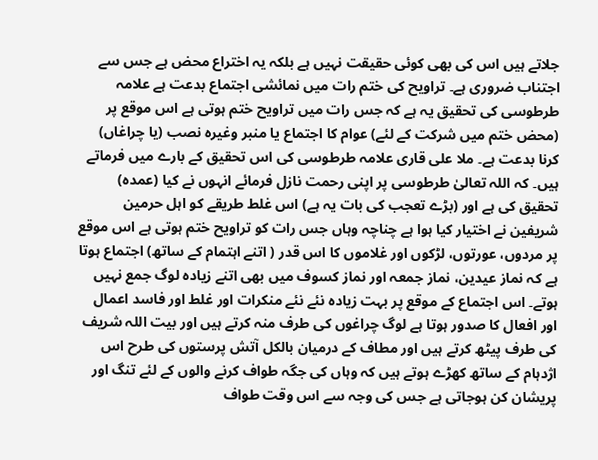جلاتے ہیں اس کی بھی کوئی حقیقت نہیں ہے بلکہ یہ اختراع محض ہے جس سے اجتناب ضروری ہے۔ تراویح کی ختم رات میں نمائشی اجتماع بدعت ہے علامہ طرطوسی کی تحقیق یہ ہے کہ جس رات میں تراویح ختم ہوتی ہے اس موقع پر (محض ختم میں شرکت کے لئے) عوام کا اجتماع یا منبر وغیرہ نصب (یا چراغاں) کرنا بدعت ہے۔ ملا علی قاری علامہ طرطوسی کی اس تحقیق کے بارے میں فرماتے ہیں۔ کہ اللہ تعالیٰ طرطوسی پر اپنی رحمت نازل فرمائے انہوں نے کیا (عمدہ) تحقیق کی ہے اور (بڑے تعجب کی بات یہ ہے) اس غلط طریقے کو اہل حرمین شریفین نے اختیار کیا ہوا ہے چناچہ وہاں جس رات کو تراویح ختم ہوتی ہے اس موقع پر مردوں، عورتوں، لڑکوں اور غلاموں کا اس قدر ( اتنے اہتمام کے ساتھ) اجتماع ہوتا ہے کہ نماز عیدین، نماز جمعہ اور نماز کسوف میں بھی اتنے زیادہ لوگ جمع نہیں ہوتے۔ اس اجتماع کے موقع پر بہت زیادہ نئے نئے منکرات اور غلط اور فاسد اعمال اور افعال کا صدور ہوتا ہے لوگ چراغوں کی طرف منہ کرتے ہیں اور بیت اللہ شریف کی طرف پیٹھ کرتے ہیں اور مطاف کے درمیان بالکل آتش پرستوں کی طرح اس اژدہام کے ساتھ کھڑے ہوتے ہیں کہ وہاں کی جگہ طواف کرنے والوں کے لئے تنگ اور پریشان کن ہوجاتی ہے جس کی وجہ سے اس وقت طواف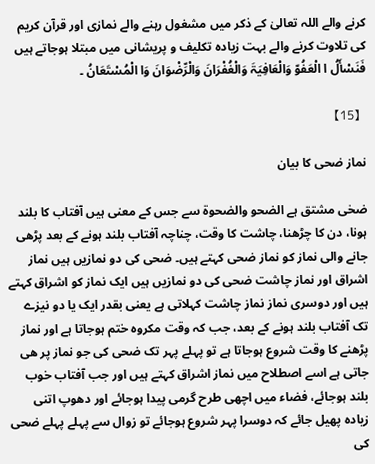کرنے والے اللہ تعالیٰ کے ذکر میں مشغول رہنے والے نمازی اور قرآن کریم کی تلاوت کرنے والے بہت زیادہ تکلیف و پریشانی میں مبتلا ہوجاتے ہیں فَنَسْأَلُ ا الْعَفُوّ وَالْعَافِیَۃَ وَالْغُفْرَانَ وَالْرِّضْوَانَ وَا الْمُسْتَعَانُ ۔

【15】

نماز ضحی کا بیان

ضحٰی مشتق ہے الضحو والضحوۃ سے جس کے معنی ہیں آفتاب کا بلند ہونا، دن کا چڑھنا، چاشت کا وقت، چناچہ آفتاب بلند ہونے کے بعد پڑھی جانے والی نماز کو نماز ضحی کہتے ہیں۔ ضحی کی دو نمازیں ہیں نماز اشراق اور نماز چاشت ضحی کی دو نمازیں ہیں ایک نماز کو اشراق کہتے ہیں اور دوسری نماز نماز چاشت کہلاتی ہے یعنی بقدر ایک یا دو نیزے تک آفتاب بلند ہونے کے بعد، جب کہ وقت مکروہ ختم ہوجاتا ہے اور نماز پڑھنے کا وقت شروع ہوجاتا ہے تو پہلے پہر تک ضحی کی جو نماز پر ھی جاتی ہے اسے اصطلاح میں نماز اشراق کہتے ہیں اور جب آفتاب خوب بلند ہوجائے، فضاء میں اچھی طرح گرمی پیدا ہوجائے اور دھوپ اتنی زیادہ پھیل جائے کہ دوسرا پہر شروع ہوجائے تو زوال سے پہلے پہلے ضحی کی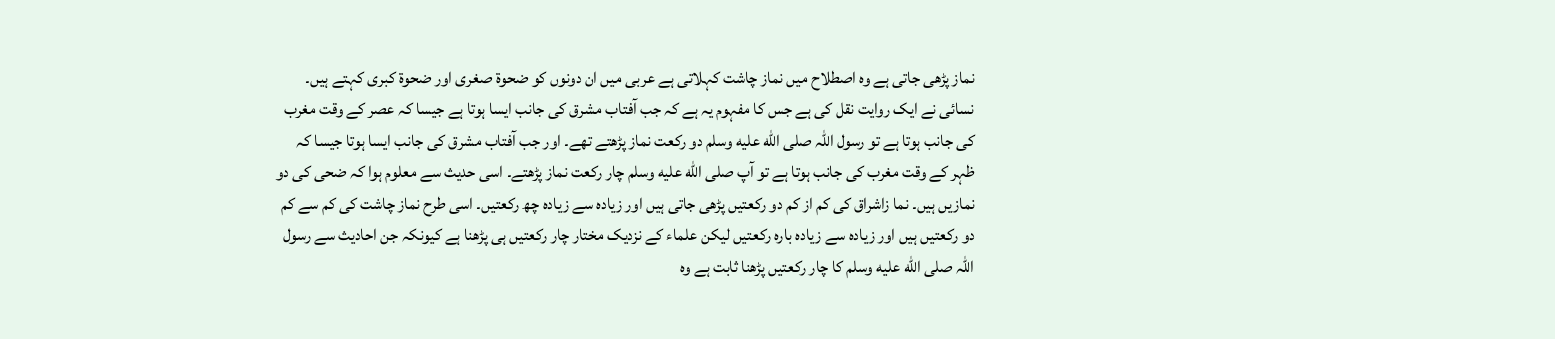نماز پڑھی جاتی ہے وہ اصطلاح میں نماز چاشت کہلاتی ہے عربی میں ان دونوں کو ضحوۃ صغری اور ضحوۃ کبری کہتے ہیں۔ نسائی نے ایک روایت نقل کی ہے جس کا مفہوم یہ ہے کہ جب آفتاب مشرق کی جانب ایسا ہوتا ہے جیسا کہ عصر کے وقت مغرب کی جانب ہوتا ہے تو رسول اللہ صلى الله عليه وسلم دو رکعت نماز پڑھتے تھے۔ اور جب آفتاب مشرق کی جانب ایسا ہوتا جیسا کہ ظہر کے وقت مغرب کی جانب ہوتا ہے تو آپ صلى الله عليه وسلم چار رکعت نماز پڑھتے۔ اسی حدیث سے معلوم ہوا کہ ضحی کی دو نمازیں ہیں۔ نما زاشراق کی کم از کم دو رکعتیں پڑھی جاتی ہیں اور زیادہ سے زیادہ چھ رکعتیں۔ اسی طرح نماز چاشت کی کم سے کم دو رکعتیں ہیں اور زیادہ سے زیادہ بارہ رکعتیں لیکن علماء کے نزدیک مختار چار رکعتیں ہی پڑھنا ہے کیونکہ جن احادیث سے رسول اللہ صلى الله عليه وسلم کا چار رکعتیں پڑھنا ثابت ہے وہ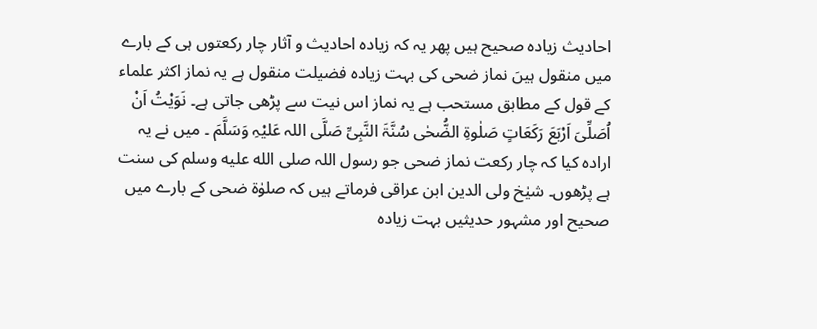احادیث زیادہ صحیح ہیں پھر یہ کہ زیادہ احادیث و آثار چار رکعتوں ہی کے بارے میں منقول ہیںَ نماز ضحی کی بہت زیادہ فضیلت منقول ہے یہ نماز اکثر علماء کے قول کے مطابق مستحب ہے یہ نماز اس نیت سے پڑھی جاتی ہے۔ نَوَیْتُ اَنْ اُصَلِّیَ اَرْبَعَ رَکَعَاتٍ صَلٰوۃِ الضُّحٰی سُنَّۃَ النَّبِیِّ صَلَّی اللہ عَلیْہِ وَسَلَّمَ ۔ میں نے یہ ارادہ کیا کہ چار رکعت نماز ضحی جو رسول اللہ صلى الله عليه وسلم کی سنت ہے پڑھوں۔ شیٰخ ولی الدین ابن عراقی فرماتے ہیں کہ صلوٰۃ ضحی کے بارے میں صحیح اور مشہور حدیثیں بہت زیادہ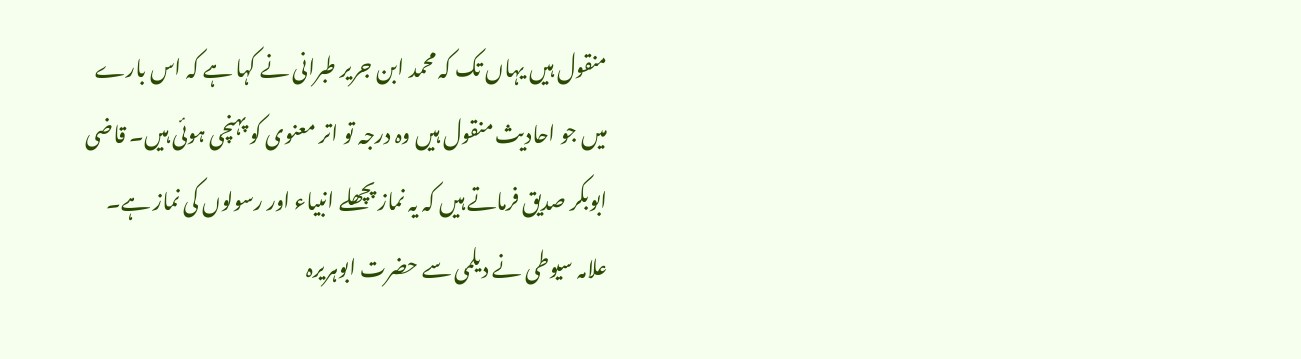منقول ہیں یہاں تک کہ محمد ابن جریر طبرانی نے کہا ہے کہ اس بارے میں جو احادیث منقول ہیں وہ درجہ تو اتر معنوی کو پہنچی ہوئی ہیں۔ قاضی ابوبکر صدیق فرماتے ہیں کہ یہ نماز پچھلے انبیاء اور رسولوں کی نماز ہے۔ علامہ سیوطی نے دیلمی سے حضرت ابوہریرہ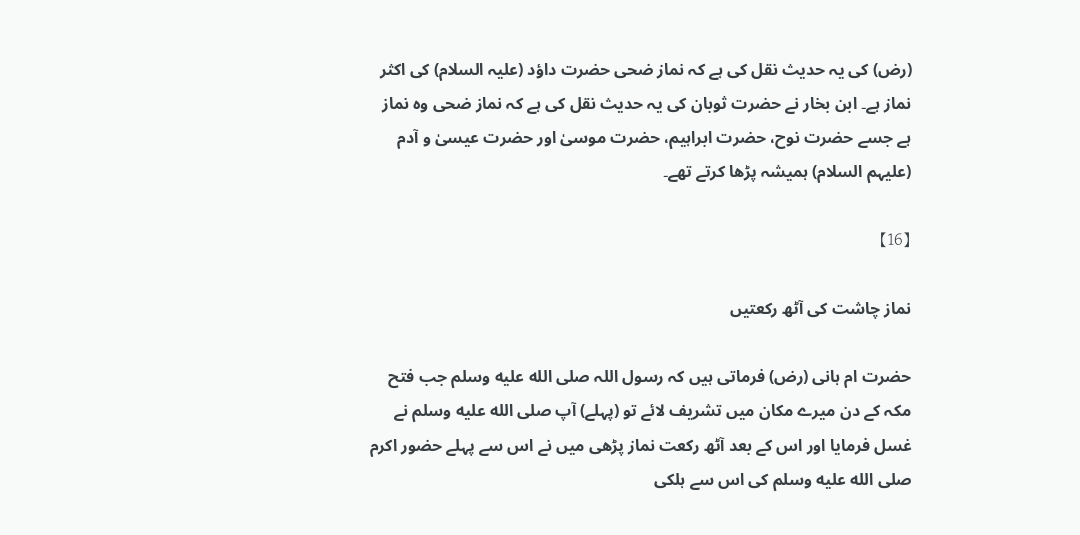(رض) کی یہ حدیث نقل کی ہے کہ نماز ضحی حضرت داؤد (علیہ السلام) کی اکثر نماز ہے۔ ابن بخار نے حضرت ثوبان کی یہ حدیث نقل کی ہے کہ نماز ضحی وہ نماز ہے جسے حضرت نوح، حضرت ابراہیم، حضرت موسیٰ اور حضرت عیسیٰ و آدم (علیہم السلام) ہمیشہ پڑھا کرتے تھے۔

【16】

نماز چاشت کی آٹھ رکعتیں

حضرت ام ہانی (رض) فرماتی ہیں کہ رسول اللہ صلى الله عليه وسلم جب فتح مکہ کے دن میرے مکان میں تشریف لائے تو (پہلے) آپ صلى الله عليه وسلم نے غسل فرمایا اور اس کے بعد آٹھ رکعت نماز پڑھی میں نے اس سے پہلے حضور اکرم صلى الله عليه وسلم کی اس سے ہلکی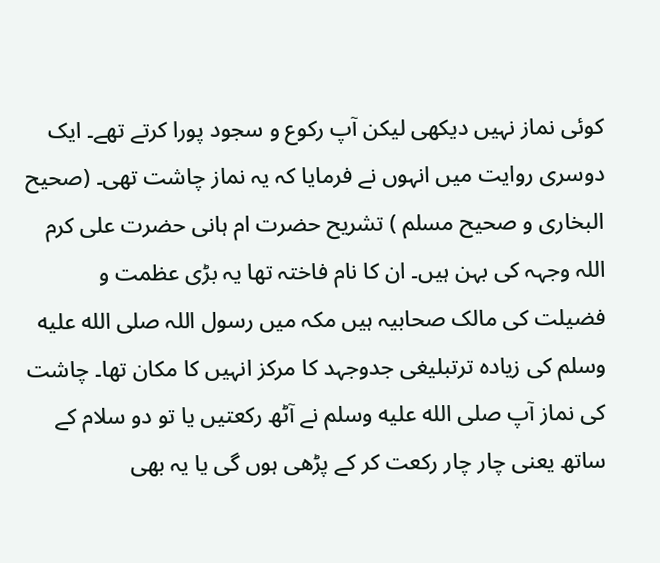کوئی نماز نہیں دیکھی لیکن آپ رکوع و سجود پورا کرتے تھے۔ ایک دوسری روایت میں انہوں نے فرمایا کہ یہ نماز چاشت تھی۔ (صحیح البخاری و صحیح مسلم ) تشریح حضرت ام ہانی حضرت علی کرم اللہ وجہہ کی بہن ہیں۔ ان کا نام فاختہ تھا یہ بڑی عظمت و فضیلت کی مالک صحابیہ ہیں مکہ میں رسول اللہ صلى الله عليه وسلم کی زیادہ ترتبلیغی جدوجہد کا مرکز انہیں کا مکان تھا۔ چاشت کی نماز آپ صلى الله عليه وسلم نے آٹھ رکعتیں یا تو دو سلام کے ساتھ یعنی چار چار رکعت کر کے پڑھی ہوں گی یا یہ بھی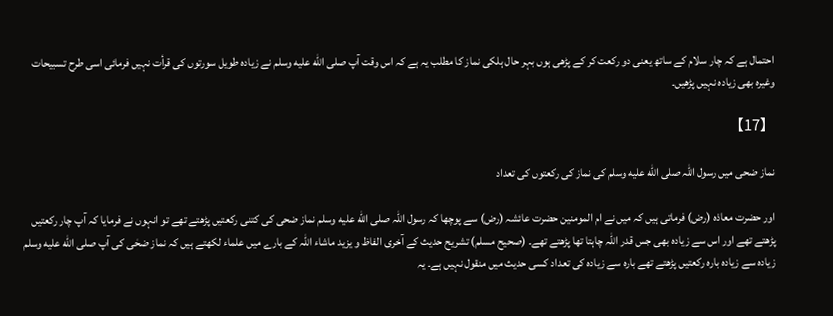احتمال ہے کہ چار سلام کے ساتھ یعنی دو رکعت کر کے پڑھی ہوں بہر حال ہلکی نماز کا مطلب یہ ہے کہ اس وقت آپ صلى الله عليه وسلم نے زیادہ طویل سورتوں کی قرأت نہیں فرمائی اسی طرح تسبیحات وغیرہ بھی زیادہ نہیں پڑھیں۔

【17】

نماز ضحی میں رسول اللہ صلى الله عليه وسلم کی نماز کی رکعتوں کی تعداد

اور حضرت معاذہ (رض) فرماتی ہیں کہ میں نے ام المومنین حضرت عائشہ (رض) سے پوچھا کہ رسول اللہ صلى الله عليه وسلم نماز ضحی کی کتنی رکعتیں پڑھتے تھے تو انہوں نے فرمایا کہ آپ چار رکعتیں پڑھتے تھے اور اس سے زیادہ بھی جس قدر اللہ چاہتا تھا پڑھتے تھے۔ (صحیح مسلم) تشریح حدیث کے آخری الفاظ و یزید ماشاء اللہ کے بارے میں علماء لکھتے ہیں کہ نماز ضحٰی کی آپ صلى الله عليه وسلم زیادہ سے زیادہ بارہ رکعتیں پڑھتے تھے بارہ سے زیادہ کی تعداد کسی حدیث میں منقول نہیں ہے۔ یہ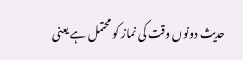حدیث دونوں وقت کی نماز کو محتمل ہے یعنی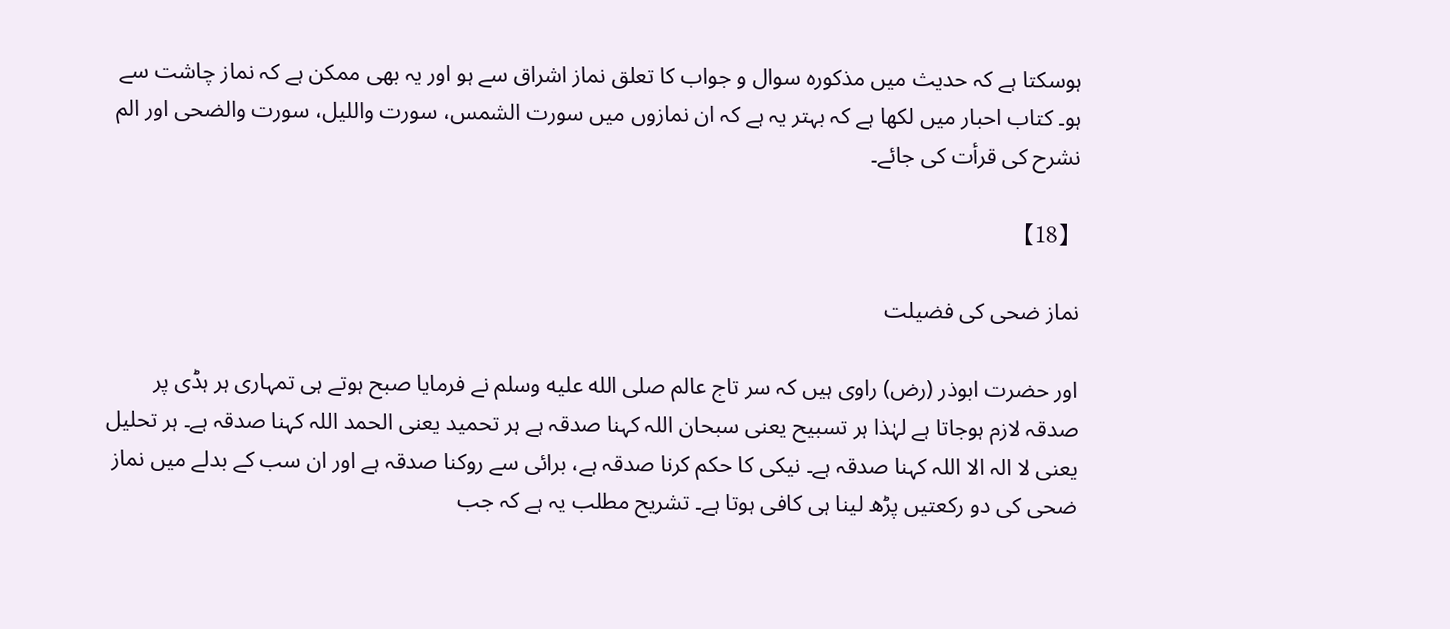ہوسکتا ہے کہ حدیث میں مذکورہ سوال و جواب کا تعلق نماز اشراق سے ہو اور یہ بھی ممکن ہے کہ نماز چاشت سے ہو۔ کتاب احبار میں لکھا ہے کہ بہتر یہ ہے کہ ان نمازوں میں سورت الشمس، سورت واللیل، سورت والضحی اور الم نشرح کی قرأت کی جائے۔

【18】

نماز ضحی کی فضیلت

اور حضرت ابوذر (رض) راوی ہیں کہ سر تاج عالم صلى الله عليه وسلم نے فرمایا صبح ہوتے ہی تمہاری ہر ہڈی پر صدقہ لازم ہوجاتا ہے لہٰذا ہر تسبیح یعنی سبحان اللہ کہنا صدقہ ہے ہر تحمید یعنی الحمد اللہ کہنا صدقہ ہے۔ ہر تحلیل یعنی لا الہ الا اللہ کہنا صدقہ ہے۔ نیکی کا حکم کرنا صدقہ ہے، برائی سے روکنا صدقہ ہے اور ان سب کے بدلے میں نماز ضحی کی دو رکعتیں پڑھ لینا ہی کافی ہوتا ہے۔ تشریح مطلب یہ ہے کہ جب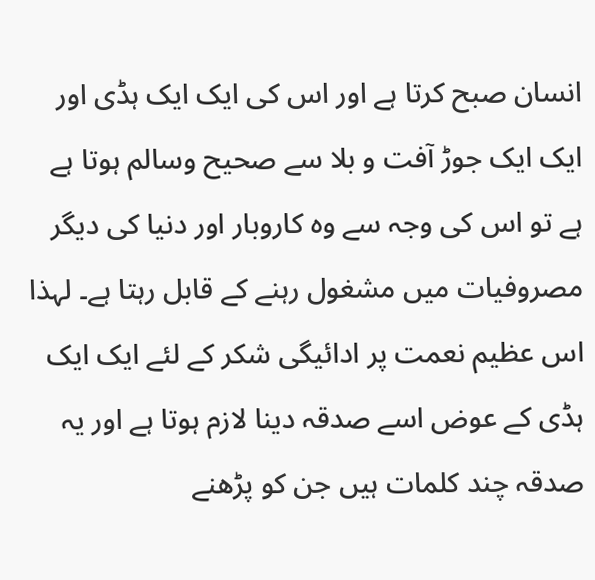انسان صبح کرتا ہے اور اس کی ایک ایک ہڈی اور ایک ایک جوڑ آفت و بلا سے صحیح وسالم ہوتا ہے ہے تو اس کی وجہ سے وہ کاروبار اور دنیا کی دیگر مصروفیات میں مشغول رہنے کے قابل رہتا ہے۔ لہذا اس عظیم نعمت پر ادائیگی شکر کے لئے ایک ایک ہڈی کے عوض اسے صدقہ دینا لازم ہوتا ہے اور یہ صدقہ چند کلمات ہیں جن کو پڑھنے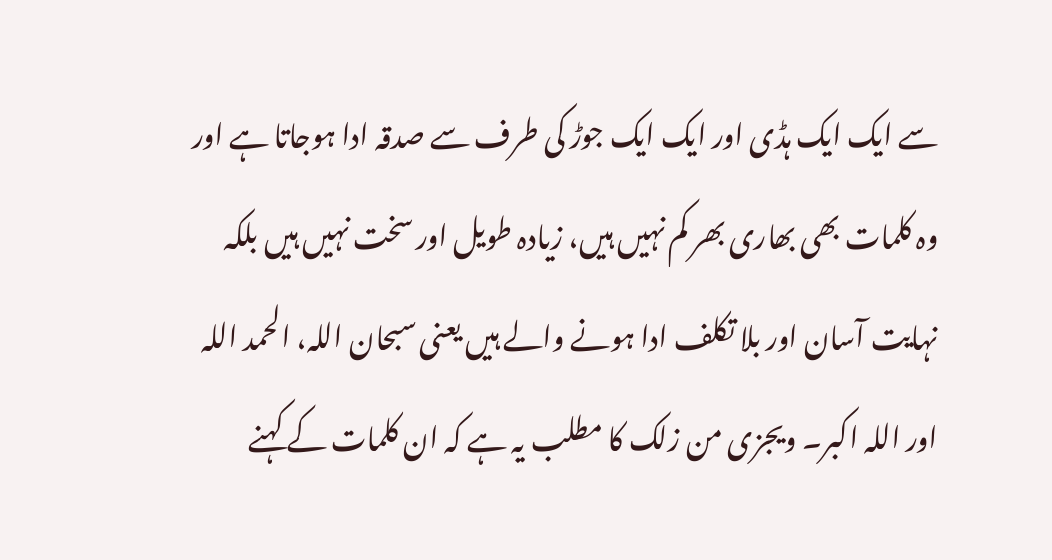سے ایک ایک ہڈی اور ایک ایک جوڑ کی طرف سے صدقہ ادا ہوجاتا ہے اور وہ کلمات بھی بھاری بھر کم نہیں ہیں، زیادہ طویل اور سخت نہیں ہیں بلکہ نہایت آسان اور بلا تکلف ادا ہونے والے ہیں یعنی سبحان اللہ، الحمد اللہ اور اللہ اکبر۔ ویجزی من زلک کا مطلب یہ ہے کہ ان کلمات کے کہنے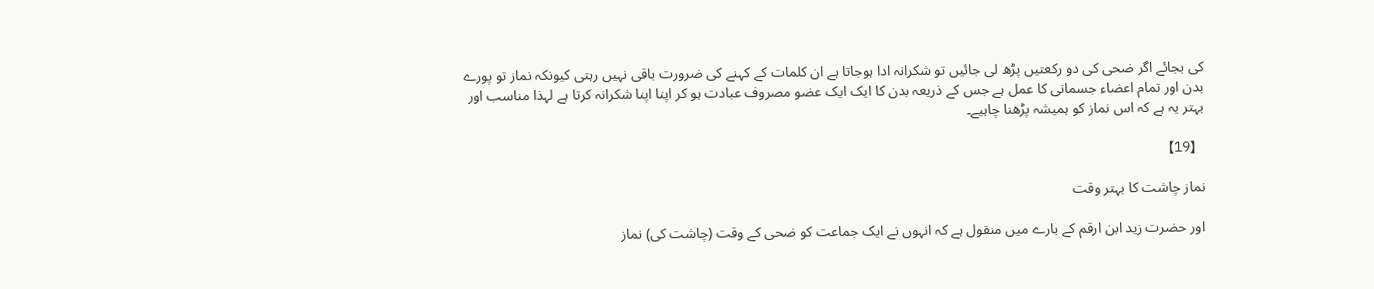کی بجائے اگر ضحی کی دو رکعتیں پڑھ لی جائیں تو شکرانہ ادا ہوجاتا ہے ان کلمات کے کہنے کی ضرورت باقی نہیں رہتی کیونکہ نماز تو پورے بدن اور تمام اعضاء جسمانی کا عمل ہے جس کے ذریعہ بدن کا ایک ایک عضو مصروف عبادت ہو کر اپنا اپنا شکرانہ کرتا ہے لہذا مناسب اور بہتر یہ ہے کہ اس نماز کو ہمیشہ پڑھنا چاہیے۔

【19】

نماز چاشت کا بہتر وقت

اور حضرت زید ابن ارقم کے بارے میں منقول ہے کہ انہوں نے ایک جماعت کو ضحی کے وقت (چاشت کی) نماز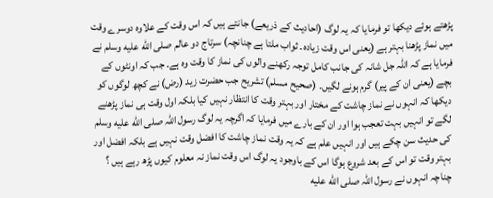پڑھتے ہوئے دیکھا تو فرمایا کہ یہ لوگ (احادیث کے ذریعے) جانتے ہیں کہ اس وقت کے علاوہ دوسرے وقت میں نماز پڑھنا بہتر ہے (یعنی اس وقت زیادہ۔ ثواب ملتا ہے چنانچہ) سرتاج دو عالم صلى الله عليه وسلم نے فرمایا ہے کہ اللہ جل شانہ کی جانب کامل توجہ رکھنے والوں کی نماز کا وقت وہ ہے۔ جب کہ اونٹوں کے بچے (یعنی ان کے پیر) گرم ہونے لگیں۔ (صحیح مسلم) تشریح جب حضرت زید (رض) نے کچھ لوگوں کو دیکھا کہ انہوں نے نماز چاشت کے مختار اور بہتر وقت کا انتظار نہیں کیا بلکہ اول وقت ہی نماز پڑھنے لگے تو انہیں بہت تعجب ہوا اور ان کے بارے میں فرمایا کہ اگرچہ یہ لوگ رسول اللہ صلى الله عليه وسلم کی حدیث سن چکے ہیں اور انہیں علم ہے کہ یہ وقت نماز چاشت کا افضل وقت نہیں ہے بلکہ افضل اور بہتر وقت تو اس کے بعد شروع ہوگا اس کے باوجود یہ لوگ اس وقت نماز نہ معلوم کیوں پڑھ رہے ہیں ؟ چناچہ انہوں نے رسول اللہ صلى الله عليه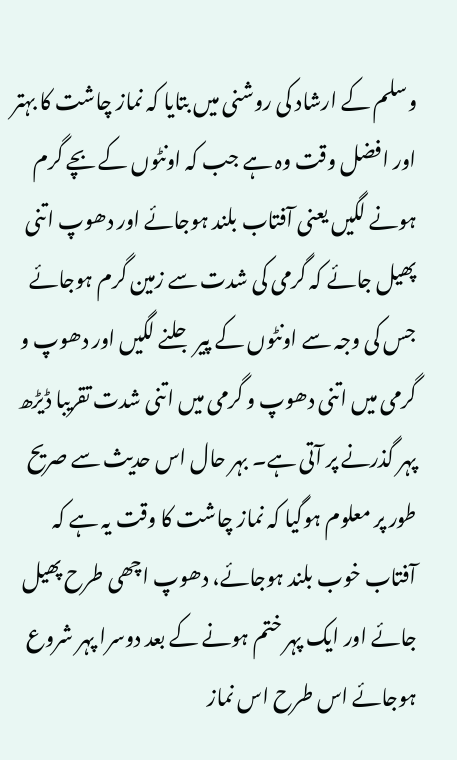وسلم کے ارشاد کی روشنی میں بتایا کہ نماز چاشت کا بہتر اور افضل وقت وہ ہے جب کہ اونٹوں کے بچے گرم ہونے لگیں یعنی آفتاب بلند ہوجائے اور دھوپ اتنی پھیل جائے کہ گرمی کی شدت سے زمین گرم ہوجائے جس کی وجہ سے اونٹوں کے پیر جلنے لگیں اور دھوپ و گرمی میں اتنی دھوپ و گرمی میں اتنی شدت تقریبا ڈیڑھ پہر گذرنے پر آتی ہے۔ بہر حال اس حدیث سے صریح طور پر معلوم ہوگیا کہ نماز چاشت کا وقت یہ ہے کہ آفتاب خوب بلند ہوجائے، دھوپ اچھی طرح پھیل جائے اور ایک پہر ختم ہونے کے بعد دوسرا پہر شروع ہوجائے اس طرح اس نماز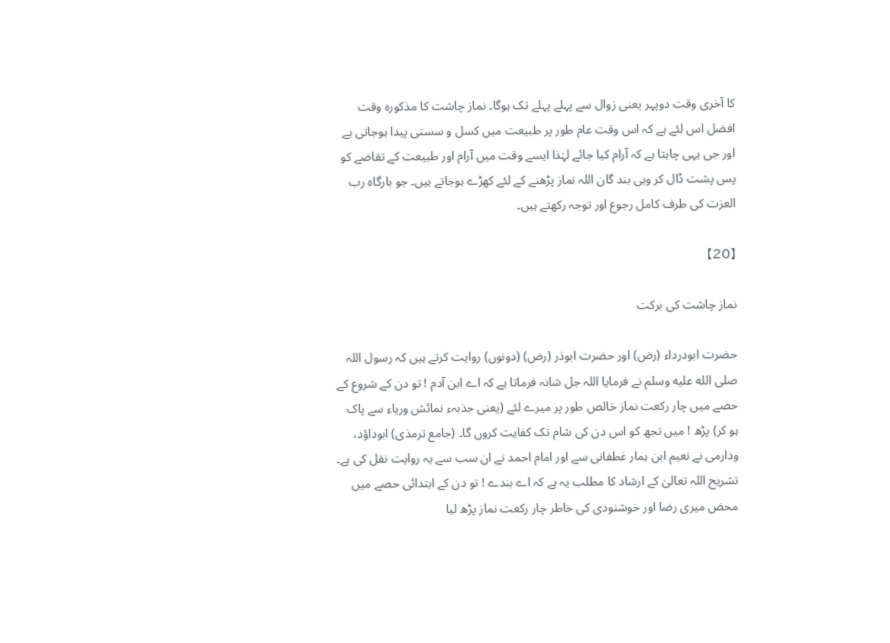کا آخری وقت دوپہر یعنی زوال سے پہلے پہلے تک ہوگا۔ نماز چاشت کا مذکورہ وقت افضل اس لئے ہے کہ اس وقت عام طور پر طبیعت میں کسل و سستی پیدا ہوجاتی ہے اور جی یہی چاہتا ہے کہ آرام کیا جائے لہٰذا ایسے وقت میں آرام اور طبیعت کے تقاضے کو پس پشت ڈال کر وہی بند گان اللہ نماز پڑھنے کے لئے کھڑے ہوجاتے ہیں۔ جو بارگاہ رب العزت کی طرف کامل رجوع اور توجہ رکھتے ہیں۔

【20】

نماز چاشت کی برکت

حضرت ابودرداء (رض) اور حضرت ابوذر (رض) (دونوں) روایت کرتے ہیں کہ رسول اللہ صلى الله عليه وسلم نے فرمایا اللہ جل شانہ فرماتا ہے کہ اے ابن آدم ! تو دن کے شروع کے حصے میں چار رکعت نماز خالص طور پر میرے لئے (یعنی جذبہء نمائش وریاء سے پاک ہو کر) پڑھ ! میں تجھ کو اس دن کی شام تک کفایت کروں گا۔ (جامع ترمذی) ابوداؤد، ودارمی نے نعیم ابن ہمار غطفانی سے اور امام احمد نے ان سب سے یہ روایت نقل کی ہے۔ تشریح اللہ تعالیٰ کے ارشاد کا مطلب یہ ہے کہ اے بندے ! تو دن کے ابتدائی حصے میں محض میری رضا اور خوشنودی کی خاطر چار رکعت نماز پڑھ لیا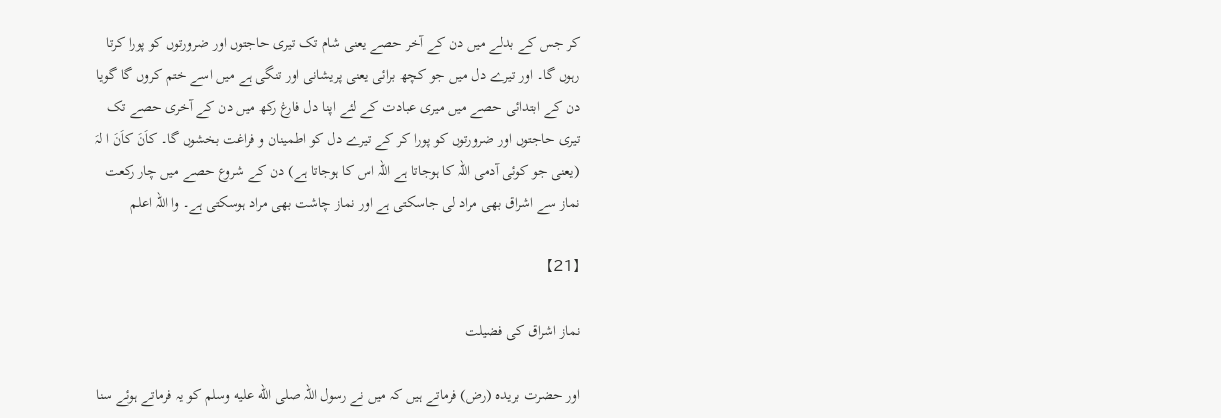کر جس کے بدلے میں دن کے آخر حصے یعنی شام تک تیری حاجتوں اور ضرورتوں کو پورا کرتا رہوں گا۔ اور تیرے دل میں جو کچھ برائی یعنی پریشانی اور تنگی ہے میں اسے ختم کروں گا گویا دن کے ابتدائی حصے میں میری عبادت کے لئے اپنا دل فارغ رکھ میں دن کے آخری حصے تک تیری حاجتوں اور ضرورتوں کو پورا کر کے تیرے دل کو اطمینان و فراغت بخشوں گا۔ کاَنَ کاَنَ ا لہَ (یعنی جو کوئی آدمی اللہ کا ہوجاتا ہے اللہ اس کا ہوجاتا ہے) دن کے شروع حصے میں چار رکعت نماز سے اشراق بھی مراد لی جاسکتی ہے اور نماز چاشت بھی مراد ہوسکتی ہے۔ وا اللہ اعلم

【21】

نماز اشراق کی فضیلت

اور حضرت بریدہ (رض) فرماتے ہیں کہ میں نے رسول اللہ صلى الله عليه وسلم کو یہ فرماتے ہوئے سنا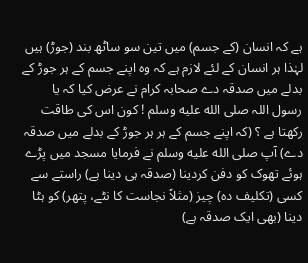ہے کہ انسان (کے جسم) میں تین سو ساٹھ بند (جوڑ) ہیں لہٰذا ہر انسان کے لئے لازم ہے کہ وہ اپنے جسم کے ہر جوڑ کے بدلے میں صدقہ دے صحابہ کرام نے عرض کیا کہ یا رسول اللہ صلى الله عليه وسلم ! کون اس کی طاقت رکھتا ہے ؟ (کہ اپنے جسم کے ہر ہر جوڑ کے بدلے میں صدقہ دے) آپ صلى الله عليه وسلم نے فرمایا مسجد میں پڑے ہوئے تھوک کو دفن کردینا (صدقہ ہی دینا ہے) راستے سے کسی (تکلیف دہ) چیز (مثلاً نجاست کا نٹے، پتھر) کو ہٹا دینا (بھی ایک صدقہ ہے)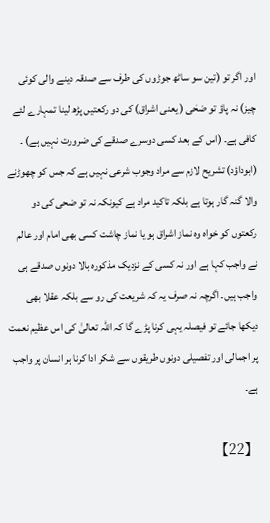اور اگر تو (تین سو ساٹھ جوڑوں کی طرف سے صدقہ دینے والی کوئی چیز) نہ پاؤ تو ضحٰی ( یعنی اشراق) کی دو رکعتیں پڑھ لینا تمہارے لئے کافی ہے۔ (اس کے بعد کسی دوسرے صدقے کی ضرورت نہیں ہے) ۔ (ابوداؤد) تشریح لازم سے مراد وجوب شرعی نہیں ہے کہ جس کو چھوڑنے والا گنہ گار ہوتا ہے بلکہ تاکید مراد ہے کیونکہ نہ تو ضحی کی دو رکعتوں کو خواہ وہ نماز اشراق ہو یا نماز چاشت کسی بھی امام اور عالم نے واجب کہا ہے اور نہ کسی کے نزدیک مذکورہ بالا دونوں صدقے ہی واجب ہیں۔ اگرچہ نہ صرف یہ کہ شریعت کی رو سے بلکہ عقلا بھی دیکھا جائے تو فیصلہ یہی کرنا پڑے گا کہ اللہ تعالیٰ کی اس عظیم نعمت پر اجمالی اور تفصیلی دونوں طریقوں سے شکر ادا کرنا ہر انسان پر واجب ہے۔

【22】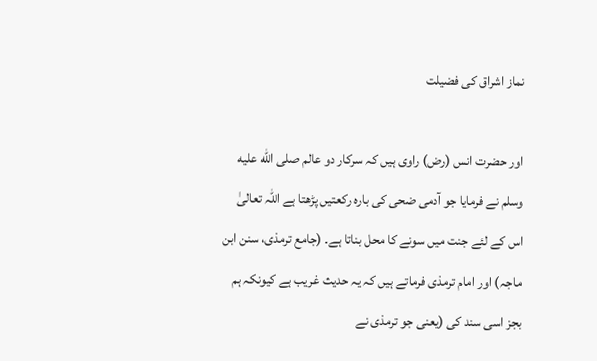نماز اشراق کی فضیلت

اور حضرت انس (رض) راوی ہیں کہ سرکار دو عالم صلى الله عليه وسلم نے فرمایا جو آدمی ضحی کی بارہ رکعتیں پڑھتا ہے اللہ تعالیٰ اس کے لئے جنت میں سونے کا محل بناتا ہے۔ (جامع ترمذی، سنن ابن ماجہ) اور امام ترمذی فرماتے ہیں کہ یہ حدیث غریب ہے کیونکہ ہم بجز اسی سند کی (یعنی جو ترمذی نے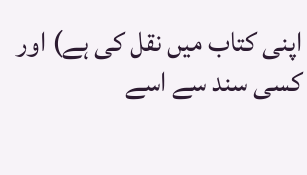اپنی کتاب میں نقل کی ہے) اور کسی سند سے اسے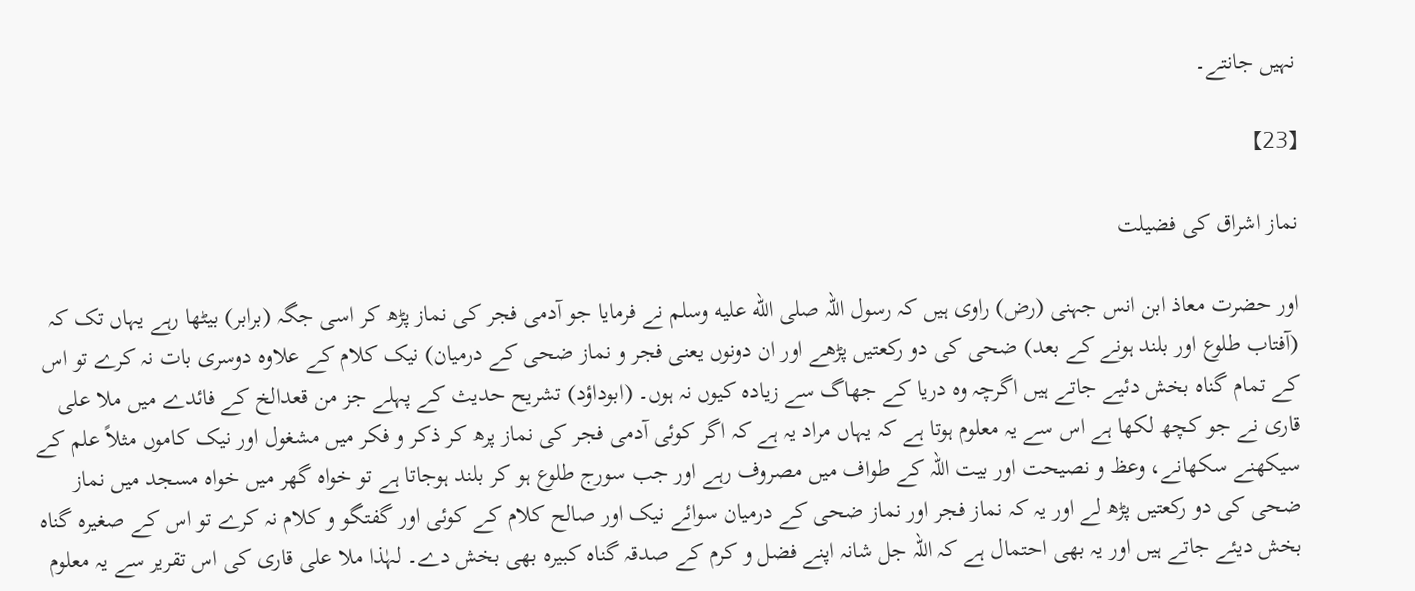نہیں جانتے۔

【23】

نماز اشراق کی فضیلت

اور حضرت معاذ ابن انس جہنی (رض) راوی ہیں کہ رسول اللہ صلى الله عليه وسلم نے فرمایا جو آدمی فجر کی نماز پڑھ کر اسی جگہ (برابر) بیٹھا رہے یہاں تک کہ (آفتاب طلوع اور بلند ہونے کے بعد) ضحی کی دو رکعتیں پڑھے اور ان دونوں یعنی فجر و نماز ضحی کے درمیان) نیک کلام کے علاوہ دوسری بات نہ کرے تو اس کے تمام گناہ بخش دئیے جاتے ہیں اگرچہ وہ دریا کے جھاگ سے زیادہ کیوں نہ ہوں۔ (ابوداؤد) تشریح حدیث کے پہلے جز من قعدالخ کے فائدے میں ملا علی قاری نے جو کچھ لکھا ہے اس سے یہ معلوم ہوتا ہے کہ یہاں مراد یہ ہے کہ اگر کوئی آدمی فجر کی نماز پرھ کر ذکر و فکر میں مشغول اور نیک کاموں مثلاً علم کے سیکھنے سکھانے، وعظ و نصیحت اور بیت اللہ کے طواف میں مصروف رہے اور جب سورج طلوع ہو کر بلند ہوجاتا ہے تو خواہ گھر میں خواہ مسجد میں نماز ضحی کی دو رکعتیں پڑھ لے اور یہ کہ نماز فجر اور نماز ضحی کے درمیان سوائے نیک اور صالح کلام کے کوئی اور گفتگو و کلام نہ کرے تو اس کے صغیرہ گناہ بخش دیئے جاتے ہیں اور یہ بھی احتمال ہے کہ اللہ جل شانہ اپنے فضل و کرم کے صدقہ گناہ کبیرہ بھی بخش دے۔ لہٰذا ملا علی قاری کی اس تقریر سے یہ معلوم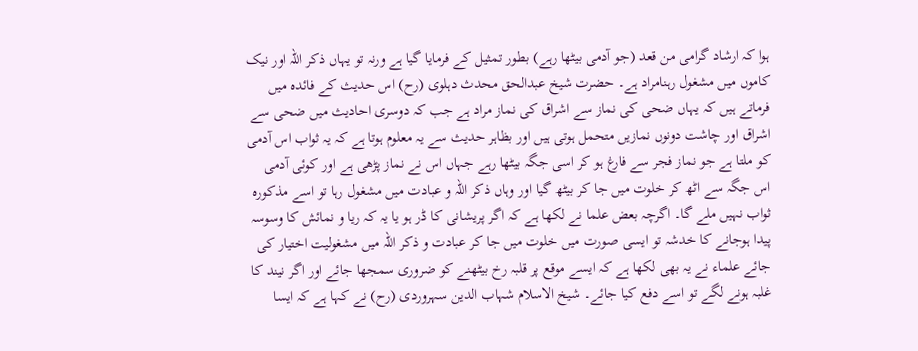ہوا کہ ارشاد گرامی من قعد (جو آدمی بیٹھا رہے) بطور تمثیل کے فرمایا گیا ہے ورنہ تو یہاں ذکر اللہ اور نیک کاموں میں مشغول رہنامراد ہے۔ حضرت شیخ عبدالحق محدث دہلوی (رح) اس حدیث کے فائدہ میں فرماتے ہیں کہ یہاں ضحی کی نماز سے اشراق کی نماز مراد ہے جب کہ دوسری احادیث میں ضحی سے اشراق اور چاشت دونوں نمازیں متحمل ہوتی ہیں اور بظاہر حدیث سے یہ معلوم ہوتا ہے کہ یہ ثواب اس آدمی کو ملتا ہے جو نماز فجر سے فارغ ہو کر اسی جگہ بیٹھا رہے جہاں اس نے نماز پڑھی ہے اور کوئی آدمی اس جگہ سے اٹھ کر خلوت میں جا کر بیٹھ گیا اور وہاں ذکر اللہ و عبادت میں مشغول رہا تو اسے مذکورہ ثواب نہیں ملے گا۔ اگرچہ بعض علما نے لکھا ہے کہ اگر پریشانی کا ڈر ہو یا یہ کہ ریا و نمائش کا وسوسہ پیدا ہوجانے کا خدشہ تو ایسی صورت میں خلوت میں جا کر عبادت و ذکر اللہ میں مشغولیت اختیار کی جائے علماء نے یہ بھی لکھا ہے کہ ایسے موقع پر قلبہ رخ بیٹھنے کو ضروری سمجھا جائے اور اگر نیند کا غلبہ ہونے لگے تو اسے دفع کیا جائے۔ شیخ الاسلام شہاب الدین سہروردی (رح) نے کہا ہے کہ ایسا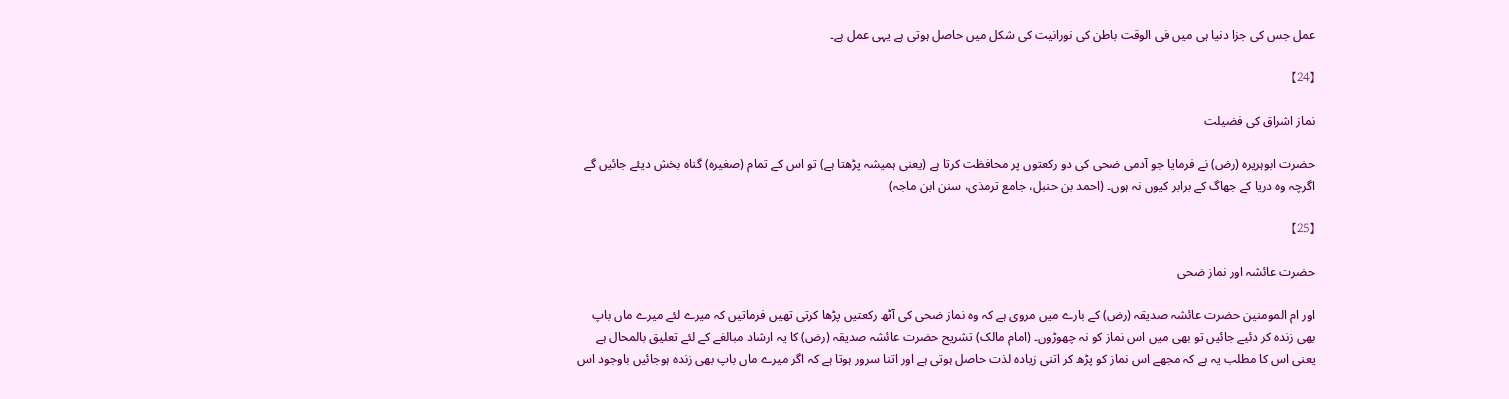عمل جس کی جزا دنیا ہی میں فی الوقت باطن کی نورانیت کی شکل میں حاصل ہوتی ہے یہی عمل ہے۔

【24】

نماز اشراق کی فضیلت

حضرت ابوہریرہ (رض) نے فرمایا جو آدمی ضحی کی دو رکعتوں پر محافظت کرتا ہے (یعنی ہمیشہ پڑھتا ہے) تو اس کے تمام (صغیرہ) گناہ بخش دیئے جائیں گے اگرچہ وہ دریا کے جھاگ کے برابر کیوں نہ ہوں۔ (احمد بن حنبل، جامع ترمذی، سنن ابن ماجہ)

【25】

حضرت عائشہ اور نماز ضحی

اور ام المومنین حضرت عائشہ صدیقہ (رض) کے بارے میں مروی ہے کہ وہ نماز ضحی کی آٹھ رکعتیں پڑھا کرتی تھیں فرماتیں کہ میرے لئے میرے ماں باپ بھی زندہ کر دئیے جائیں تو بھی میں اس نماز کو نہ چھوڑوں۔ (امام مالک) تشریح حضرت عائشہ صدیقہ (رض) کا یہ ارشاد مبالغے کے لئے تعلیق بالمحال ہے یعنی اس کا مطلب یہ ہے کہ مجھے اس نماز کو پڑھ کر اتنی زیادہ لذت حاصل ہوتی ہے اور اتنا سرور ہوتا ہے کہ اگر میرے ماں باپ بھی زندہ ہوجائیں باوجود اس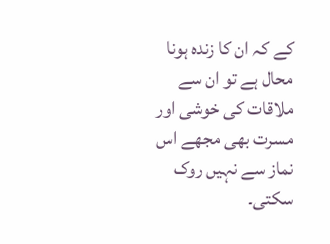کے کہ ان کا زندہ ہونا محال ہے تو ان سے ملاقات کی خوشی اور مسرت بھی مجھے اس نماز سے نہیں روک سکتی۔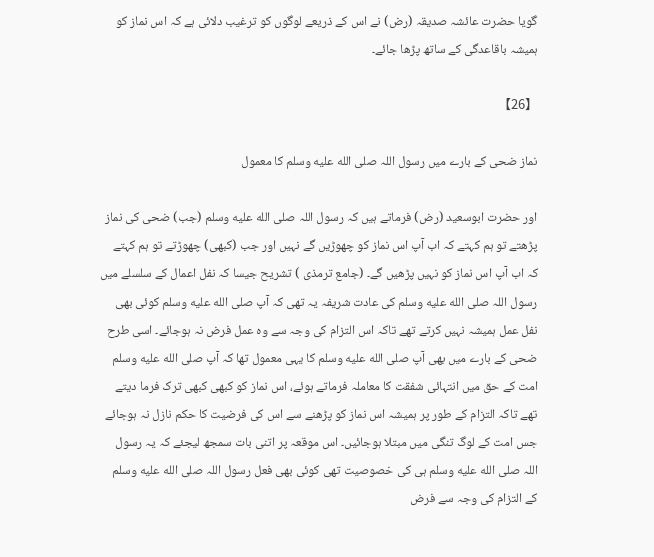گویا حضرت عائشہ صدیقہ (رض) نے اس کے ذریعے لوگوں کو ترغیب دلائی ہے کہ اس نماز کو ہمیشہ باقاعدگی کے ساتھ پڑھا جائے۔

【26】

نماز ضحی کے بارے میں رسول اللہ صلى الله عليه وسلم کا معمول

اور حضرت ابوسعید (رض) فرماتے ہیں کہ رسول اللہ صلى الله عليه وسلم (جب) ضحی کی نماز پڑھتے تو ہم کہتے کہ اب آپ اس نماز کو چھوڑیں گے نہیں اور جب (کبھی) چھوڑتے تو ہم کہتے کہ اب آپ اس نماز کو نہیں پڑھیں گے۔ (جامع ترمذی ) تشریح جیسا کہ نفل اعمال کے سلسلے میں رسول اللہ صلى الله عليه وسلم کی عادت شریفہ یہ تھی کہ آپ صلى الله عليه وسلم کوئی بھی نفل عمل ہمیشہ نہیں کرتے تھے تاکہ اس التزام کی وجہ سے وہ عمل فرض نہ ہوجائے۔ اسی طرح ضحی کے بارے میں بھی آپ صلى الله عليه وسلم کا یہی معمول تھا کہ آپ صلى الله عليه وسلم امت کے حق میں انتہائی شفقت کا معاملہ فرماتے ہوئے، اس نماز کو کبھی کبھی ترک فرما دیتے تھے تاکہ التزام کے طور پر ہمیشہ اس نماز کو پڑھنے سے اس کی فرضیت کا حکم نازل نہ ہوجائے جس امت کے لوگ تنگی میں مبتلا ہوجائیں۔ اس موقعہ پر اتنی بات سمجھ لیجئے کہ یہ رسول اللہ صلى الله عليه وسلم ہی کی خصوصیت تھی کوئی بھی فعل رسول اللہ صلى الله عليه وسلم کے التزام کی وجہ سے فرض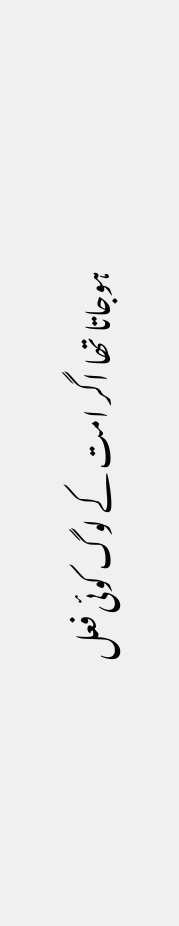ہوجاتا تھا اگر امت کے لوگ کوئی فعل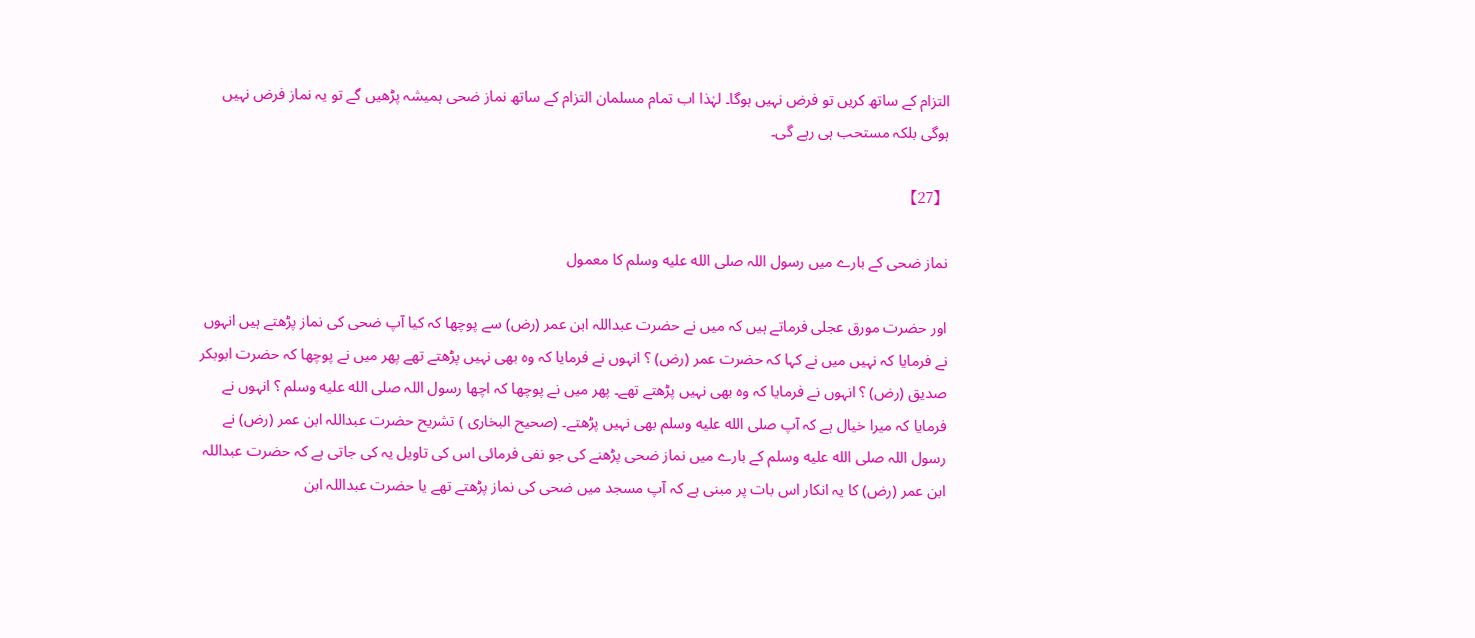التزام کے ساتھ کریں تو فرض نہیں ہوگا۔ لہٰذا اب تمام مسلمان التزام کے ساتھ نماز ضحی ہمیشہ پڑھیں گے تو یہ نماز فرض نہیں ہوگی بلکہ مستحب ہی رہے گی۔

【27】

نماز ضحی کے بارے میں رسول اللہ صلى الله عليه وسلم کا معمول

اور حضرت مورق عجلی فرماتے ہیں کہ میں نے حضرت عبداللہ ابن عمر (رض) سے پوچھا کہ کیا آپ ضحی کی نماز پڑھتے ہیں انہوں نے فرمایا کہ نہیں میں نے کہا کہ حضرت عمر (رض) ؟ انہوں نے فرمایا کہ وہ بھی نہیں پڑھتے تھے پھر میں نے پوچھا کہ حضرت ابوبکر صدیق (رض) ؟ انہوں نے فرمایا کہ وہ بھی نہیں پڑھتے تھے۔ پھر میں نے پوچھا کہ اچھا رسول اللہ صلى الله عليه وسلم ؟ انہوں نے فرمایا کہ میرا خیال ہے کہ آپ صلى الله عليه وسلم بھی نہیں پڑھتے۔ (صحیح البخاری ) تشریح حضرت عبداللہ ابن عمر (رض) نے رسول اللہ صلى الله عليه وسلم کے بارے میں نماز ضحی پڑھنے کی جو نفی فرمائی اس کی تاویل یہ کی جاتی ہے کہ حضرت عبداللہ ابن عمر (رض) کا یہ انکار اس بات پر مبنی ہے کہ آپ مسجد میں ضحی کی نماز پڑھتے تھے یا حضرت عبداللہ ابن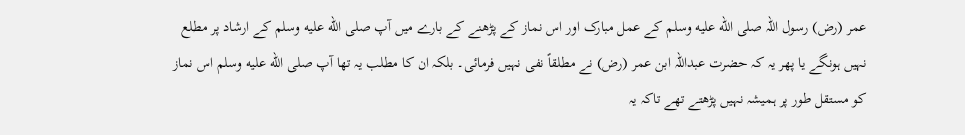عمر (رض) رسول اللہ صلى الله عليه وسلم کے عمل مبارک اور اس نماز کے پڑھنے کے بارے میں آپ صلى الله عليه وسلم کے ارشاد پر مطلع نہیں ہونگے یا پھر یہ کہ حضرت عبداللہ ابن عمر (رض) نے مطلقاً نفی نہیں فرمائی۔ بلکہ ان کا مطلب یہ تھا آپ صلى الله عليه وسلم اس نماز کو مستقل طور پر ہمیشہ نہیں پڑھتے تھے تاکہ یہ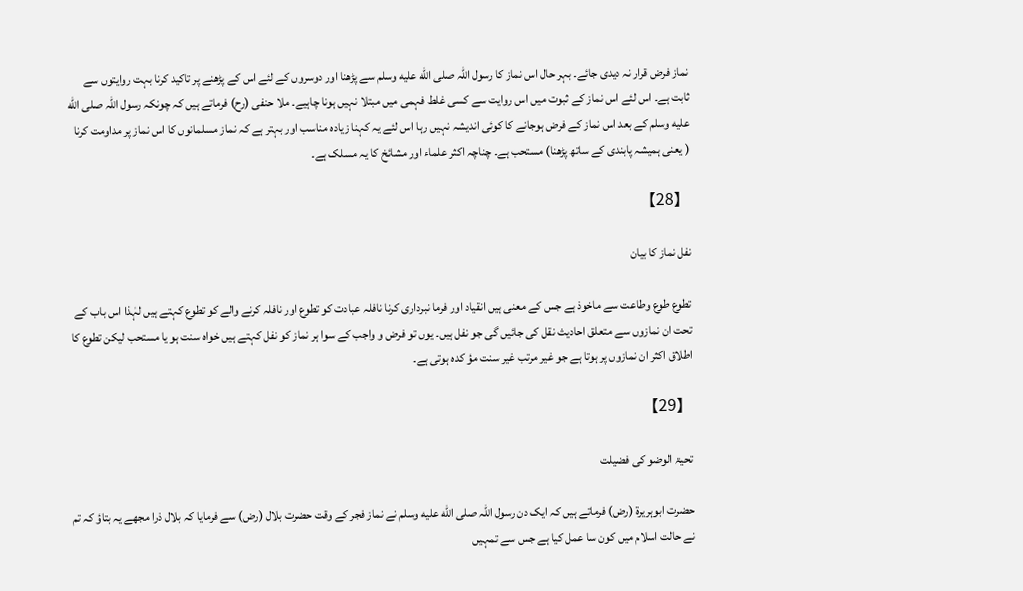نماز فرض قرار نہ دیدی جائے۔ بہر حال اس نماز کا رسول اللہ صلى الله عليه وسلم سے پڑھنا اور دوسروں کے لئے اس کے پڑھنے پر تاکید کرنا بہت روایتوں سے ثابت ہے۔ اس لئے اس نماز کے ثبوت میں اس روایت سے کسی غلط فہمی میں مبتلا نہیں ہونا چاہیے۔ ملا حنفی (رح) فرماتے ہیں کہ چونکہ رسول اللہ صلى الله عليه وسلم کے بعد اس نماز کے فرض ہوجانے کا کوئی اندیشہ نہیں رہا اس لئے یہ کہنا زیادہ مناسب اور بہتر ہے کہ نماز مسلمانوں کا اس نماز پر مداومت کرنا ( یعنی ہمیشہ پابندی کے ساتھ پڑھنا) مستحب ہے۔ چناچہ اکثر علماء اور مشائخ کا یہ مسلک ہے۔

【28】

نفل نماز کا بیان

تطوع طوع وطاعت سے ماخوذ ہے جس کے معنی ہیں انقیاد اور فرما نبرداری کرنا نافلہ عبادت کو تطوع اور نافلہ کرنے والے کو تطوع کہتے ہیں لہٰذا اس باب کے تحت ان نمازوں سے متعلق احادیث نقل کی جائیں گی جو نفل ہیں۔ یوں تو فرض و واجب کے سوا ہر نماز کو نفل کہتے ہیں خواہ سنت ہو یا مستحب لیکن تطوع کا اطلاق اکثر ان نمازوں پر ہوتا ہے جو غیر مرتب غیر سنت مؤ کدہ ہوتی ہے۔

【29】

تحیۃ الوضو کی فضیلت

حضرت ابوہریرۃ (رض) فرماتے ہیں کہ ایک دن رسول اللہ صلى الله عليه وسلم نے نماز فجر کے وقت حضرت بلال (رض) سے فرمایا کہ بلال ذرا مجھے یہ بتاؤ کہ تم نے حالت اسلام میں کون سا عمل کیا ہے جس سے تمہیں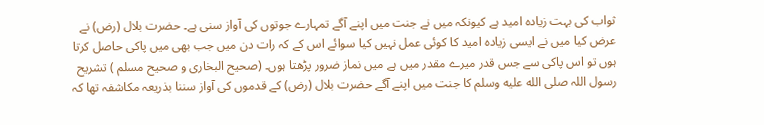ثواب کی بہت زیادہ امید ہے کیونکہ میں نے جنت میں اپنے آگے تمہارے جوتوں کی آواز سنی ہے۔ حضرت بلال (رض) نے عرض کیا میں نے ایسی زیادہ امید کا کوئی عمل نہیں کیا سوائے اس کے کہ رات دن میں جب بھی میں پاکی حاصل کرتا ہوں تو اس پاکی سے جس قدر میرے مقدر میں ہے میں نماز ضرور پڑھتا ہوں۔ (صحیح البخاری و صحیح مسلم ) تشریح رسول اللہ صلى الله عليه وسلم کا جنت میں اپنے آگے حضرت بلال (رض) کے قدموں کی آواز سننا بذریعہ مکاشفہ تھا کہ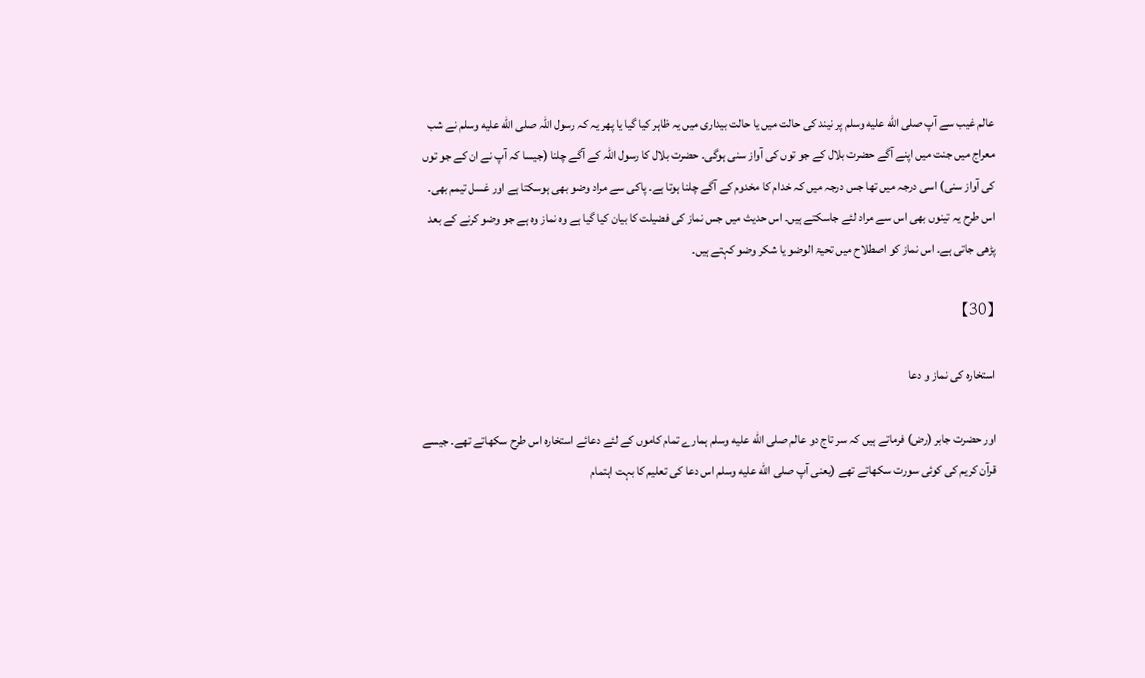عالم غیب سے آپ صلى الله عليه وسلم پر نیند کی حالت میں یا حالت بیداری میں یہ ظاہر کیا گیا یا پھر یہ کہ رسول اللہ صلى الله عليه وسلم نے شب معراج میں جنت میں اپنے آگے حضرت بلال کے جو توں کی آواز سنی ہوگی۔ حضرت بلال کا رسول اللہ کے آگے چلنا (جیسا کہ آپ نے ان کے جو توں کی آواز سنی) اسی درجہ میں تھا جس درجہ میں کہ خدام کا مخدوم کے آگے چلنا ہوتا ہے۔ پاکی سے مراد وضو بھی ہوسکتا ہے اور غسل تیمم بھی۔ اس طرح یہ تینوں بھی اس سے مراد لئے جاسکتے ہیں۔ اس حدیث میں جس نماز کی فضیلت کا بیان کیا گیا ہے وہ نماز وہ ہے جو وضو کرنے کے بعد پڑھی جاتی ہے۔ اس نماز کو اصطلاح میں تحیۃ الوضو یا شکر وضو کہتے ہیں۔

【30】

استخارہ کی نماز و دعا

اور حضرت جابر (رض) فرماتے ہیں کہ سر تاج دو عالم صلى الله عليه وسلم ہمارے تمام کاموں کے لئے دعائے استخارہ اس طرح سکھاتے تھے۔ جیسے قرآن کریم کی کوئی سورت سکھاتے تھے (یعنی آپ صلى الله عليه وسلم اس دعا کی تعلیم کا بہت اہتمام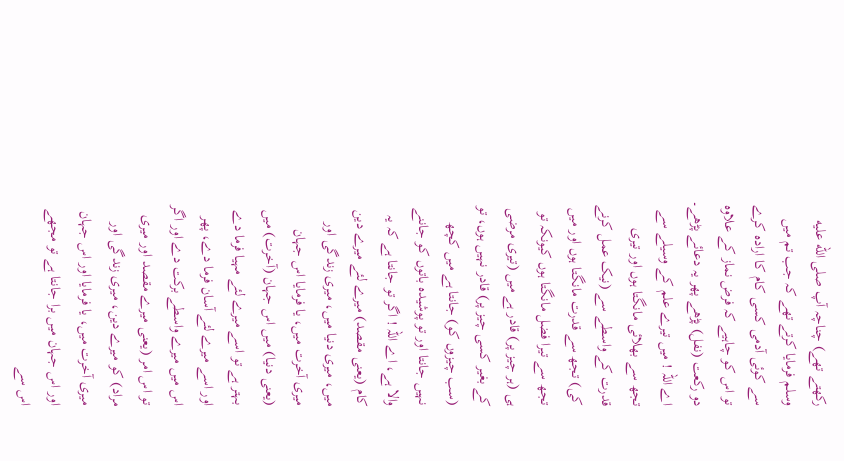رکھتے تھے) چناچہ آپ صلى الله عليه وسلم فرمایا کرتے تھے کہ جب تم میں سے کوئی آدمی کسی کام کا ارادہ کرے تو اس کو چاہیے کہ فرض نماز کے علاوہ دو رکعت (نفل) پڑھے پھر یہ دعائے پڑھے۔ اے اللہ ! میں تیرے علم کے وسیلے سے تجھ سے بھلائی مانگتا ہوں اور تیری قدرت کے واسطے سے (نیک عمل کرنے کی) تجھ سے قدرت مانگتا ہوں اور میں تجھ سے تیرا فضل مانگتا ہوں کیونکہ تو ہی (ہر چیز پر) قادر ہے میں (تیری مرضی کے بغیر کسی چیز پر) قادر نہیں ہوں، تو (سب چیزوں کو) جانتا ہے میں کچھ نہیں جانتا اور تو پوشیدہ باتوں کو جاننے والا ہے، اے اللہ ! اگر تو جانتا ہے کہ یہ کام (یعنی مقصد) میرے لئے میرے دین میں، میری دنیا میں، میری زندگی اور میری آخرت میں، یا فرمایا اس جہان (یعنی دنیا) میں اس جہان (آخرت) میں بہتر ہے تو اسے میرے لئے مہیا فرما دے اور اسے میرے لئے آسان فرما دے، پھر اس میں میرے واسطے برکت دے اور اگر تو اس امر (یعنی میرے مقصد اور میری مراد) کو میرے دین، میری زندگی اور میری آخرت میں، یا فرمایا اور اس جہان اور اس جہان میں برا جانتا ہے تو مجھے اس سے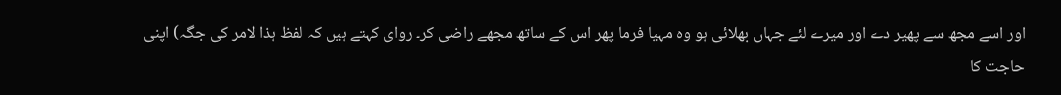اور اسے مجھ سے پھیر دے اور میرے لئے جہاں بھلائی ہو وہ مہیا فرما پھر اس کے ساتھ مجھے راضی کر۔ روای کہتے ہیں کہ لفظ ہذا لامر کی جگہ) اپنی حاجت کا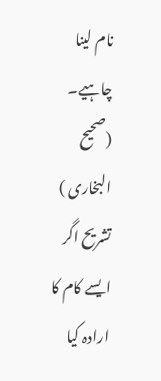نام لینا چاہیے۔ (صحیح البخاری ) تشریح اگر ایسے کام کا ارادہ کیا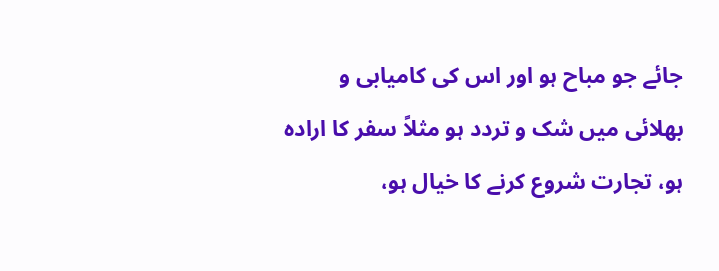جائے جو مباح ہو اور اس کی کامیابی و بھلائی میں شک و تردد ہو مثلاً سفر کا ارادہ ہو، تجارت شروع کرنے کا خیال ہو،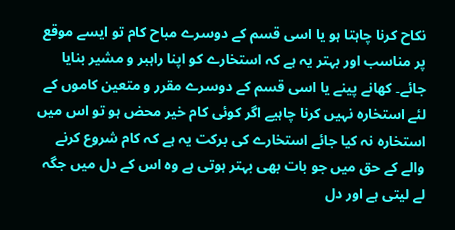نکاح کرنا چاہتا ہو یا اسی قسم کے دوسرے مباح کام تو ایسے موقع پر مناسب اور بہتر یہ ہے کہ استخارے کو اپنا راہبر و مشیر بنایا جائے۔ کھانے پینے یا اسی قسم کے دوسرے مقرر و متعین کاموں کے لئے استخارہ نہیں کرنا چاہیے اگر کوئی کام خیر محض ہو تو اس میں استخارہ نہ کیا جائے استخارے کی برکت یہ ہے کہ کام شروع کرنے والے کے حق میں جو بات بھی بہتر ہوتی ہے وہ اس کے دل میں جگہ لے لیتی ہے اور دل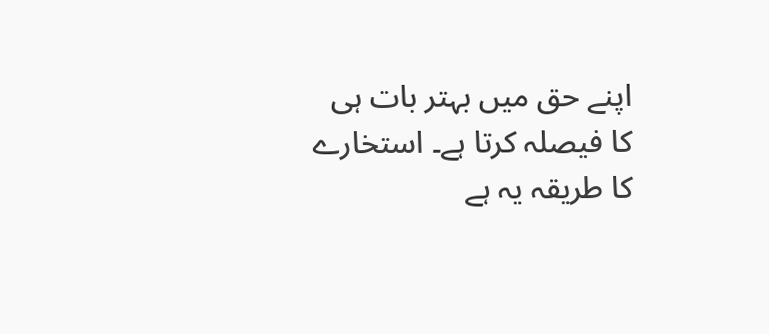اپنے حق میں بہتر بات ہی کا فیصلہ کرتا ہے۔ استخارے کا طریقہ یہ ہے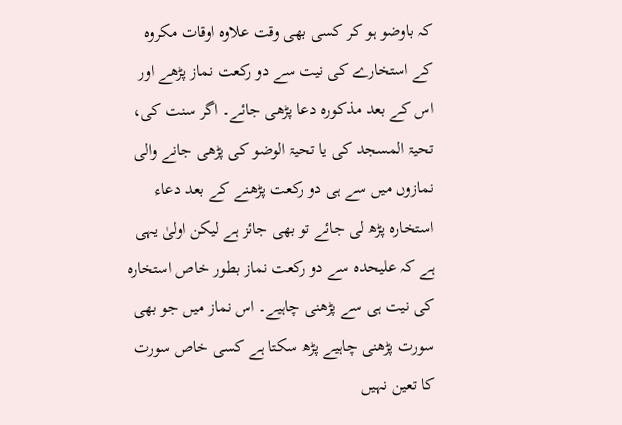کہ باوضو ہو کر کسی بھی وقت علاوہ اوقات مکروہ کے استخارے کی نیت سے دو رکعت نماز پڑھے اور اس کے بعد مذکورہ دعا پڑھی جائے۔ اگر سنت کی، تحیۃ المسجد کی یا تحیۃ الوضو کی پڑھی جانے والی نمازوں میں سے ہی دو رکعت پڑھنے کے بعد دعاء استخارہ پڑھ لی جائے تو بھی جائز ہے لیکن اولیٰ یہی ہے کہ علیحدہ سے دو رکعت نماز بطور خاص استخارہ کی نیت ہی سے پڑھنی چاہیے۔ اس نماز میں جو بھی سورت پڑھنی چاہیے پڑھ سکتا ہے کسی خاص سورت کا تعین نہیں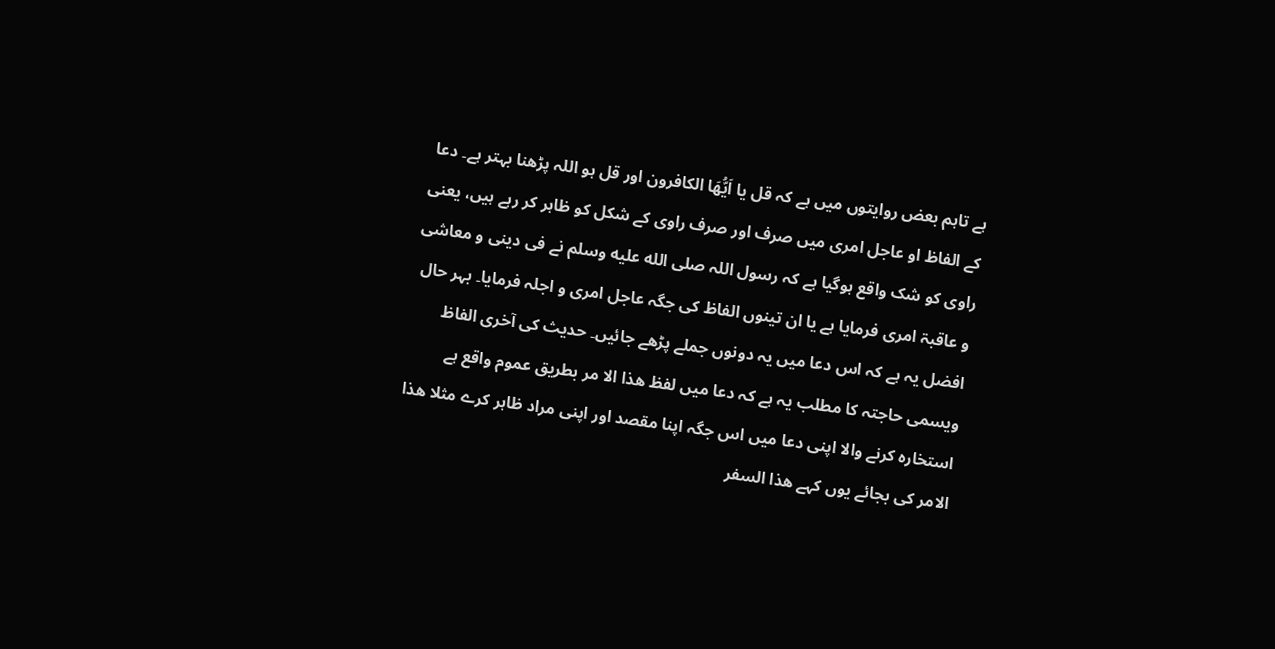ہے تاہم بعض روایتوں میں ہے کہ قل یا اَیُّھَا الکافرون اور قل ہو اللہ پڑھنا بہتر ہے۔ دعا کے الفاظ او عاجل امری میں صرف اور صرف راوی کے شکل کو ظاہر کر رہے ہیں، یعنی راوی کو شک واقع ہوگیا ہے کہ رسول اللہ صلى الله عليه وسلم نے فی دینی و معاشی و عاقبۃ امری فرمایا ہے یا ان تینوں الفاظ کی جگہ عاجل امری و اجلہ فرمایا۔ بہر حال افضل یہ ہے کہ اس دعا میں یہ دونوں جملے پڑھے جائیں۔ حدیث کی آخری الفاظ ویسمی حاجتہ کا مطلب یہ ہے کہ دعا میں لفظ ھذا الا مر بطریق عموم واقع ہے استخارہ کرنے والا اپنی دعا میں اس جگہ اپنا مقصد اور اپنی مراد ظاہر کرے مثلا ھذا الامر کی بجائے یوں کہے ھذا السفر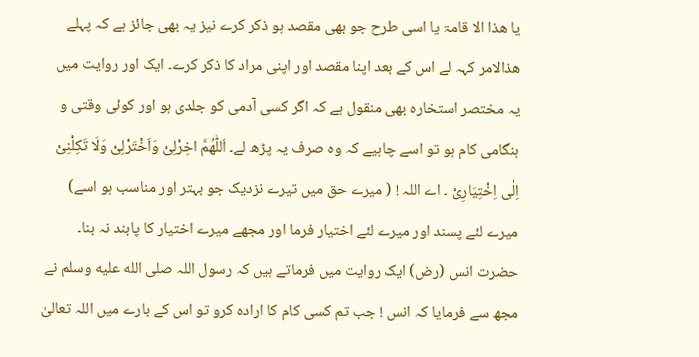یا ھذا الا قامۃ یا اسی طرح جو بھی مقصد ہو ذکر کرے نیز یہ بھی جائز ہے کہ پہلے ھذالامر کہہ لے اس کے بعد اپنا مقصد اور اپنی مراد کا ذکر کرے۔ ایک اور روایت میں یہ مختصر استخارہ بھی منقول ہے کہ اگر کسی آدمی کو جلدی ہو اور کوئی وقتی و ہنگامی کام ہو تو اسے چاہیے کہ وہ صرف یہ پڑھ لے۔ اَللّٰھُمَّ اخِرْلِیْ وَاَخْتَرْلِیْ وَلَا تَکِلْنِیْ اِلٰی اِخْتِیَارِیْ ۔ اے اللہ ! ( میرے حق میں تیرے نزدیک جو بہتر اور مناسب ہو اسے) میرے لئے پسند اور میرے لئے اختیار فرما اور مجھے میرے اختیار کا پابند نہ بنا۔ حضرت انس (رض) ایک روایت میں فرماتے ہیں کہ رسول اللہ صلى الله عليه وسلم نے مجھ سے فرمایا کہ انس ! جب تم کسی کام کا ارادہ کرو تو اس کے بارے میں اللہ تعالیٰ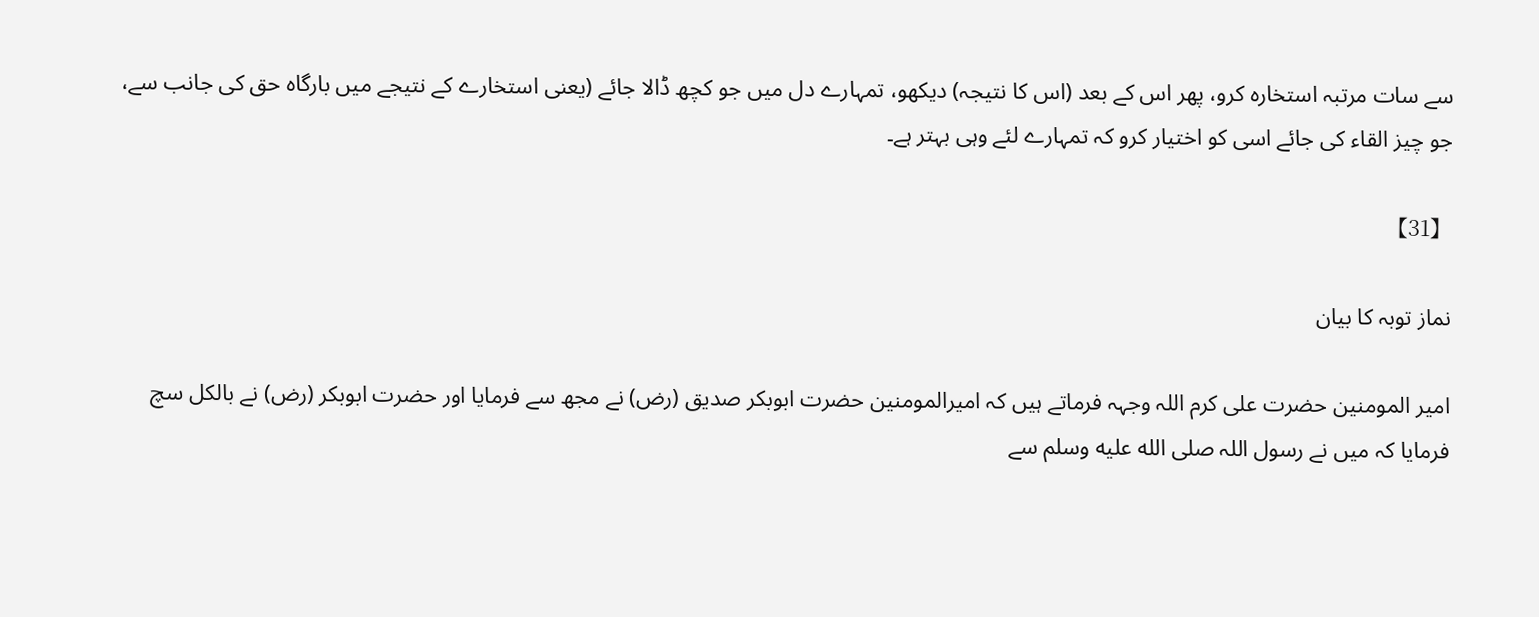سے سات مرتبہ استخارہ کرو، پھر اس کے بعد (اس کا نتیجہ) دیکھو، تمہارے دل میں جو کچھ ڈالا جائے (یعنی استخارے کے نتیجے میں بارگاہ حق کی جانب سے، جو چیز القاء کی جائے اسی کو اختیار کرو کہ تمہارے لئے وہی بہتر ہے۔

【31】

نماز توبہ کا بیان

امیر المومنین حضرت علی کرم اللہ وجہہ فرماتے ہیں کہ امیرالمومنین حضرت ابوبکر صدیق (رض) نے مجھ سے فرمایا اور حضرت ابوبکر (رض) نے بالکل سچ فرمایا کہ میں نے رسول اللہ صلى الله عليه وسلم سے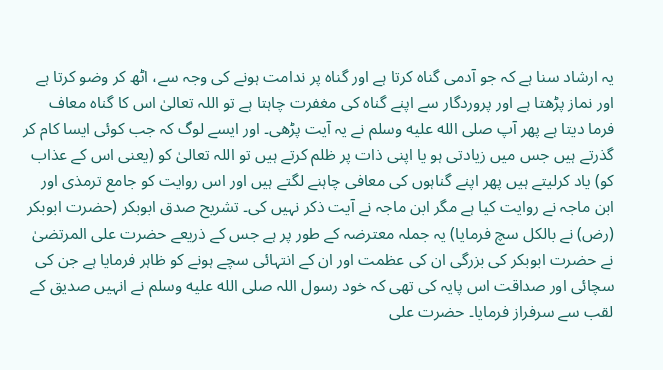یہ ارشاد سنا ہے کہ جو آدمی گناہ کرتا ہے اور گناہ پر ندامت ہونے کی وجہ سے، اٹھ کر وضو کرتا ہے اور نماز پڑھتا ہے اور پروردگار سے اپنے گناہ کی مغفرت چاہتا ہے تو اللہ تعالیٰ اس کا گناہ معاف فرما دیتا ہے پھر آپ صلى الله عليه وسلم نے یہ آیت پڑھی۔ اور ایسے لوگ کہ جب کوئی ایسا کام کر گذرتے ہیں جس میں زیادتی ہو یا اپنی ذات پر ظلم کرتے ہیں تو اللہ تعالیٰ کو (یعنی اس کے عذاب کو) یاد کرلیتے ہیں پھر اپنے گناہوں کی معافی چاہنے لگتے ہیں اور اس روایت کو جامع ترمذی اور ابن ماجہ نے روایت کیا ہے مگر ابن ماجہ نے آیت ذکر نہیں کی۔ تشریح صدق ابوبکر (حضرت ابوبکر (رض) نے بالکل سچ فرمایا) یہ جملہ معترضہ کے طور پر ہے جس کے ذریعے حضرت علی المرتضیٰ نے حضرت ابوبکر کی بزرگی ان کی عظمت اور ان کے انتہائی سچے ہونے کو ظاہر فرمایا ہے جن کی سچائی اور صداقت اس پایہ کی تھی کہ خود رسول اللہ صلى الله عليه وسلم نے انہیں صدیق کے لقب سے سرفراز فرمایا۔ حضرت علی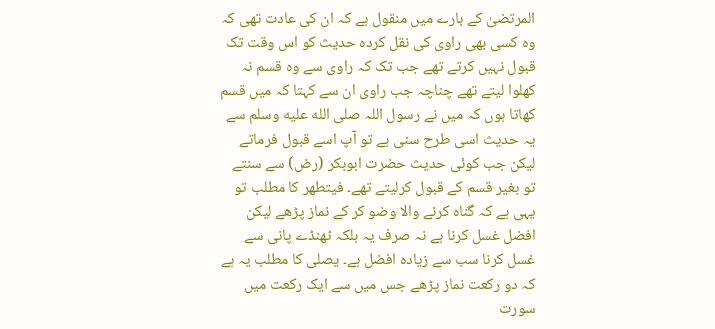المرتضیٰ کے بارے میں منقول ہے کہ ان کی عادت تھی کہ وہ کسی بھی راوی کی نقل کردہ حدیث کو اس وقت تک قبول نہیں کرتے تھے جب تک کہ راوی سے وہ قسم نہ کھلوا لیتے تھے چناچہ جب راوی ان سے کہتا کہ میں قسم کھاتا ہوں کہ میں نے رسول اللہ صلى الله عليه وسلم سے یہ حدیث اسی طرح سنی ہے تو آپ اسے قبول فرماتے لیکن جب کوئی حدیث حضرت ابوبکر (رض) سے سنتے تو بغیر قسم کے قبول کرلیتے تھے۔ فیتطھر کا مطلب تو یہی ہے کہ گناہ کرنے والا وضو کر کے نماز پڑھے لیکن افضل غسل کرنا ہے نہ صرف یہ بلکہ ٹھنڈے پانی سے غسل کرنا سب سے زیادہ افضل ہے۔ یصلی کا مطلب یہ ہے کہ دو رکعت نماز پڑھے جس میں سے ایک رکعت میں سورت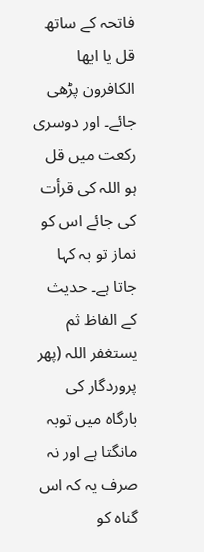فاتحہ کے ساتھ قل یا ایھا الکافرون پڑھی جائے۔ اور دوسری رکعت میں قل ہو اللہ کی قرأت کی جائے اس کو نماز تو بہ کہا جاتا ہے۔ حدیث کے الفاظ ثم یستغفر اللہ (پھر پروردگار کی بارگاہ میں توبہ مانگتا ہے اور نہ صرف یہ کہ اس گناہ کو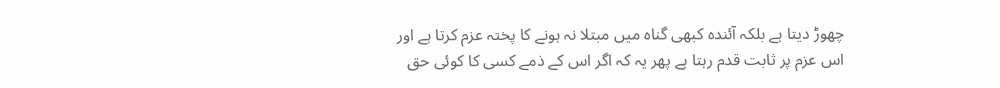چھوڑ دیتا ہے بلکہ آئندہ کبھی گناہ میں مبتلا نہ ہونے کا پختہ عزم کرتا ہے اور اس عزم پر ثابت قدم رہتا ہے پھر یہ کہ اگر اس کے ذمے کسی کا کوئی حق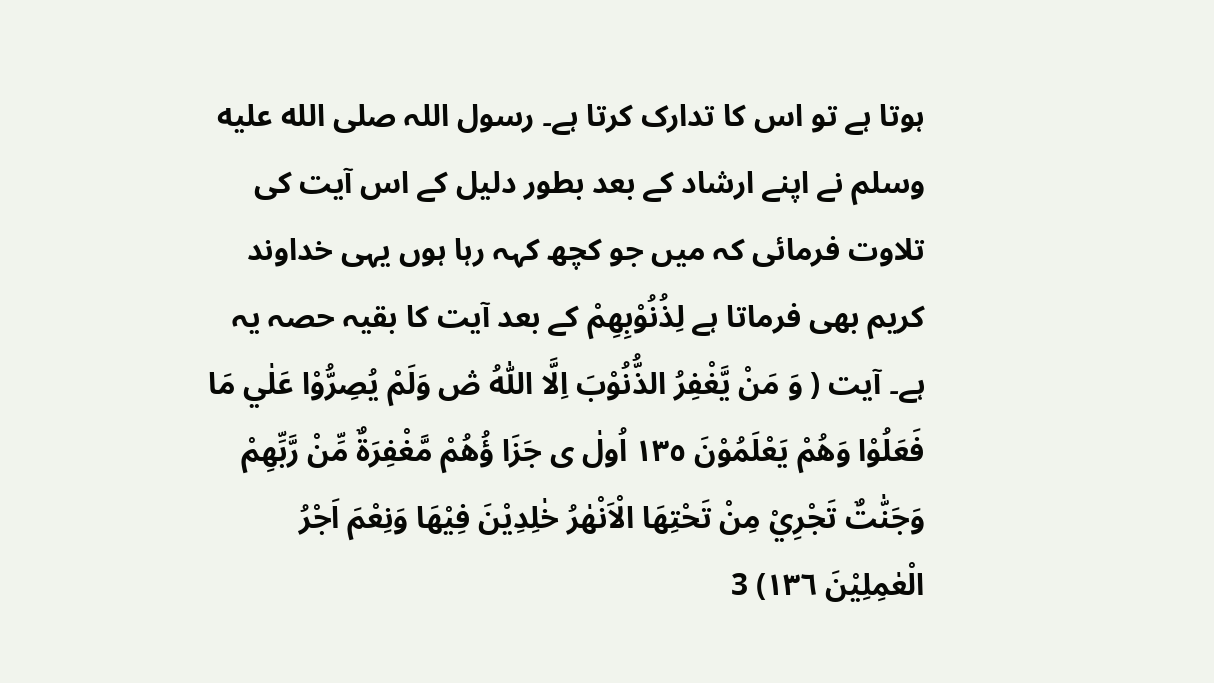ہوتا ہے تو اس کا تدارک کرتا ہے۔ رسول اللہ صلى الله عليه وسلم نے اپنے ارشاد کے بعد بطور دلیل کے اس آیت کی تلاوت فرمائی کہ میں جو کچھ کہہ رہا ہوں یہی خداوند کریم بھی فرماتا ہے لِذُنُوْبِھِمْ کے بعد آیت کا بقیہ حصہ یہ ہے۔ آیت ( وَ مَنْ يَّغْفِرُ الذُّنُوْبَ اِلَّا اللّٰهُ ڞ وَلَمْ يُصِرُّوْا عَلٰي مَا فَعَلُوْا وَھُمْ يَعْلَمُوْنَ ١٣٥ اُولٰ ى جَزَا ؤُھُمْ مَّغْفِرَةٌ مِّنْ رَّبِّھِمْ وَجَنّٰتٌ تَجْرِيْ مِنْ تَحْتِھَا الْاَنْھٰرُ خٰلِدِيْنَ فِيْھَا وَنِعْمَ اَجْرُ الْعٰمِلِيْنَ ١٣٦) 3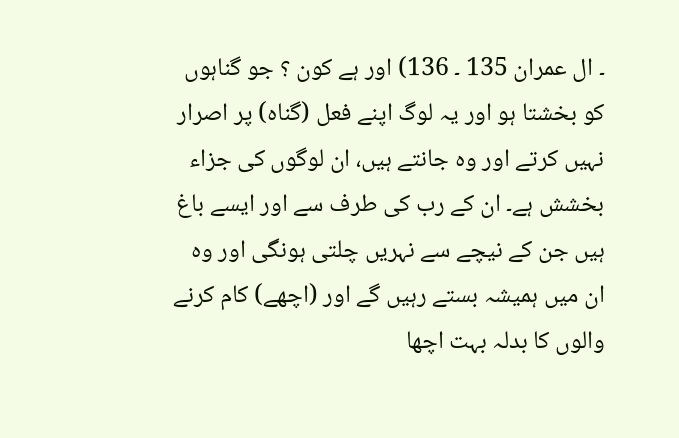۔ ال عمران 135 ۔ 136) اور ہے کون ؟ جو گناہوں کو بخشتا ہو اور یہ لوگ اپنے فعل (گناہ) پر اصرار نہیں کرتے اور وہ جانتے ہیں، ان لوگوں کی جزاء بخشش ہے۔ ان کے رب کی طرف سے اور ایسے باغ ہیں جن کے نیچے سے نہریں چلتی ہونگی اور وہ ان میں ہمیشہ بستے رہیں گے اور (اچھے) کام کرنے والوں کا بدلہ بہت اچھا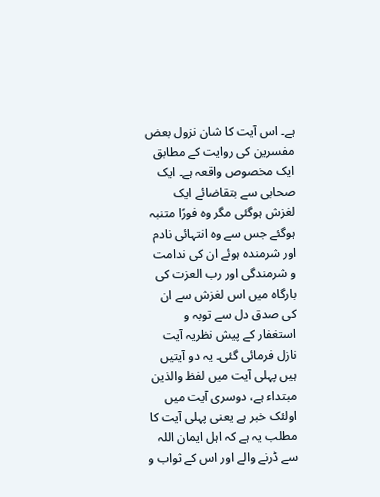ہے۔ اس آیت کا شان نزول بعض مفسرین کی روایت کے مطابق ایک مخصوص واقعہ ہے۔ ایک صحابی سے بتقاضائے ایک لغزش ہوگئی مگر وہ فورًا متنبہ ہوگئے جس سے وہ انتہائی نادم اور شرمندہ ہوئے ان کی ندامت و شرمندگی اور رب العزت کی بارگاہ میں اس لغزش سے ان کی صدق دل سے توبہ و استغفار کے پیش نظریہ آیت نازل فرمائی گئی۔ یہ دو آیتیں ہیں پہلی آیت میں لفظ والذین مبتداء ہے، دوسری آیت میں اولئک خبر ہے یعنی پہلی آیت کا مطلب یہ ہے کہ اہل ایمان اللہ سے ڈرنے والے اور اس کے ثواب و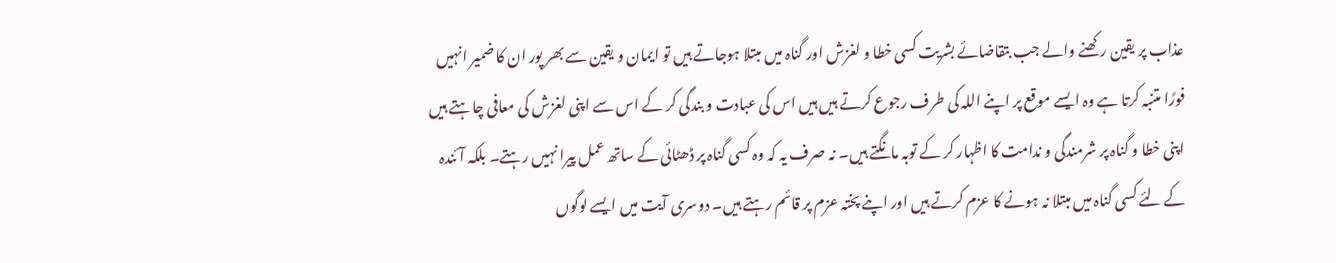عذاب پر یقین رکھنے والے جب بتقاضائے بشریت کسی خطا و لغزش اور گناہ میں مبتلا ہوجاتے ہیں تو ایمان و یقین سے بھر پور ان کا ضمیر انہیں فورًا متنبہ کرتا ہے وہ ایسے موقع پر اپنے اللہ کی طرف رجوع کرتے ہیں ہیں اس کی عبادت و بندگی کر کے اس سے اپنی لغزش کی معافی چاہتے ہیں اپنی خطا و گناہ پر شرمندگی و ندامت کا اظہار کر کے توبہ مانگتے ہیں۔ نہ صرف یہ کہ وہ کسی گناہ پر ڈھٹائی کے ساتھ عمل پیرا نہیں رہتے۔ بلکہ آئندہ کے لئے کسی گناہ میں مبتلا نہ ہونے کا عزم کرتے ہیں اور اپنے پختہ عزم پر قائم رہتے ہیں۔ دوسری آیت میں ایسے لوگوں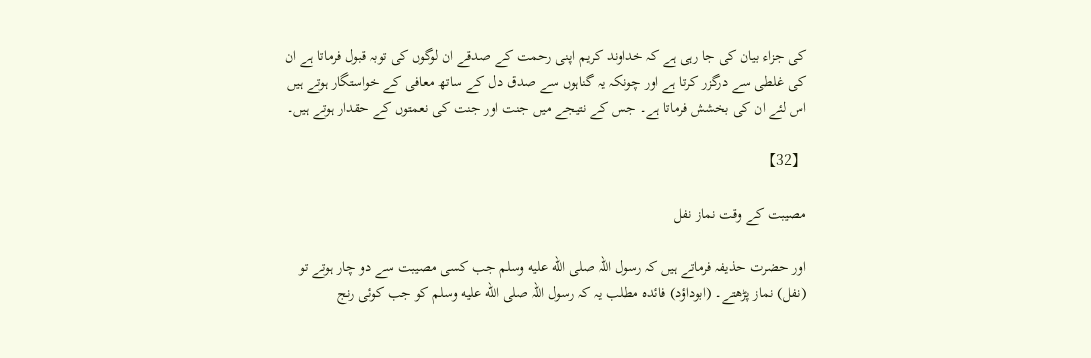کی جزاء بیان کی جا رہی ہے کہ خداوند کریم اپنی رحمت کے صدقے ان لوگوں کی توبہ قبول فرماتا ہے ان کی غلطی سے درگزر کرتا ہے اور چونکہ یہ گناہوں سے صدق دل کے ساتھ معافی کے خواستگار ہوتے ہیں اس لئے ان کی بخشش فرماتا ہے۔ جس کے نتیجے میں جنت اور جنت کی نعمتوں کے حقدار ہوتے ہیں۔

【32】

مصیبت کے وقت نماز نفل

اور حضرت حذیفہ فرماتے ہیں کہ رسول اللہ صلى الله عليه وسلم جب کسی مصیبت سے دو چار ہوتے تو (نفل) نماز پڑھتے۔ (ابوداؤد) فائدہ مطلب یہ کہ رسول اللہ صلى الله عليه وسلم کو جب کوئی رنج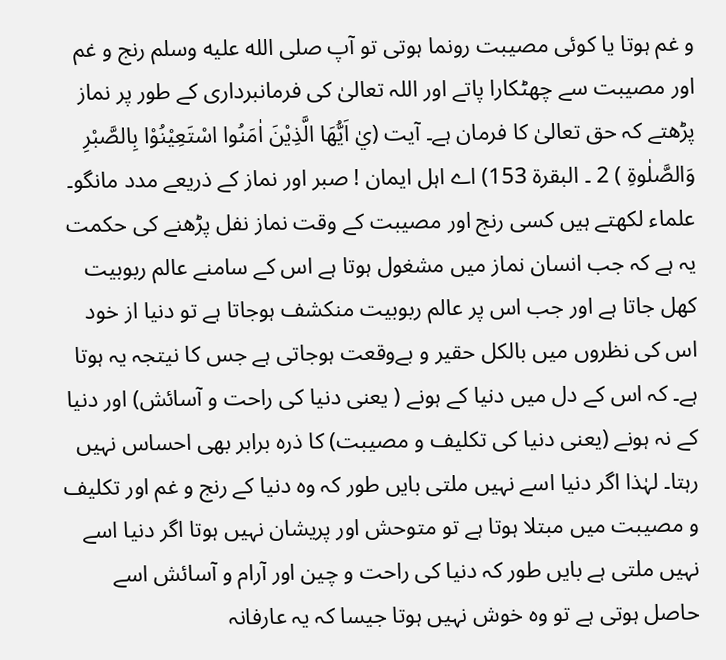و غم ہوتا یا کوئی مصیبت رونما ہوتی تو آپ صلى الله عليه وسلم رنج و غم اور مصیبت سے چھٹکارا پاتے اور اللہ تعالیٰ کی فرمانبرداری کے طور پر نماز پڑھتے کہ حق تعالیٰ کا فرمان ہے۔ آیت (يٰ اَيُّهَا الَّذِيْنَ اٰمَنُوا اسْتَعِيْنُوْا بِالصَّبْرِ وَالصَّلٰوةِ ) 2 ۔ البقرۃ 153) اے اہل ایمان ! صبر اور نماز کے ذریعے مدد مانگو۔ علماء لکھتے ہیں کسی رنج اور مصیبت کے وقت نماز نفل پڑھنے کی حکمت یہ ہے کہ جب انسان نماز میں مشغول ہوتا ہے اس کے سامنے عالم ربوبیت کھل جاتا ہے اور جب اس پر عالم ربوبیت منکشف ہوجاتا ہے تو دنیا از خود اس کی نظروں میں بالکل حقیر و بےوقعت ہوجاتی ہے جس کا نیتجہ یہ ہوتا ہے۔ کہ اس کے دل میں دنیا کے ہونے ( یعنی دنیا کی راحت و آسائش) اور دنیا کے نہ ہونے (یعنی دنیا کی تکلیف و مصیبت) کا ذرہ برابر بھی احساس نہیں رہتا۔ لہٰذا اگر دنیا اسے نہیں ملتی بایں طور کہ وہ دنیا کے رنج و غم اور تکلیف و مصیبت میں مبتلا ہوتا ہے تو متوحش اور پریشان نہیں ہوتا اگر دنیا اسے نہیں ملتی ہے بایں طور کہ دنیا کی راحت و چین اور آرام و آسائش اسے حاصل ہوتی ہے تو وہ خوش نہیں ہوتا جیسا کہ یہ عارفانہ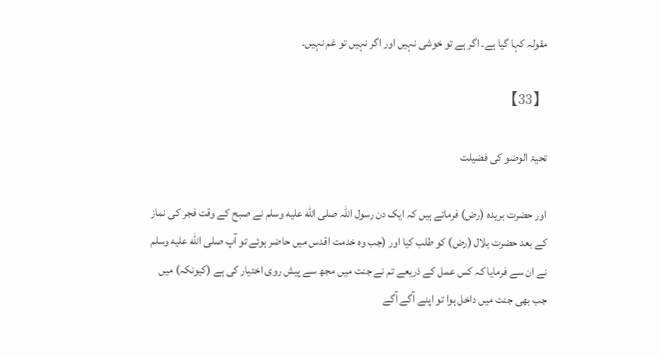مقولہ کہا گیا ہے۔ اگر ہے تو خوشی نہیں اور اگر نہیں تو غم نہیں۔

【33】

تحیۃ الوضو کی فضیلت

اور حضرت بریدہ (رض) فرماتے ہیں کہ ایک دن رسول اللہ صلى الله عليه وسلم نے صبح کے وقت فجر کی نماز کے بعد حضرت بلال (رض) کو طلب کیا اور (جب وہ خدمت اقدس میں حاضر ہوئے تو آپ صلى الله عليه وسلم نے ان سے فرمایا کہ کس عمل کے ذریعے تم نے جنت میں مجھ سے پیش روی اختیار کی ہے (کیونکہ) میں جب بھی جنت میں داخل ہوا تو اپنے آگے آگے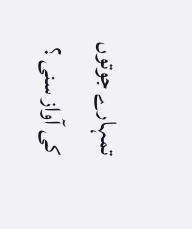تمہارے جوتوں کی آواز سنی ؟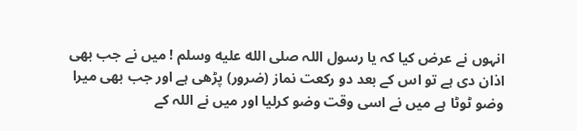انہوں نے عرض کیا کہ یا رسول اللہ صلى الله عليه وسلم ! میں نے جب بھی اذان دی ہے تو اس کے بعد دو رکعت نماز (ضرور) پڑھی ہے اور جب بھی میرا وضو ٹوٹا ہے میں نے اسی وقت وضو کرلیا اور میں نے اللہ کے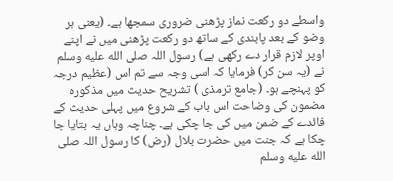واسطے دو رکعت نماز پڑھنی ضروری سمجھا ہے۔ (یعنی ہر وضو کے بعد پابندی کے ساتھ دو رکعت پڑھنی میں نے اپنے اوپر لازم قرار دے رکھی ہے) رسول اللہ صلى الله عليه وسلم نے (یہ سن کر) فرمایا کہ اسی وجہ سے تم اس (عظیم درجہ کو پہنچے ہو۔ (جامع ترمذی ) تشریح حدیث میں مذکورہ مضمون کی وضاحت اس باب کے شروع میں پہلی حدیث کے فائدے کے ضمن میں کی جا چکی ہے۔ چناچہ وہاں یہ بتایا جا چکا ہے کہ جنت میں حضرت بلال (رض) کا رسول اللہ صلى الله عليه وسلم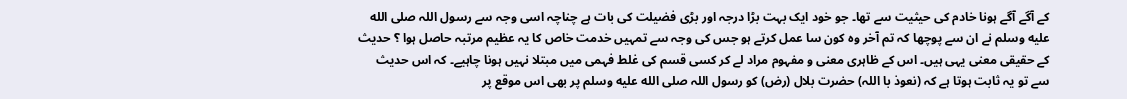کے آگے آگے ہونا خادم کی حیثیت سے تھا۔ جو خود ایک بہت بڑا درجہ اور بڑی فضیلت کی بات ہے چناچہ اسی وجہ سے رسول اللہ صلى الله عليه وسلم نے ان سے پوچھا کہ تم آخر وہ کون سا عمل کرتے ہو جس کی وجہ سے تمہیں خدمت خاص کا یہ عظیم مرتبہ حاصل ہوا ؟ حدیث کے حقیقی معنی یہی ہیں۔ اس کے ظاہری معنی و مفہوم مراد لے کر کسی قسم کی غلط فہمی میں مبتلا نہیں ہونا چاہیے۔ کہ اس حدیث سے تو یہ ثابت ہوتا ہے کہ (نعوذ با اللہ) حضرت بلال (رض) کو رسول اللہ صلى الله عليه وسلم پر بھی اس موقع پر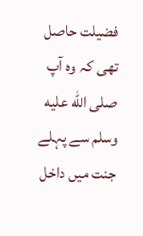فضیلت حاصل تھی کہ وہ آپ صلى الله عليه وسلم سے پہلے جنت میں داخل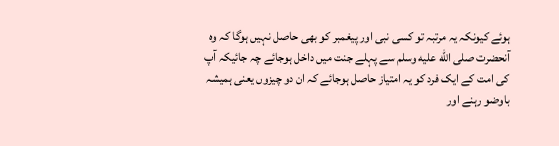ہوئے کیونکہ یہ مرتبہ تو کسی نبی اور پیغمبر کو بھی حاصل نہیں ہوگا کہ وہ آنحضرت صلى الله عليه وسلم سے پہلے جنت میں داخل ہوجائے چہ جائیکہ آپ کی امت کے ایک فرد کو یہ امتیاز حاصل ہوجائے کہ ان دو چیزوں یعنی ہمیشہ باوضو رہنے اور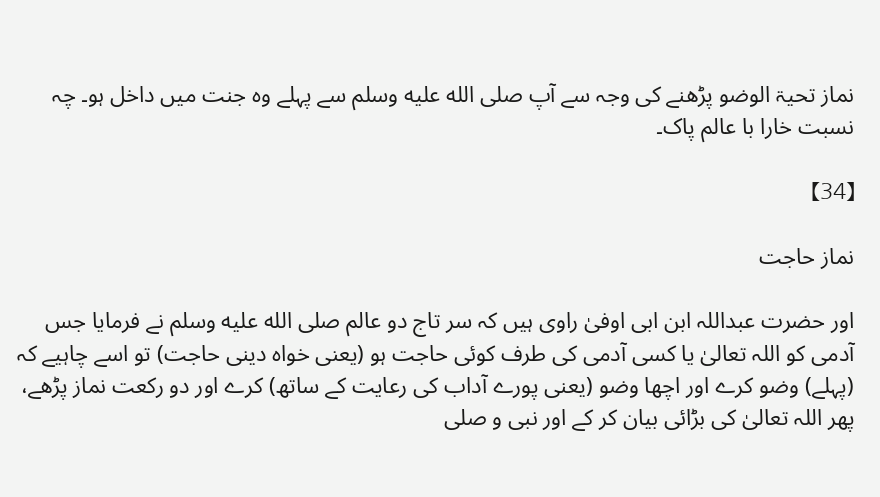نماز تحیۃ الوضو پڑھنے کی وجہ سے آپ صلى الله عليه وسلم سے پہلے وہ جنت میں داخل ہو۔ چہ نسبت خارا با عالم پاک۔

【34】

نماز حاجت

اور حضرت عبداللہ ابن ابی اوفیٰ راوی ہیں کہ سر تاج دو عالم صلى الله عليه وسلم نے فرمایا جس آدمی کو اللہ تعالیٰ یا کسی آدمی کی طرف کوئی حاجت ہو (یعنی خواہ دینی حاجت) تو اسے چاہیے کہ (پہلے) وضو کرے اور اچھا وضو (یعنی پورے آداب کی رعایت کے ساتھ) کرے اور دو رکعت نماز پڑھے، پھر اللہ تعالیٰ کی بڑائی بیان کر کے اور نبی و صلى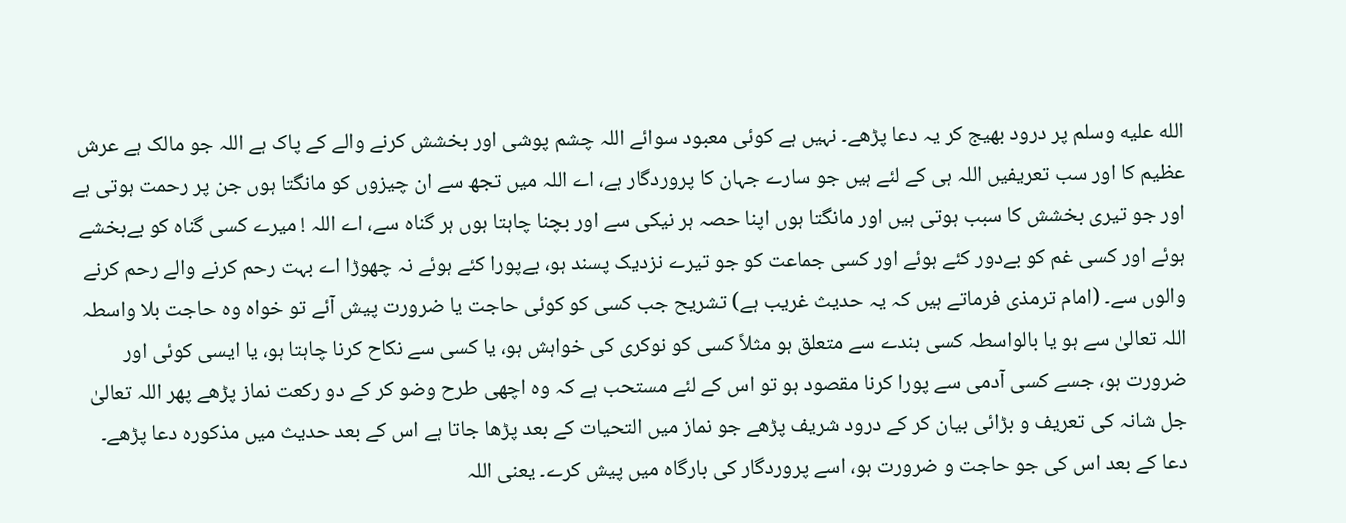الله عليه وسلم پر درود بھیج کر یہ دعا پڑھے۔ نہیں ہے کوئی معبود سوائے اللہ چشم پوشی اور بخشش کرنے والے کے پاک ہے اللہ جو مالک ہے عرش عظیم کا اور سب تعریفیں اللہ ہی کے لئے ہیں جو سارے جہان کا پروردگار ہے، اے اللہ میں تجھ سے ان چیزوں کو مانگتا ہوں جن پر رحمت ہوتی ہے اور جو تیری بخشش کا سبب ہوتی ہیں اور مانگتا ہوں اپنا حصہ ہر نیکی سے اور بچنا چاہتا ہوں ہر گناہ سے، اے اللہ ! میرے کسی گناہ کو بےبخشے ہوئے اور کسی غم کو بےدور کئے ہوئے اور کسی جماعت کو جو تیرے نزدیک پسند ہو، بےپورا کئے ہوئے نہ چھوڑا اے بہت رحم کرنے والے رحم کرنے والوں سے۔ (امام ترمذی فرماتے ہیں کہ یہ حدیث غریب ہے) تشریح جب کسی کو کوئی حاجت یا ضرورت پیش آئے تو خواہ وہ حاجت بلا واسطہ اللہ تعالیٰ سے ہو یا بالواسطہ کسی بندے سے متعلق ہو مثلاً کسی کو نوکری کی خواہش ہو، یا کسی سے نکاح کرنا چاہتا ہو، یا ایسی کوئی اور ضرورت ہو، جسے کسی آدمی سے پورا کرنا مقصود ہو تو اس کے لئے مستحب ہے کہ وہ اچھی طرح وضو کر کے دو رکعت نماز پڑھے پھر اللہ تعالیٰ جل شانہ کی تعریف و بڑائی بیان کر کے درود شریف پڑھے جو نماز میں التحیات کے بعد پڑھا جاتا ہے اس کے بعد حدیث میں مذکورہ دعا پڑھے۔ دعا کے بعد اس کی جو حاجت و ضرورت ہو، اسے پروردگار کی بارگاہ میں پیش کرے۔ یعنی اللہ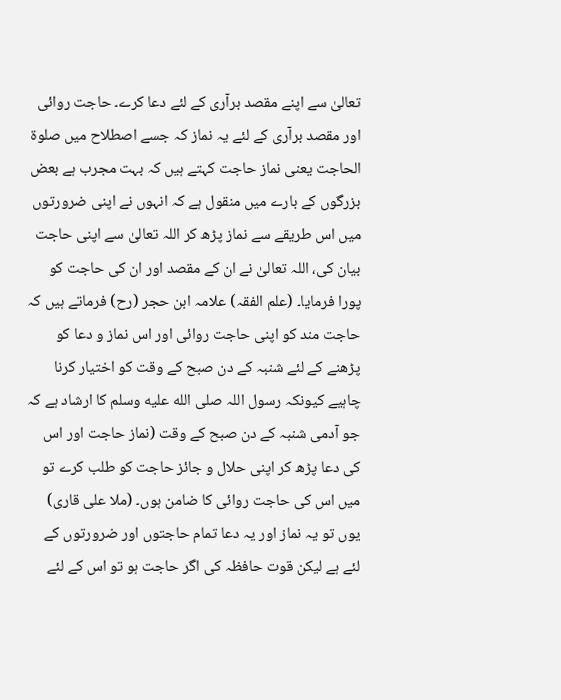تعالیٰ سے اپنے مقصد برآری کے لئے دعا کرے۔ حاجت روائی اور مقصد برآری کے لئے یہ نماز کہ جسے اصطلاح میں صلوۃ الحاجت یعنی نماز حاجت کہتے ہیں کہ بہت مجرب ہے بعض بزرگوں کے بارے میں منقول ہے کہ انہوں نے اپنی ضرورتوں میں اس طریقے سے نماز پڑھ کر اللہ تعالیٰ سے اپنی حاجت بیان کی، اللہ تعالیٰ نے ان کے مقصد اور ان کی حاجت کو پورا فرمایا۔ (علم الفقہ) علامہ ابن حجر (رح) فرماتے ہیں کہ حاجت مند کو اپنی حاجت روائی اور اس نماز و دعا کو پڑھنے کے لئے شنبہ کے دن صبح کے وقت کو اختیار کرنا چاہیے کیونکہ رسول اللہ صلى الله عليه وسلم کا ارشاد ہے کہ جو آدمی شنبہ کے دن صبح کے وقت (نماز حاجت اور اس کی دعا پڑھ کر اپنی حلال و جائز حاجت کو طلب کرے تو میں اس کی حاجت روائی کا ضامن ہوں۔ (ملا علی قاری) یوں تو یہ نماز اور یہ دعا تمام حاجتوں اور ضرورتوں کے لئے ہے لیکن قوت حافظہ کی اگر حاجت ہو تو اس کے لئے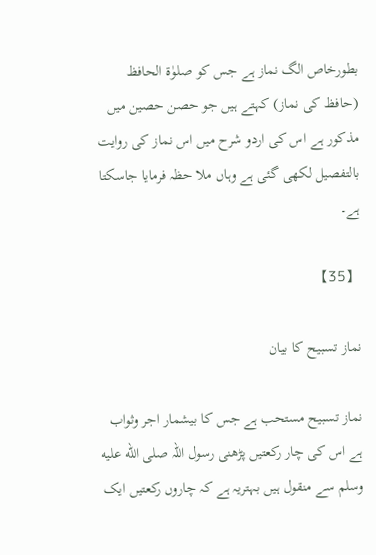بطورخاص الگ نماز ہے جس کو صلوٰۃ الحافظ (حافظ کی نماز) کہتے ہیں جو حصن حصین میں مذکور ہے اس کی اردو شرح میں اس نماز کی روایت بالتفصیل لکھی گئی ہے وہاں ملا حظہ فرمایا جاسکتا ہے۔

【35】

نماز تسبیح کا بیان

نماز تسبیح مستحب ہے جس کا بیشمار اجر وثواب ہے اس کی چار رکعتیں پڑھنی رسول اللہ صلى الله عليه وسلم سے منقول ہیں بہتریہ ہے کہ چاروں رکعتیں ایک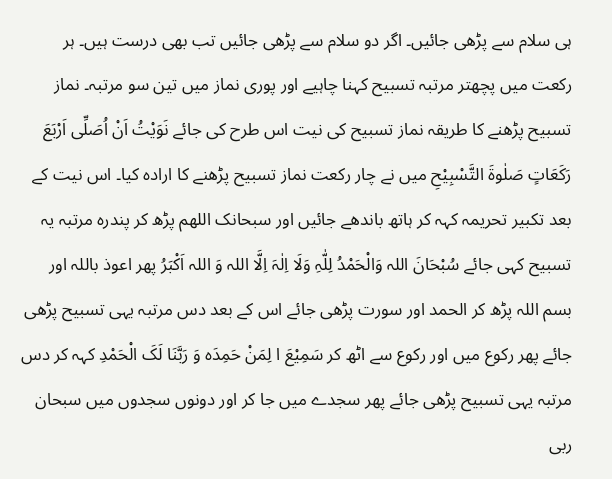ہی سلام سے پڑھی جائیں۔ اگر دو سلام سے پڑھی جائیں تب بھی درست ہیں۔ ہر رکعت میں پچھتر مرتبہ تسبیح کہنا چاہیے اور پوری نماز میں تین سو مرتبہ۔ نماز تسبیح پڑھنے کا طریقہ نماز تسبیح کی نیت اس طرح کی جائے نَوَیْتُ اَنْ اُصَلِّی اَرْبَعَ رَکَعَاتٍ صَلٰوۃَ التَّسْبِیْحِ میں نے چار رکعت نماز تسبیح پڑھنے کا ارادہ کیا۔ اس نیت کے بعد تکبیر تحریمہ کہہ کر ہاتھ باندھے جائیں اور سبحانک اللھم پڑھ کر پندرہ مرتبہ یہ تسبیح کہی جائے سُبْحَانَ اللہ وَالْحَمْدُ لِلّٰہِ وَلَا اِلٰہَ اِلَّا اللہ وَ اللہ اَکْبَرُ پھر اعوذ باللہ اور بسم اللہ پڑھ کر الحمد اور سورت پڑھی جائے اس کے بعد دس مرتبہ یہی تسبیح پڑھی جائے پھر رکوع میں اور رکوع سے اٹھ کر سَمِیْعَ ا لِمَنْ حَمِدَہ وَ رَبَّنَا لَکَ الْحَمْدِ کہہ کر دس مرتبہ یہی تسبیح پڑھی جائے پھر سجدے میں جا کر اور دونوں سجدوں میں سبحان ربی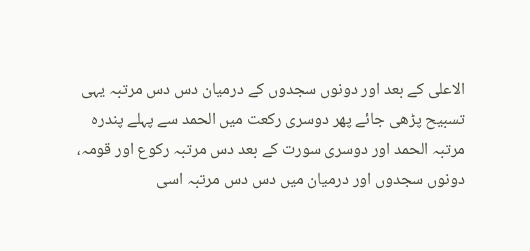الاعلی کے بعد اور دونوں سجدوں کے درمیان دس دس مرتبہ یہی تسبیح پڑھی جائے پھر دوسری رکعت میں الحمد سے پہلے پندرہ مرتبہ الحمد اور دوسری سورت کے بعد دس مرتبہ رکوع اور قومہ، دونوں سجدوں اور درمیان میں دس دس مرتبہ اسی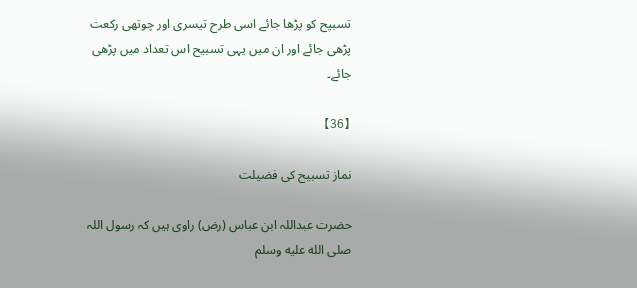تسبیح کو پڑھا جائے اسی طرح تیسری اور چوتھی رکعت پڑھی جائے اور ان میں یہی تسبیح اس تعداد میں پڑھی جائے۔

【36】

نماز تسبیح کی فضیلت

حضرت عبداللہ ابن عباس (رض) راوی ہیں کہ رسول اللہ صلى الله عليه وسلم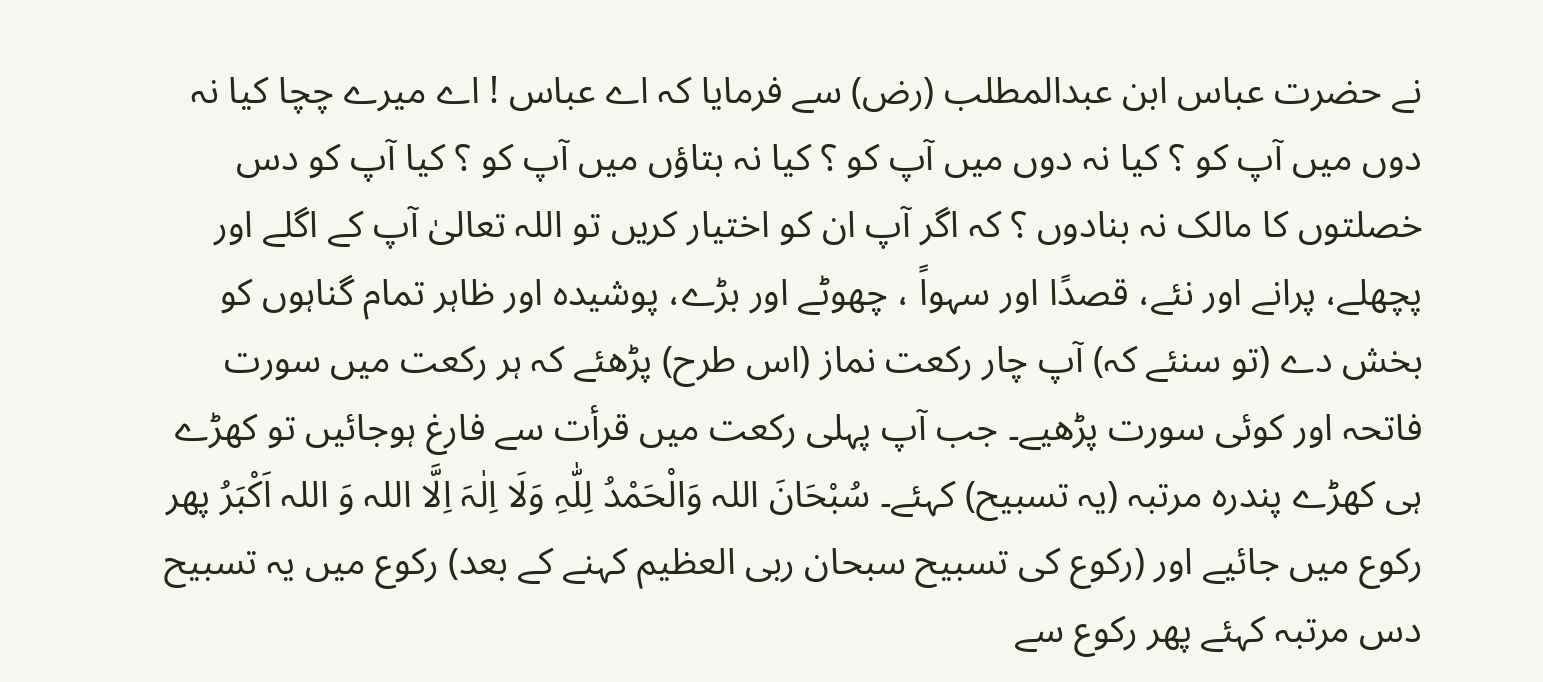نے حضرت عباس ابن عبدالمطلب (رض) سے فرمایا کہ اے عباس ! اے میرے چچا کیا نہ دوں میں آپ کو ؟ کیا نہ دوں میں آپ کو ؟ کیا نہ بتاؤں میں آپ کو ؟ کیا آپ کو دس خصلتوں کا مالک نہ بنادوں ؟ کہ اگر آپ ان کو اختیار کریں تو اللہ تعالیٰ آپ کے اگلے اور پچھلے، پرانے اور نئے، قصدًا اور سہواً ، چھوٹے اور بڑے، پوشیدہ اور ظاہر تمام گناہوں کو بخش دے (تو سنئے کہ) آپ چار رکعت نماز (اس طرح) پڑھئے کہ ہر رکعت میں سورت فاتحہ اور کوئی سورت پڑھیے۔ جب آپ پہلی رکعت میں قرأت سے فارغ ہوجائیں تو کھڑے ہی کھڑے پندرہ مرتبہ (یہ تسبیح) کہئے۔ سُبْحَانَ اللہ وَالْحَمْدُ لِلّٰہِ وَلَا اِلٰہَ اِلَّا اللہ وَ اللہ اَکْبَرُ پھر رکوع میں جائیے اور (رکوع کی تسبیح سبحان ربی العظیم کہنے کے بعد) رکوع میں یہ تسبیح دس مرتبہ کہئے پھر رکوع سے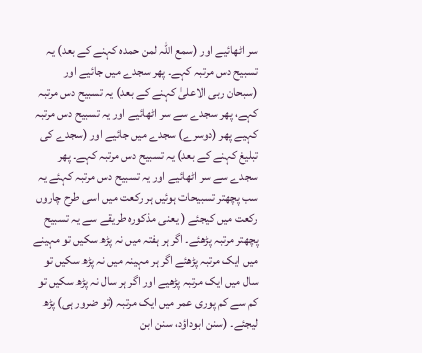سر اٹھائیے اور (سمع اللہ لمن حمدہ کہنے کے بعد) یہ تسبیح دس مرتبہ کہے۔ پھر سجدے میں جائیے اور (سبحان ربی الاعلیٰ کہنے کے بعد) یہ تسبیح دس مرتبہ کہے، پھر سجدے سے سر اٹھائیے اور یہ تسبیح دس مرتبہ کہیے پھر (دوسرے) سجدے میں جائیے اور (سجدے کی تبلیغ کہنے کے بعد) یہ تسبیح دس مرتبہ کہے۔ پھر سجدے سے سر اٹھائیے اور یہ تسبیح دس مرتبہ کہئے یہ سب پچھتر تسبیحات ہوئیں ہر رکعت میں اسی طرح چاروں رکعت میں کیجئے ( یعنی مذکورہ طریقے سے یہ تسبیح پچھتر مرتبہ پڑھئے۔ اگر ہر ہفتہ میں نہ پڑھ سکیں تو مہینے میں ایک مرتبہ پڑھئے اگر ہر مہینہ میں نہ پڑھ سکیں تو سال میں ایک مرتبہ پڑھیے اور اگر ہر سال نہ پڑھ سکیں تو کم سے کم پوری عمر میں ایک مرتبہ (تو ضرور ہی) پڑھ لیجئے۔ (سنن ابوداؤد، سنن ابن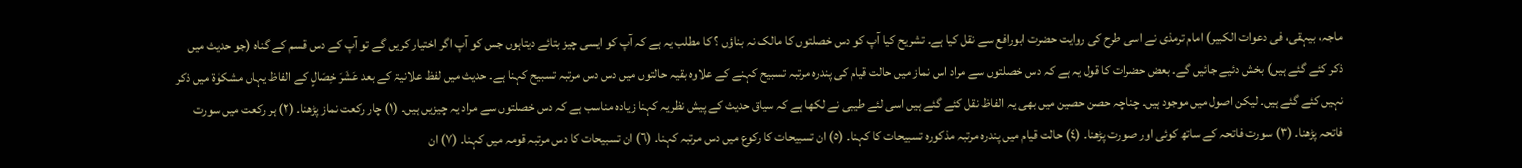ماجہ، بیہقی، فی دعوات الکبیر) امام ترمذی نے اسی طرح کی روایت حضرت ابورافع سے نقل کیا ہے۔ تشریح کیا آپ کو دس خصلتوں کا مالک نہ بناؤں ؟ کا مطلب یہ ہے کہ آپ کو ایسی چیز بتائے دیتاہوں جس کو آپ اگر اختیار کریں گے تو آپ کے دس قسم کے گناہ (جو حدیث میں ذکر کئے گئے ہیں) بخش دئیے جائیں گے۔ بعض حضرات کا قول یہ ہے کہ دس خصلتوں سے مراد اس نماز میں حالت قیام کی پندرہ مرتبہ تسبیح کہنے کے علاوہ بقیہ حالتوں میں دس دس مرتبہ تسبیح کہنا ہے۔ حدیث میں لفظ علانیۃ کے بعد عَشَرَ خِصَالٍ کے الفاظ یہاں مشکوٰۃ میں ذکر نہیں کئے گئے ہیں۔ لیکن اصول میں موجود ہیں۔ چناچہ حصن حصین میں بھی یہ الفاظ نقل کئے گئے ہیں اسی لئے طیبی نے لکھا ہے کہ سیاق حدیث کے پیش نظریہ کہنا زیادہ مناسب ہے کہ دس خصلتوں سے مراد یہ چیزیں ہیں۔ (١) چار رکعت نماز پڑھنا۔ (٢) ہر رکعت میں سورت فاتحہ پڑھنا۔ (٣) سورت فاتحہ کے ساتھ کوئی اور صورت پڑھنا۔ (٤) حالت قیام میں پندرہ مرتبہ مذکورہ تسبیحات کا کہنا۔ (٥) ان تسبیحات کا رکوع میں دس مرتبہ کہنا۔ (٦) ان تسبیحات کا دس مرتبہ قومہ میں کہنا۔ (٧) ان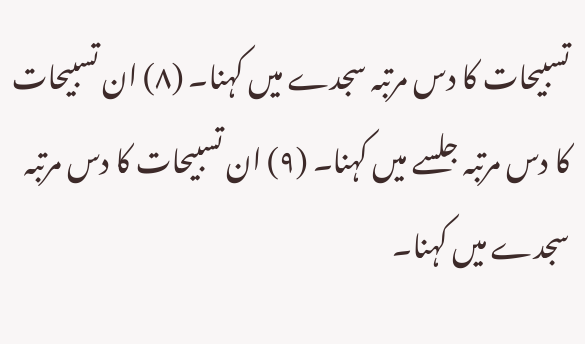تسبیحات کا دس مرتبہ سجدے میں کہنا۔ (٨) ان تسبیحات کا دس مرتبہ جلسے میں کہنا۔ (٩) ان تسبیحات کا دس مرتبہ سجدے میں کہنا۔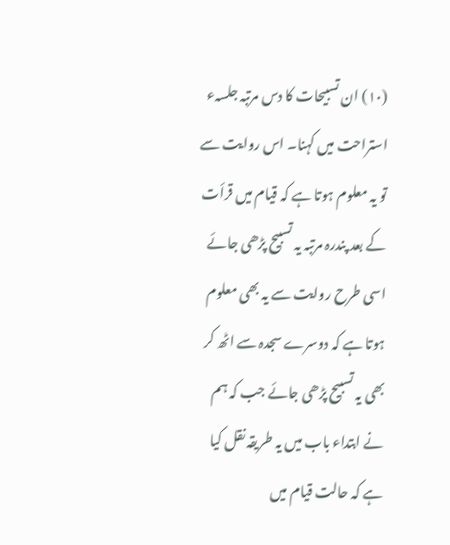(١٠) ان تسبیحات کا دس مرتبہ جلسہء استراحت میں کہنا۔ اس روایت سے تو یہ معلوم ہوتا ہے کہ قیام میں قرأت کے بعد پندرہ مرتبہ یہ تسبیح پڑھی جائے اسی طرح روایت سے یہ بھی معلوم ہوتا ہے کہ دوسرے سجدہ سے اٹھ کر بھی یہ تسبیح پڑھی جائے جب کہ ہم نے ابتداء باب میں یہ طریقہ نقل کیا ہے کہ حالت قیام میں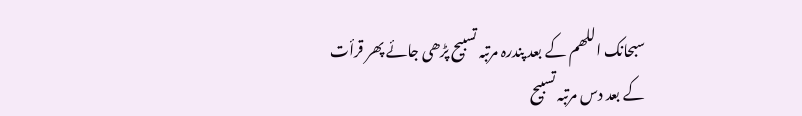سبحانک اللھم کے بعد پندرہ مرتبہ تسبیح پڑھی جائے پھر قرأت کے بعد دس مرتبہ تسبیح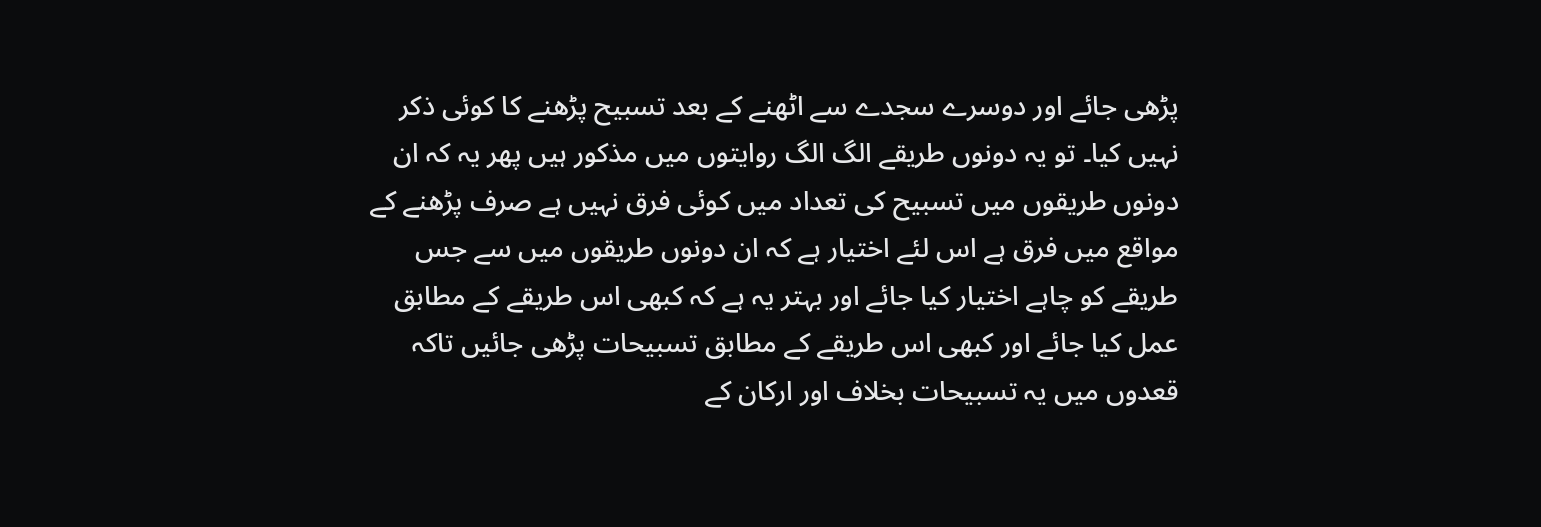پڑھی جائے اور دوسرے سجدے سے اٹھنے کے بعد تسبیح پڑھنے کا کوئی ذکر نہیں کیا۔ تو یہ دونوں طریقے الگ الگ روایتوں میں مذکور ہیں پھر یہ کہ ان دونوں طریقوں میں تسبیح کی تعداد میں کوئی فرق نہیں ہے صرف پڑھنے کے مواقع میں فرق ہے اس لئے اختیار ہے کہ ان دونوں طریقوں میں سے جس طریقے کو چاہے اختیار کیا جائے اور بہتر یہ ہے کہ کبھی اس طریقے کے مطابق عمل کیا جائے اور کبھی اس طریقے کے مطابق تسبیحات پڑھی جائیں تاکہ قعدوں میں یہ تسبیحات بخلاف اور ارکان کے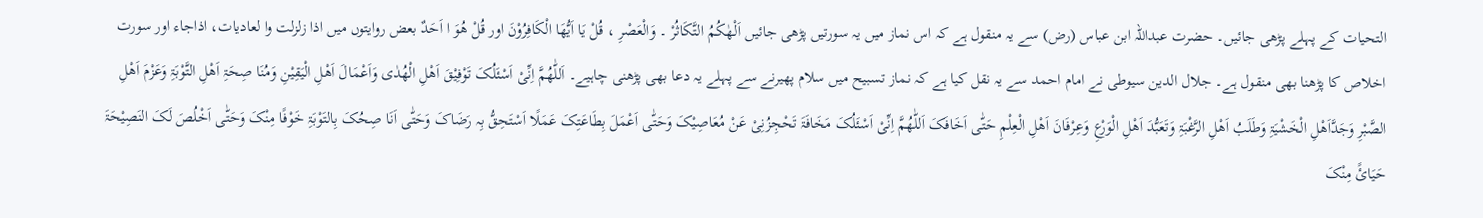التحیات کے پہلے پڑھی جائیں۔ حضرت عبداللہ ابن عباس (رض) سے یہ منقول ہے کہ اس نماز میں یہ سورتیں پڑھی جائیں اَلْھٰکُمُ التَّکَاثُرْ ۔ وَالْعَصْرِ ، قُلْ یَا اَیُّھَا الْکَافِرُوْنَ اور قُلْ ھُوَ ا اَحَدٌ بعض روایتوں میں اذا زلزلت وا لعادیات، اذاجاء اور سورت اخلاص کا پڑھنا بھی منقول ہے۔ جلال الدین سیوطی نے امام احمد سے یہ نقل کیا ہے کہ نماز تسبیح میں سلام پھیرنے سے پہلے یہ دعا بھی پڑھنی چاہیے۔ اَللّٰھُمَّ اِنِّیْ اَسْئَلُکَ تَوْفِیْقَ اَھْلِ الْھُدٰی وَاَعْمَالَ اَھْلِ الْیَقِیْنِ وَمُنَا صِحَۃِ اَھْلِ التَّوْبَۃِ وَعَزْمَ اَھْلِ الصَّبْرِ وَجَدَّاَھْلِ الْخَشْیَۃِ وَطَلَبُ اَھْلِ الرَّغْبَۃِ وَتَعَبُّدَ اَھْلِ الْوَرْعِ وَعِرْفَانَ اَھْلِ الْعِلْمِ حَتّٰی اَخَافَکَ اَللّٰھُمَّ اِنِّیْ اَسْئَلُکَ مَخَافَۃَ تَحْجِزُنِیْ عَنْ مُعَاصِیْکَ وَحَتّٰی اَعْمَلَ بِطَاعَتِکَ عَمَلًا اَسْتَحِقُّ بِہ رَضَاکَ وَحَتّٰی اَنَا صِحُکَ بِالتَوْبَۃِ خَوْفًا مِنْکَ وَحَتّٰی اَخْلُصَ لَکَ النَصِیْحَۃَ حَیَائً مِنْکَ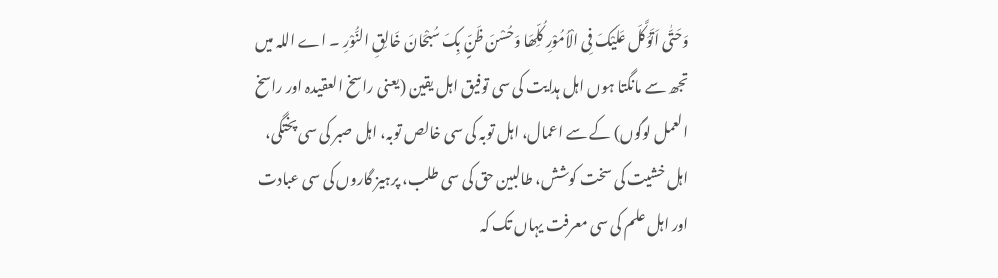وَحَتّٰی اَتَوَکَّلَ عَلَیْکَ فِی الْاُمُوْرِ کُلِّھَا وَحُسْنَ ظَنٍّ بِکَ سُبْحَانَ خَالِقِ النُّوْرِ ۔ اے اللہ میں تجھ سے مانگتا ہوں اہل ہدایت کی سی توفیق اہل یقین (یعنی راسخ العقیدہ اور راسخ العمل لوگوں) کے سے اعمال، اہل توبہ کی سی خالص توبہ، اہل صبر کی سی پختگی، اہل خشیت کی سخت کوشش، طالبین حق کی سی طلب، پرہیز گاروں کی سی عبادت اور اہل علم کی سی معرفت یہاں تک کہ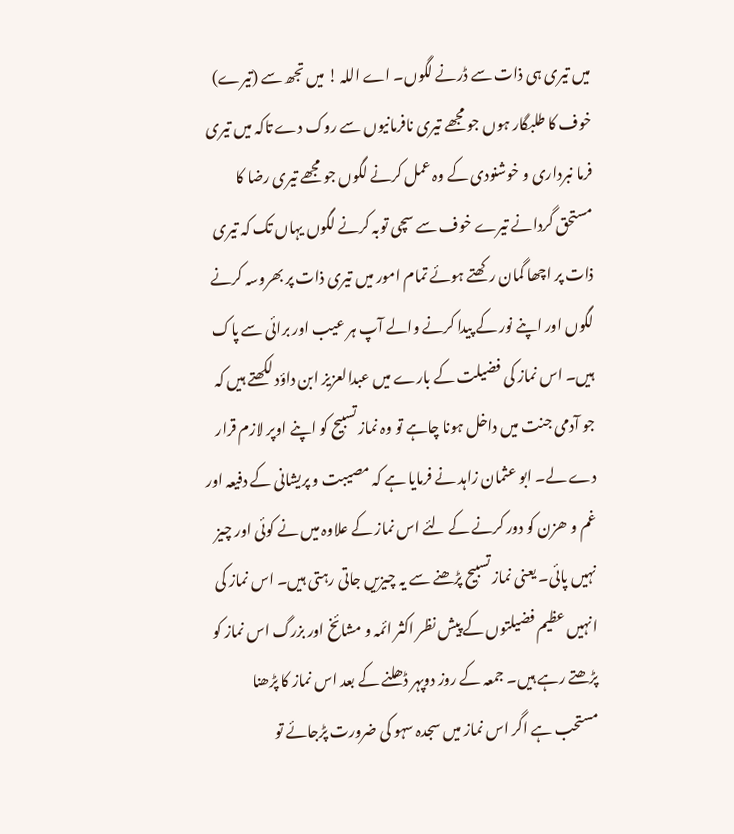میں تیری ہی ذات سے ڈرنے لگوں۔ اے اللہ ! میں تجھ سے (تیرے) خوف کا طلبگار ہوں جو مجھے تیری نافرمانیوں سے روک دے تاکہ میں تیری فرما نبرداری و خوشنودی کے وہ عمل کرنے لگوں جو مجھے تیری رضا کا مستحق گردانے تیرے خوف سے سچی توبہ کرنے لگوں یہاں تک کہ تیری ذات پر اچھا گمان رکھتے ہوئے تمام امور میں تیری ذات پر بھروسہ کرنے لگوں اور اپنے نور کے پیدا کرنے والے آپ ہر عیب اور برائی سے پاک ہیں۔ اس نماز کی فضیلت کے بارے میں عبدالعزیز ابن داؤد لکھتے ہیں کہ جو آدمی جنت میں داخل ہونا چاہے تو وہ نماز تسبیح کو اپنے اوپر لازم قرار دے لے۔ ابو عثمان زاہد نے فرمایا ہے کہ مصیبت و پریشانی کے دفیعہ اور غم و ھزن کو دور کرنے کے لئے اس نماز کے علاوہ میں نے کوئی اور چیز نہیں پائی۔ یعنی نماز تسبیح پڑھنے سے یہ چیزیں جاتی رہتی ہیں۔ اس نماز کی انہیں عظیم فضیلتوں کے پیش نظر اکثر ائمہ و مشائخ اور بزرگ اس نماز کو پڑھتے رہے ہیں۔ جمعہ کے روز دوپہر ڈھلنے کے بعد اس نماز کا پڑھنا مستحب ہے اگر اس نماز میں سجدہ سہو کی ضرورت پڑجائے تو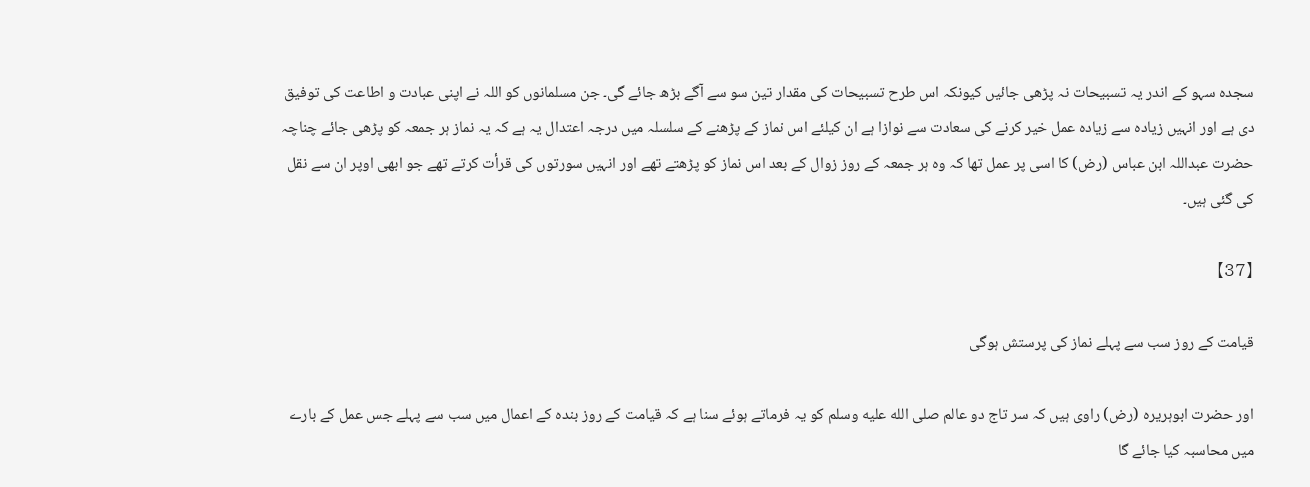سجدہ سہو کے اندر یہ تسبیحات نہ پڑھی جائیں کیونکہ اس طرح تسبیحات کی مقدار تین سو سے آگے بڑھ جائے گی۔ جن مسلمانوں کو اللہ نے اپنی عبادت و اطاعت کی توفیق دی ہے اور انہیں زیادہ سے زیادہ عمل خیر کرنے کی سعادت سے نوازا ہے ان کیلئے اس نماز کے پڑھنے کے سلسلہ میں درجہ اعتدال یہ ہے کہ یہ نماز ہر جمعہ کو پڑھی جائے چناچہ حضرت عبداللہ ابن عباس (رض) کا اسی پر عمل تھا کہ وہ ہر جمعہ کے روز زوال کے بعد اس نماز کو پڑھتے تھے اور انہیں سورتوں کی قرأت کرتے تھے جو ابھی اوپر ان سے نقل کی گئی ہیں۔

【37】

قیامت کے روز سب سے پہلے نماز کی پرستش ہوگی

اور حضرت ابوہریرہ (رض) راوی ہیں کہ سر تاج دو عالم صلى الله عليه وسلم کو یہ فرماتے ہوئے سنا ہے کہ قیامت کے روز بندہ کے اعمال میں سب سے پہلے جس عمل کے بارے میں محاسبہ کیا جائے گا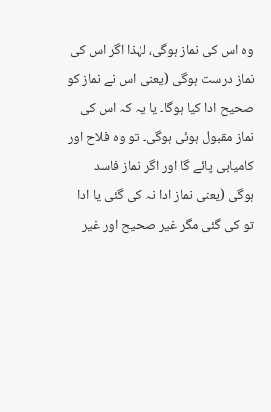وہ اس کی نماز ہوگی، لہٰذا اگر اس کی نماز درست ہوگی (یعنی اس نے نماز کو صحیح ادا کیا ہوگا۔ یا یہ کہ اس کی نماز مقبول ہوئی ہوگی۔ تو وہ فلاح اور کامیابی پائے گا اور اگر نماز فاسد ہوگی (یعنی نماز ادا نہ کی گئی یا ادا تو کی گئی مگر غیر صحیح اور غیر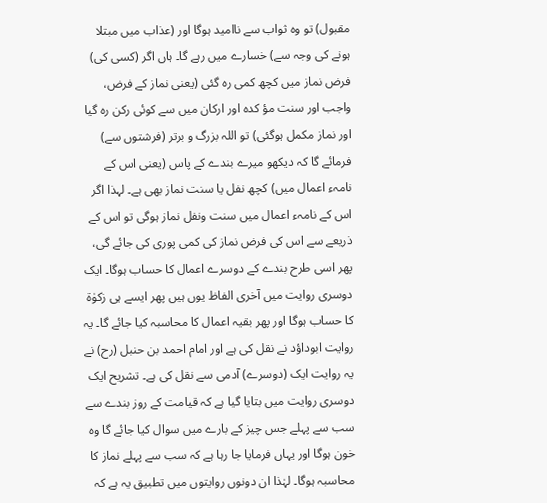مقبول) تو وہ ثواب سے ناامید ہوگا اور (عذاب میں مبتلا ہونے کی وجہ سے) خسارے میں رہے گا۔ ہاں اگر (کسی کی) فرض نماز میں کچھ کمی رہ گئی (یعنی نماز کے فرض، واجب اور سنت مؤ کدہ اور ارکان میں سے کوئی رکن رہ گیا اور نماز مکمل ہوگئی) تو اللہ بزرگ و برتر (فرشتوں سے) فرمائے گا کہ دیکھو میرے بندے کے پاس (یعنی اس کے نامہء اعمال میں) کچھ نفل یا سنت نماز بھی ہے۔ لہذا اگر اس کے نامہء اعمال میں سنت ونفل نماز ہوگی تو اس کے ذریعے سے اس کی فرض نماز کی کمی پوری کی جائے گی، پھر اسی طرح بندے کے دوسرے اعمال کا حساب ہوگا۔ ایک دوسری روایت میں آخری الفاظ یوں ہیں پھر ایسے ہی زکوٰۃ کا حساب ہوگا اور پھر بقیہ اعمال کا محاسبہ کیا جائے گا۔ یہ روایت ابوداؤد نے نقل کی ہے اور امام احمد بن حنبل (رح) نے یہ روایت ایک (دوسرے) آدمی سے نقل کی ہے۔ تشریح ایک دوسری روایت میں بتایا گیا ہے کہ قیامت کے روز بندے سے سب سے پہلے جس چیز کے بارے میں سوال کیا جائے گا وہ خون ہوگا اور یہاں فرمایا جا رہا ہے کہ سب سے پہلے نماز کا محاسبہ ہوگا۔ لہٰذا ان دونوں روایتوں میں تطبیق یہ ہے کہ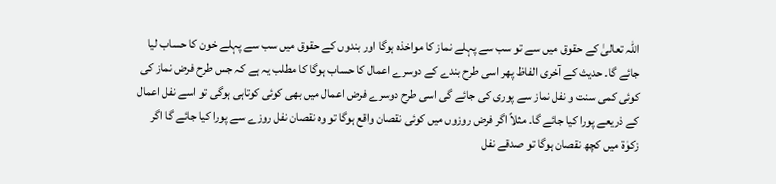اللہ تعالیٰ کے حقوق میں سے تو سب سے پہلے نماز کا مواخذہ ہوگا اور بندوں کے حقوق میں سب سے پہلے خون کا حساب لیا جائے گا۔ حدیث کے آخری الفاظ پھر اسی طرح بندے کے دوسرے اعمال کا حساب ہوگا کا مطلب یہ ہے کہ جس طرح فرض نماز کی کوئی کمی سنت و نفل نماز سے پوری کی جائے گی اسی طرح دوسرے فرض اعمال میں بھی کوئی کوتاہی ہوگی تو اسے نفل اعمال کے ذریعے پورا کیا جائے گا۔ مثلاً اگر فرض روزوں میں کوئی نقصان واقع ہوگا تو وہ نقصان نفل روزے سے پورا کیا جائے گا اگر زکوٰۃ میں کچھ نقصان ہوگا تو صدقے نفل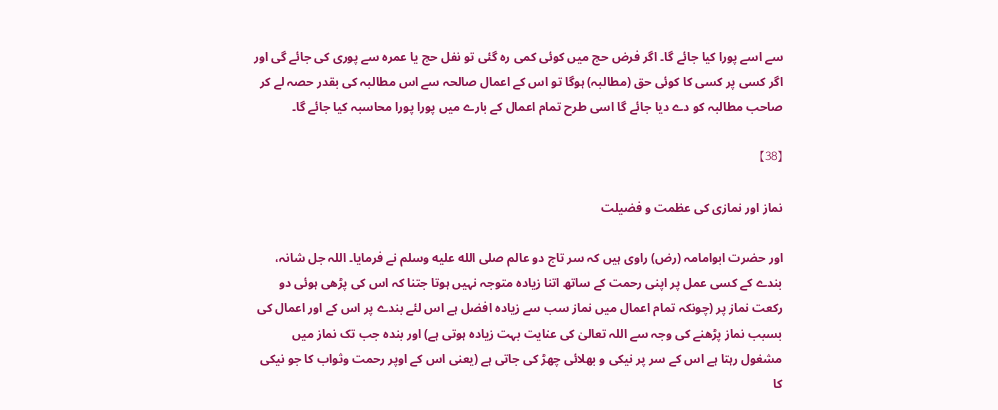سے اسے پورا کیا جائے گا۔ اگر فرض حج میں کوئی کمی رہ گئی تو نفل حج یا عمرہ سے پوری کی جائے گی اور اگر کسی پر کسی کا کوئی حق (مطالبہ) ہوگا تو اس کے اعمال صالحہ سے اس مطالبہ کی بقدر حصہ لے کر صاحب مطالبہ کو دے دیا جائے گا اسی طرح تمام اعمال کے بارے میں پورا پورا محاسبہ کیا جائے گا۔

【38】

نماز اور نمازی کی عظمت و فضیلت

اور حضرت ابوامامہ (رض) راوی ہیں کہ سر تاج دو عالم صلى الله عليه وسلم نے فرمایا۔ اللہ جل شانہ، بندے کے کسی عمل پر اپنی رحمت کے ساتھ اتنا زیادہ متوجہ نہیں ہوتا جتنا کہ اس کی پڑھی ہوئی دو رکعت نماز پر (چونکہ تمام اعمال میں نماز سب سے زیادہ افضل ہے اس لئے بندے پر اس کے اور اعمال کی بسبب نماز پڑھنے کی وجہ سے اللہ تعالیٰ کی عنایت بہت زیادہ ہوتی ہے) اور بندہ جب تک نماز میں مشغول رہتا ہے اس کے سر پر نیکی و بھلائی چھڑ کی جاتی ہے (یعنی اس کے اوپر رحمت وثواب کا جو نیکی کا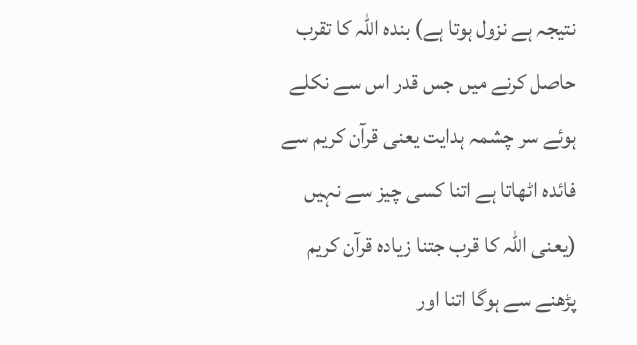نتیجہ ہے نزول ہوتا ہے) بندہ اللہ کا تقرب حاصل کرنے میں جس قدر اس سے نکلے ہوئے سر چشمہ ہدایت یعنی قرآن کریم سے فائدہ اٹھاتا ہے اتنا کسی چیز سے نہیں (یعنی اللہ کا قرب جتنا زیادہ قرآن کریم پڑھنے سے ہوگا اتنا اور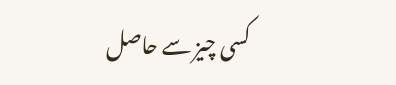کسی چیز سے حاصل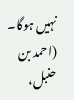نہیں ہوگا۔ (احمد بن حنبل،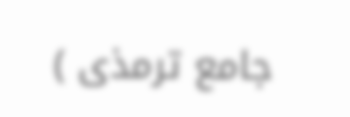جامع ترمذی )